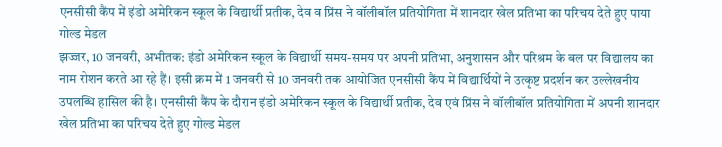एनसीसी कैंप में इंडो अमेरिकन स्कूल के विद्यार्थी प्रतीक, देव व प्रिंस ने वॉलीबॉल प्रतियोगिता में शानदार खेल प्रतिभा का परिचय देते हुए पाया गोल्ड मेडल
झज्जर, 10 जनवरी, अभीतक: इंडो अमेरिकन स्कूल के विद्यार्थी समय-समय पर अपनी प्रतिभा, अनुशासन और परिश्रम के बल पर विद्यालय का नाम रोशन करते आ रहे हैं। इसी क्रम में 1 जनवरी से 10 जनवरी तक आयोजित एनसीसी कैंप में विद्यार्थियों ने उत्कृष्ट प्रदर्शन कर उल्लेखनीय उपलब्धि हासिल की है। एनसीसी कैंप के दौरान इंडो अमेरिकन स्कूल के विद्यार्थी प्रतीक, देव एवं प्रिंस ने वॉलीबॉल प्रतियोगिता में अपनी शानदार खेल प्रतिभा का परिचय देते हुए गोल्ड मेडल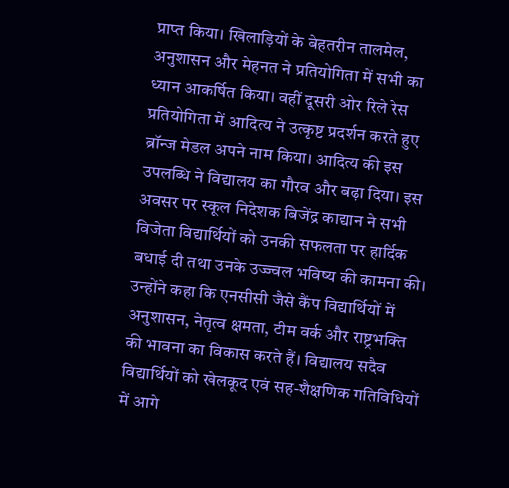प्राप्त किया। खिलाड़ियों के बेहतरीन तालमेल, अनुशासन और मेहनत ने प्रतियोगिता में सभी का ध्यान आकर्षित किया। वहीं दूसरी ओर रिले रेस प्रतियोगिता में आदित्य ने उत्कृष्ट प्रदर्शन करते हुए ब्रॉन्ज मेडल अपने नाम किया। आदित्य की इस उपलब्धि ने विद्यालय का गौरव और बढ़ा दिया। इस अवसर पर स्कूल निदेशक बिजेंद्र काद्यान ने सभी विजेता विद्यार्थियों को उनकी सफलता पर हार्दिक बधाई दी तथा उनके उज्ज्वल भविष्य की कामना की। उन्होंने कहा कि एनसीसी जैसे कैंप विद्यार्थियों में अनुशासन, नेतृत्व क्षमता, टीम वर्क और राष्ट्रभक्ति की भावना का विकास करते हैं। विद्यालय सदैव विद्यार्थियों को खेलकूद एवं सह-शैक्षणिक गतिविधियों में आगे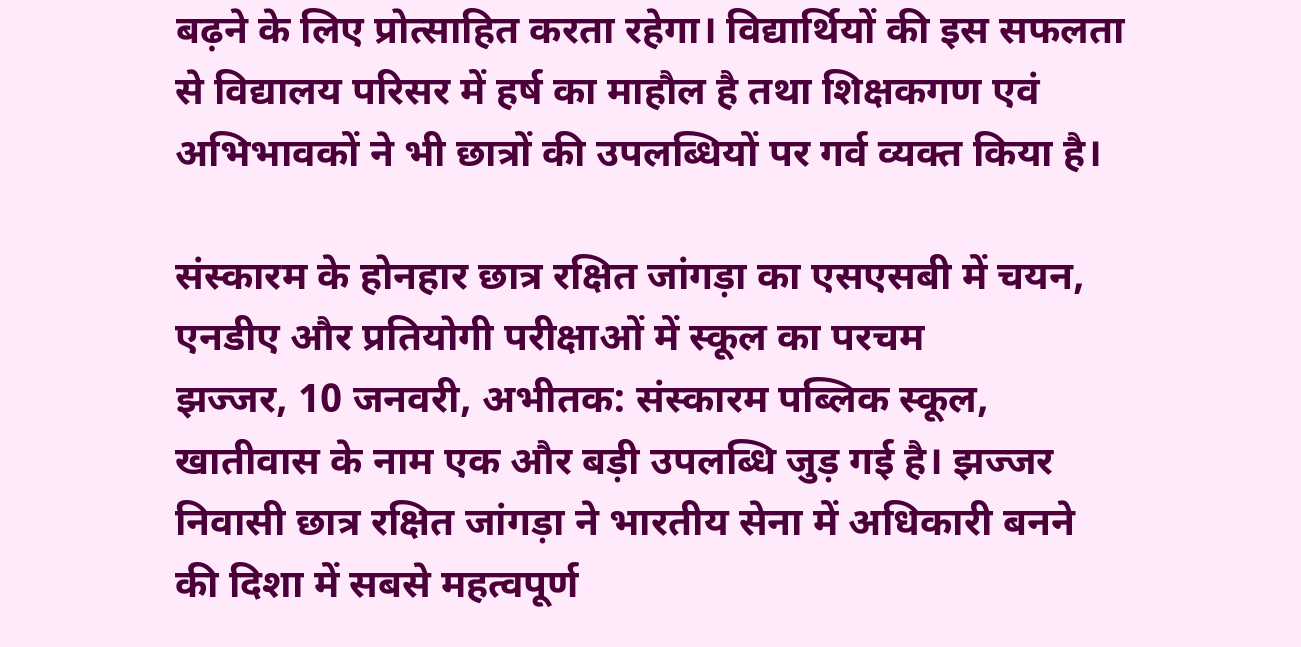बढ़ने के लिए प्रोत्साहित करता रहेगा। विद्यार्थियों की इस सफलता से विद्यालय परिसर में हर्ष का माहौल है तथा शिक्षकगण एवं अभिभावकों ने भी छात्रों की उपलब्धियों पर गर्व व्यक्त किया है।

संस्कारम के होनहार छात्र रक्षित जांगड़ा का एसएसबी में चयन, एनडीए और प्रतियोगी परीक्षाओं में स्कूल का परचम
झज्जर, 10 जनवरी, अभीतक: संस्कारम पब्लिक स्कूल, खातीवास के नाम एक और बड़ी उपलब्धि जुड़ गई है। झज्जर निवासी छात्र रक्षित जांगड़ा ने भारतीय सेना में अधिकारी बनने की दिशा में सबसे महत्वपूर्ण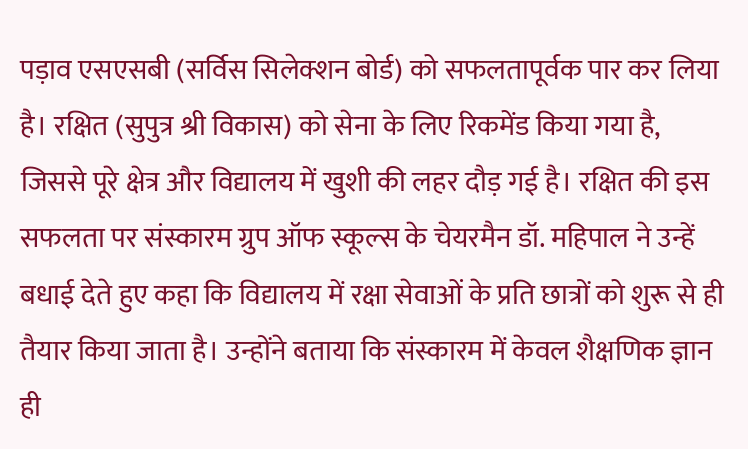पड़ाव एसएसबी (सर्विस सिलेक्शन बोर्ड) को सफलतापूर्वक पार कर लिया है। रक्षित (सुपुत्र श्री विकास) को सेना के लिए रिकमेंड किया गया है, जिससे पूरे क्षेत्र और विद्यालय में खुशी की लहर दौड़ गई है। रक्षित की इस सफलता पर संस्कारम ग्रुप ऑफ स्कूल्स के चेयरमैन डॉ. महिपाल ने उन्हें बधाई देते हुए कहा कि विद्यालय में रक्षा सेवाओं के प्रति छात्रों को शुरू से ही तैयार किया जाता है। उन्होंने बताया कि संस्कारम में केवल शैक्षणिक ज्ञान ही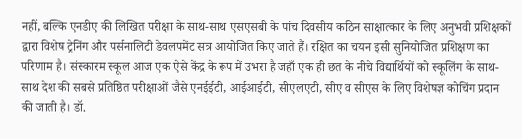नहीं, बल्कि एनडीए की लिखित परीक्षा के साथ-साथ एसएसबी के पांच दिवसीय कठिन साक्षात्कार के लिए अनुभवी प्रशिक्षकों द्वारा विशेष ट्रेनिंग और पर्सनालिटी डेवलपमेंट सत्र आयोजित किए जाते हैं। रक्षित का चयन इसी सुनियोजित प्रशिक्षण का परिणाम है। संस्कारम स्कूल आज एक ऐसे केंद्र के रूप में उभरा है जहाँ एक ही छत के नीचे विद्यार्थियों को स्कूलिंग के साथ-साथ देश की सबसे प्रतिष्ठित परीक्षाओं जैसे एनईईटी, आईआईटी, सीएलएटी, सीए व सीएस के लिए विशेषज्ञ कोचिंग प्रदान की जाती है। डॉ.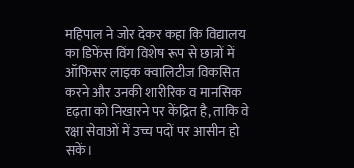महिपाल ने जोर देकर कहा कि विद्यालय का डिफेंस विंग विशेष रूप से छात्रों में ऑफिसर लाइक क्वालिटीज विकसित करने और उनकी शारीरिक व मानसिक दृढ़ता को निखारने पर केंद्रित है, ताकि वे रक्षा सेवाओं में उच्च पदों पर आसीन हो सकें।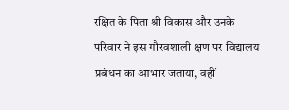रक्षित के पिता श्री विकास और उनके परिवार ने इस गौरवशाली क्षण पर विद्यालय प्रबंधन का आभार जताया, वहीं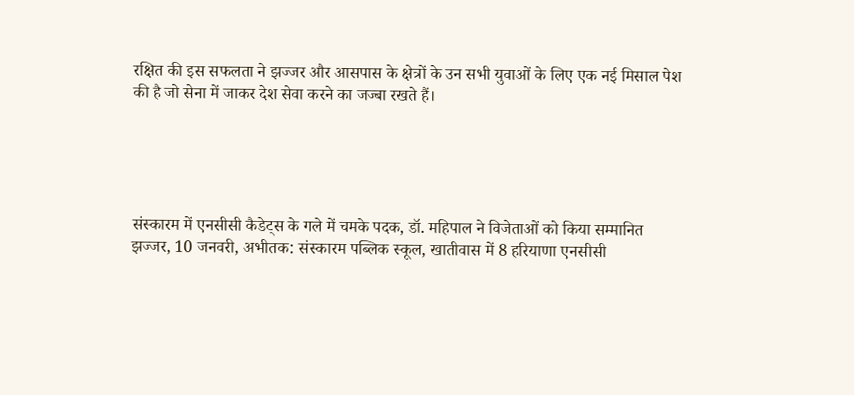रक्षित की इस सफलता ने झज्जर और आसपास के क्षेत्रों के उन सभी युवाओं के लिए एक नई मिसाल पेश की है जो सेना में जाकर देश सेवा करने का जज्बा रखते हैं।





संस्कारम में एनसीसी कैडेट्स के गले में चमके पदक, डॉ. महिपाल ने विजेताओं को किया सम्मानित
झज्जर, 10 जनवरी, अभीतक: संस्कारम पब्लिक स्कूल, खातीवास में 8 हरियाणा एनसीसी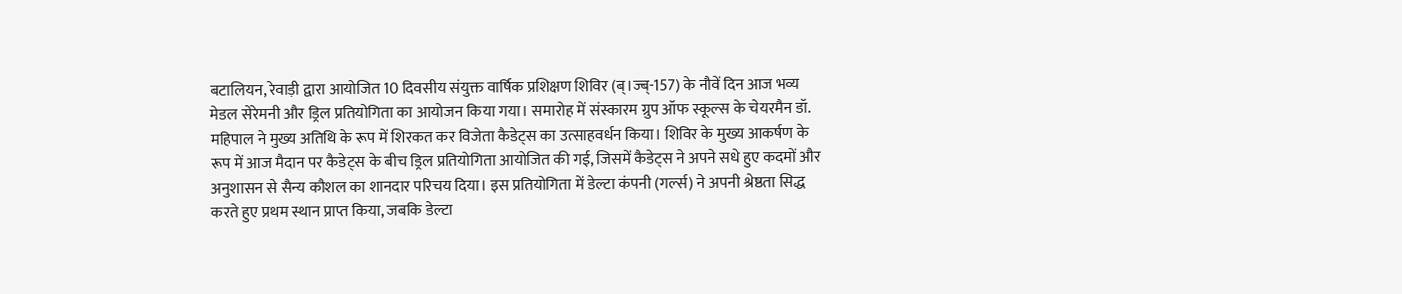बटालियन, रेवाड़ी द्वारा आयोजित 10 दिवसीय संयुक्त वार्षिक प्रशिक्षण शिविर (ब्।ज्ब्-157) के नौवें दिन आज भव्य मेडल सेरेमनी और ड्रिल प्रतियोगिता का आयोजन किया गया। समारोह में संस्कारम ग्रुप ऑफ स्कूल्स के चेयरमैन डॉ. महिपाल ने मुख्य अतिथि के रूप में शिरकत कर विजेता कैडेट्स का उत्साहवर्धन किया। शिविर के मुख्य आकर्षण के रूप में आज मैदान पर कैडेट्स के बीच ड्रिल प्रतियोगिता आयोजित की गई, जिसमें कैडेट्स ने अपने सधे हुए कदमों और अनुशासन से सैन्य कौशल का शानदार परिचय दिया। इस प्रतियोगिता में डेल्टा कंपनी (गर्ल्स) ने अपनी श्रेष्ठता सिद्ध करते हुए प्रथम स्थान प्राप्त किया, जबकि डेल्टा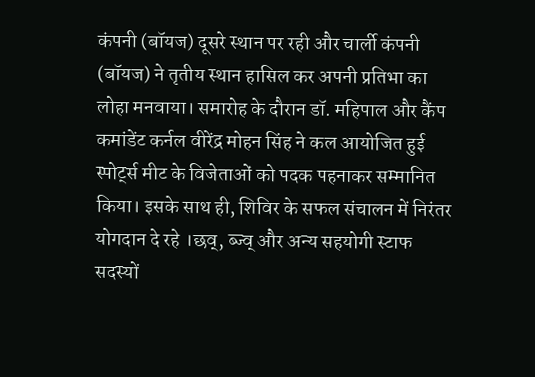कंपनी (बॉयज) दूसरे स्थान पर रही और चार्ली कंपनी (बॉयज) ने तृतीय स्थान हासिल कर अपनी प्रतिभा का लोहा मनवाया। समारोह के दौरान डॉ. महिपाल और कैंप कमांडेंट कर्नल वीरेंद्र मोहन सिंह ने कल आयोजित हुई स्पोर्ट्स मीट के विजेताओं को पदक पहनाकर सम्मानित किया। इसके साथ ही, शिविर के सफल संचालन में निरंतर योगदान दे रहे ।छव्, ब्ज्व् और अन्य सहयोगी स्टाफ सदस्यों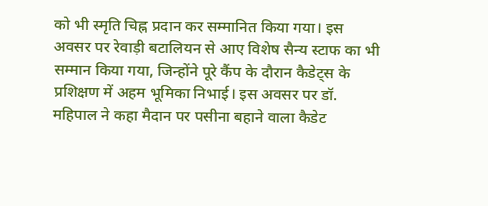को भी स्मृति चिह्न प्रदान कर सम्मानित किया गया। इस अवसर पर रेवाड़ी बटालियन से आए विशेष सैन्य स्टाफ का भी सम्मान किया गया, जिन्होंने पूरे कैंप के दौरान कैडेट्स के प्रशिक्षण में अहम भूमिका निभाई। इस अवसर पर डॉ. महिपाल ने कहा मैदान पर पसीना बहाने वाला कैडेट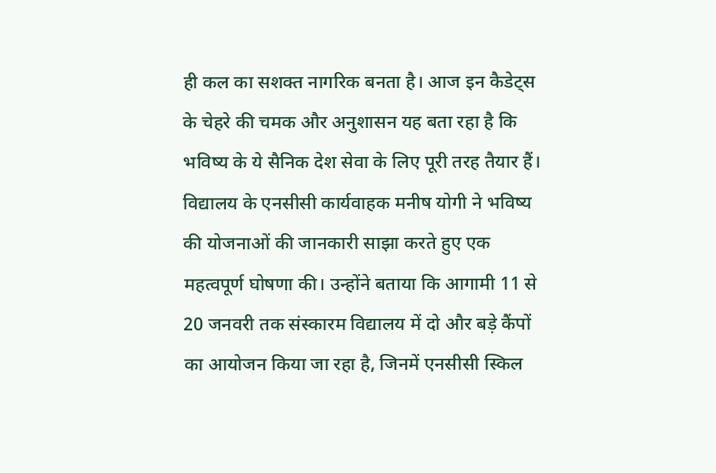ही कल का सशक्त नागरिक बनता है। आज इन कैडेट्स के चेहरे की चमक और अनुशासन यह बता रहा है कि भविष्य के ये सैनिक देश सेवा के लिए पूरी तरह तैयार हैं। विद्यालय के एनसीसी कार्यवाहक मनीष योगी ने भविष्य की योजनाओं की जानकारी साझा करते हुए एक महत्वपूर्ण घोषणा की। उन्होंने बताया कि आगामी 11 से 20 जनवरी तक संस्कारम विद्यालय में दो और बड़े कैंपों का आयोजन किया जा रहा है, जिनमें एनसीसी स्किल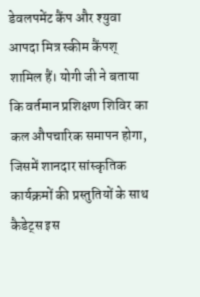डेवलपमेंट कैंप और श्युवा आपदा मित्र स्कीम कैंपश् शामिल हैं। योगी जी ने बताया कि वर्तमान प्रशिक्षण शिविर का कल औपचारिक समापन होगा, जिसमें शानदार सांस्कृतिक कार्यक्रमों की प्रस्तुतियों के साथ कैडेट्स इस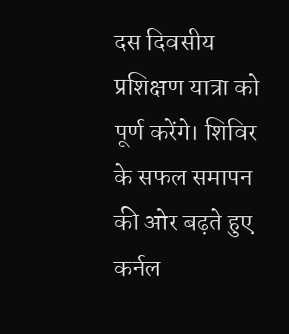दस दिवसीय प्रशिक्षण यात्रा को पूर्ण करेंगे। शिविर के सफल समापन की ओर बढ़ते हुए कर्नल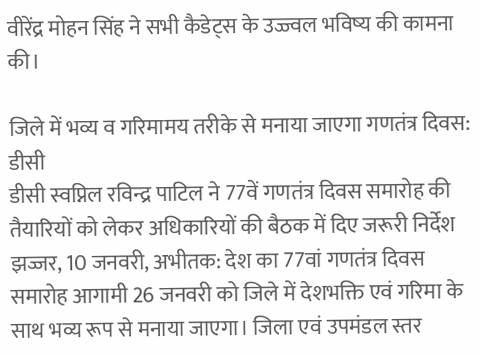वीरेंद्र मोहन सिंह ने सभी कैडेट्स के उज्ज्वल भविष्य की कामना की।

जिले में भव्य व गरिमामय तरीके से मनाया जाएगा गणतंत्र दिवस: डीसी
डीसी स्वप्निल रविन्द्र पाटिल ने 77वें गणतंत्र दिवस समारोह की तैयारियों को लेकर अधिकारियों की बैठक में दिए जरूरी निर्देश
झज्जर, 10 जनवरी, अभीतक: देश का 77वां गणतंत्र दिवस समारोह आगामी 26 जनवरी को जिले में देशभक्ति एवं गरिमा के साथ भव्य रूप से मनाया जाएगा। जिला एवं उपमंडल स्तर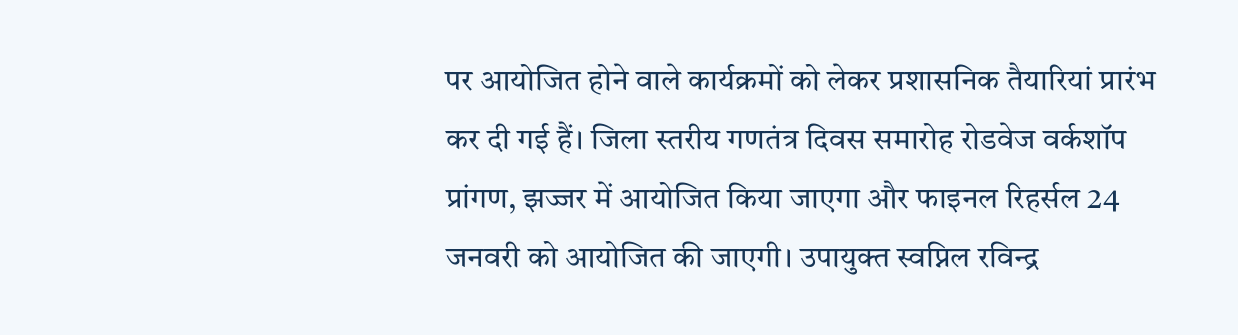पर आयोजित होने वाले कार्यक्रमों को लेकर प्रशासनिक तैयारियां प्रारंभ कर दी गई हैं। जिला स्तरीय गणतंत्र दिवस समारोह रोडवेज वर्कशॉप प्रांगण, झज्जर में आयोजित किया जाएगा और फाइनल रिहर्सल 24 जनवरी को आयोजित की जाएगी। उपायुक्त स्वप्निल रविन्द्र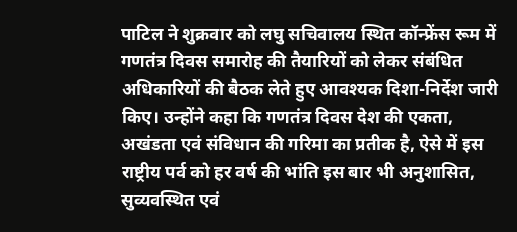पाटिल ने शुक्रवार को लघु सचिवालय स्थित कॉन्फ्रेंस रूम में गणतंत्र दिवस समारोह की तैयारियों को लेकर संबंधित अधिकारियों की बैठक लेते हुए आवश्यक दिशा-निर्देश जारी किए। उन्होंने कहा कि गणतंत्र दिवस देश की एकता, अखंडता एवं संविधान की गरिमा का प्रतीक है, ऐसे में इस राष्ट्रीय पर्व को हर वर्ष की भांति इस बार भी अनुशासित, सुव्यवस्थित एवं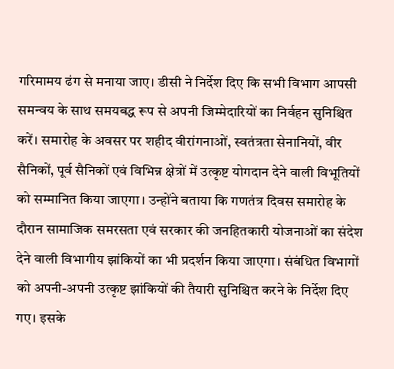गरिमामय ढंग से मनाया जाए। डीसी ने निर्देश दिए कि सभी विभाग आपसी समन्वय के साथ समयबद्ध रूप से अपनी जिम्मेदारियों का निर्वहन सुनिश्चित करें। समारोह के अवसर पर शहीद वीरांगनाओं, स्वतंत्रता सेनानियों, वीर सैनिकों, पूर्व सैनिकों एवं विभिन्न क्षेत्रों में उत्कृष्ट योगदान देने वाली विभूतियों को सम्मानित किया जाएगा। उन्होंने बताया कि गणतंत्र दिवस समारोह के दौरान सामाजिक समरसता एवं सरकार की जनहितकारी योजनाओं का संदेश देने वाली विभागीय झांकियों का भी प्रदर्शन किया जाएगा। संबंधित विभागों को अपनी-अपनी उत्कृष्ट झांकियों की तैयारी सुनिश्चित करने के निर्देश दिए गए। इसके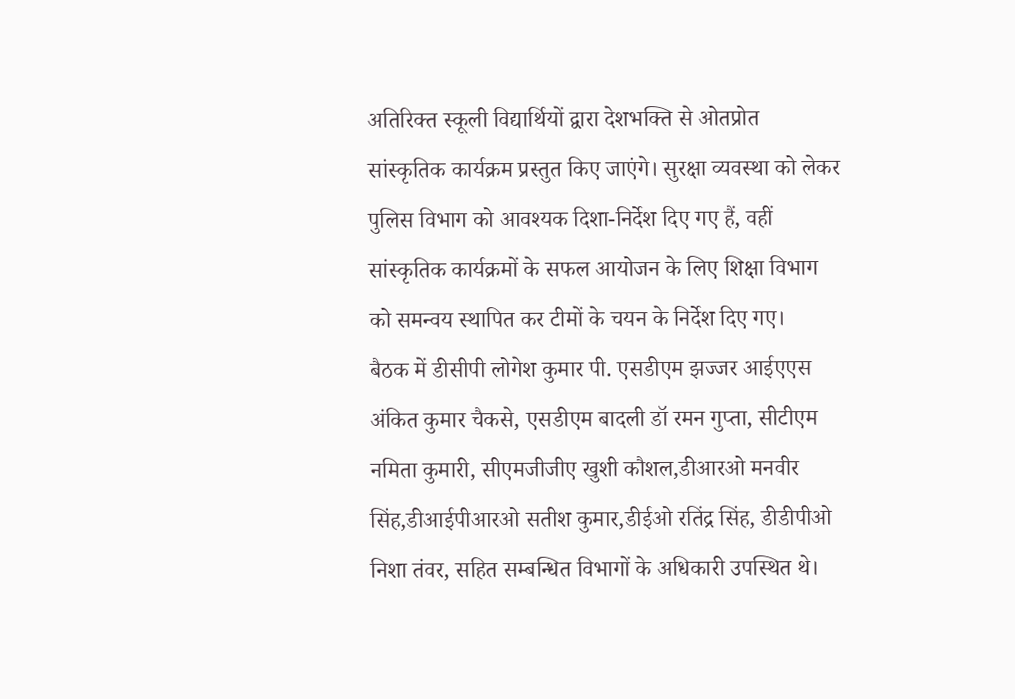अतिरिक्त स्कूली विद्यार्थियों द्वारा देशभक्ति से ओतप्रोत सांस्कृतिक कार्यक्रम प्रस्तुत किए जाएंगे। सुरक्षा व्यवस्था को लेकर पुलिस विभाग को आवश्यक दिशा-निर्देश दिए गए हैं, वहीं सांस्कृतिक कार्यक्रमों के सफल आयोजन के लिए शिक्षा विभाग को समन्वय स्थापित कर टीमों के चयन के निर्देश दिए गए।
बैठक में डीसीपी लोगेश कुमार पी. एसडीएम झज्जर आईएएस अंकित कुमार चैकसे, एसडीएम बादली डॉ रमन गुप्ता, सीटीएम नमिता कुमारी, सीएमजीजीए खुशी कौशल,डीआरओ मनवीर सिंह,डीआईपीआरओ सतीश कुमार,डीईओ रतिंद्र सिंह, डीडीपीओ निशा तंवर, सहित सम्बन्धित विभागों के अधिकारी उपस्थित थे।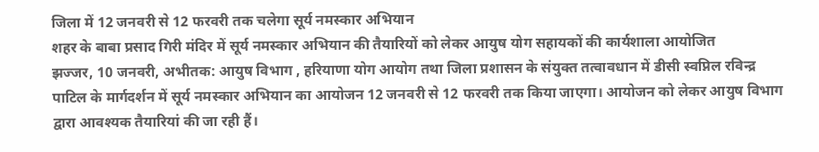जिला में 12 जनवरी से 12 फरवरी तक चलेगा सूर्य नमस्कार अभियान
शहर के बाबा प्रसाद गिरी मंदिर में सूर्य नमस्कार अभियान की तैयारियों को लेकर आयुष योग सहायकों की कार्यशाला आयोजित
झज्जर, 10 जनवरी, अभीतक: आयुष विभाग , हरियाणा योग आयोग तथा जिला प्रशासन के संयुक्त तत्वावधान में डीसी स्वप्निल रविन्द्र पाटिल के मार्गदर्शन में सूर्य नमस्कार अभियान का आयोजन 12 जनवरी से 12 फरवरी तक किया जाएगा। आयोजन को लेकर आयुष विभाग द्वारा आवश्यक तैयारियां की जा रही हैं।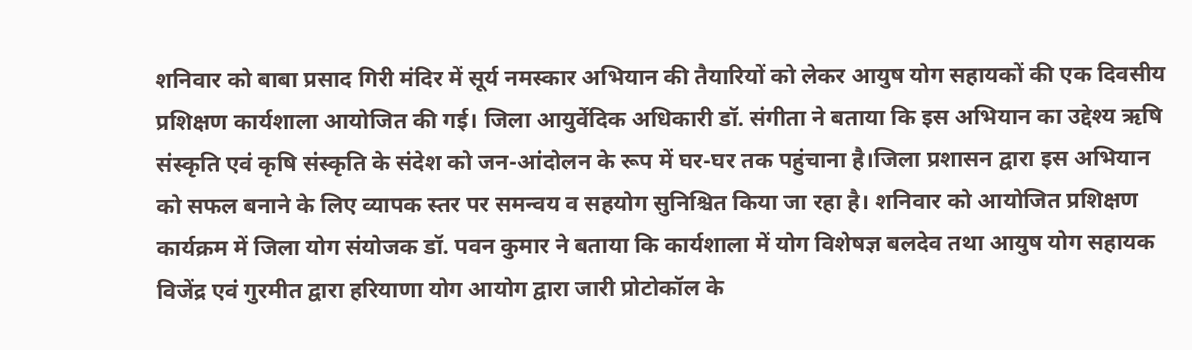शनिवार को बाबा प्रसाद गिरी मंदिर में सूर्य नमस्कार अभियान की तैयारियों को लेकर आयुष योग सहायकों की एक दिवसीय प्रशिक्षण कार्यशाला आयोजित की गई। जिला आयुर्वेदिक अधिकारी डॉ. संगीता ने बताया कि इस अभियान का उद्देश्य ऋषि संस्कृति एवं कृषि संस्कृति के संदेश को जन-आंदोलन के रूप में घर-घर तक पहुंचाना है।जिला प्रशासन द्वारा इस अभियान को सफल बनाने के लिए व्यापक स्तर पर समन्वय व सहयोग सुनिश्चित किया जा रहा है। शनिवार को आयोजित प्रशिक्षण कार्यक्रम में जिला योग संयोजक डॉ. पवन कुमार ने बताया कि कार्यशाला में योग विशेषज्ञ बलदेव तथा आयुष योग सहायक विजेंद्र एवं गुरमीत द्वारा हरियाणा योग आयोग द्वारा जारी प्रोटोकॉल के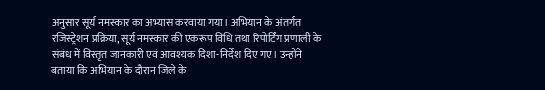अनुसार सूर्य नमस्कार का अभ्यास करवाया गया। अभियान के अंतर्गत रजिस्ट्रेशन प्रक्रिया, सूर्य नमस्कार की एकरूप विधि तथा रिपोर्टिंग प्रणाली के संबंध में विस्तृत जानकारी एवं आवश्यक दिशा-निर्देश दिए गए। उन्होंने बताया कि अभियान के दौरान जिले के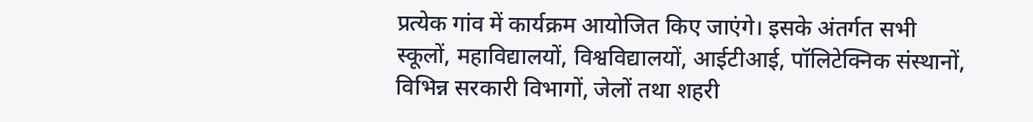प्रत्येक गांव में कार्यक्रम आयोजित किए जाएंगे। इसके अंतर्गत सभी स्कूलों, महाविद्यालयों, विश्वविद्यालयों, आईटीआई, पॉलिटेक्निक संस्थानों, विभिन्न सरकारी विभागों, जेलों तथा शहरी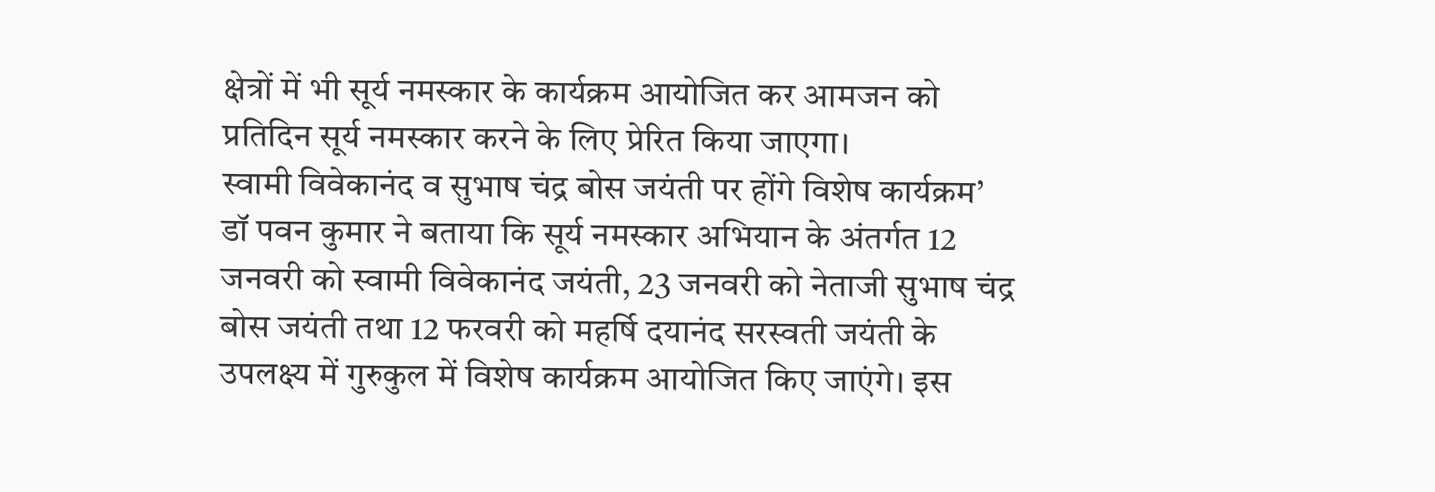क्षेत्रों में भी सूर्य नमस्कार के कार्यक्रम आयोजित कर आमजन को प्रतिदिन सूर्य नमस्कार करने के लिए प्रेरित किया जाएगा।
स्वामी विवेकानंद व सुभाष चंद्र बोस जयंती पर होंगे विशेष कार्यक्रम’
डॉ पवन कुमार ने बताया कि सूर्य नमस्कार अभियान के अंतर्गत 12 जनवरी को स्वामी विवेकानंद जयंती, 23 जनवरी को नेताजी सुभाष चंद्र बोस जयंती तथा 12 फरवरी को महर्षि दयानंद सरस्वती जयंती के उपलक्ष्य में गुरुकुल में विशेष कार्यक्रम आयोजित किए जाएंगे। इस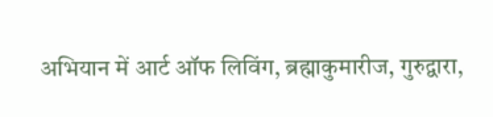अभियान में आर्ट ऑफ लिविंग, ब्रह्माकुमारीज, गुरुद्वारा,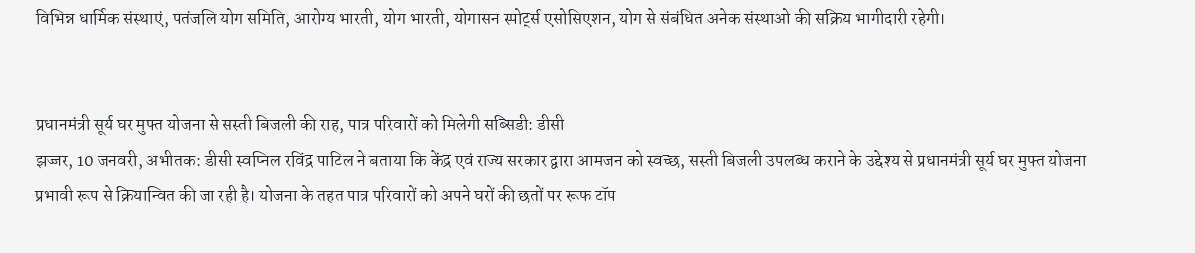विभिन्न धार्मिक संस्थाएं, पतंजलि योग समिति, आरोग्य भारती, योग भारती, योगासन स्पोर्ट्स एसोसिएशन, योग से संबंधित अनेक संस्थाओ की सक्रिय भागीदारी रहेगी।


प्रधानमंत्री सूर्य घर मुफ्त योजना से सस्ती बिजली की राह, पात्र परिवारों को मिलेगी सब्सिडी: डीसी
झज्जर, 10 जनवरी, अभीतक: डीसी स्वप्निल रविंद्र पाटिल ने बताया कि केंद्र एवं राज्य सरकार द्वारा आमजन को स्वच्छ, सस्ती बिजली उपलब्ध कराने के उद्देश्य से प्रधानमंत्री सूर्य घर मुफ्त योजना प्रभावी रूप से क्रियान्वित की जा रही है। योजना के तहत पात्र परिवारों को अपने घरों की छतों पर रूफ टॉप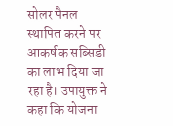सोलर पैनल स्थापित करने पर आकर्षक सब्सिडी का लाभ दिया जा रहा है। उपायुक्त ने कहा कि योजना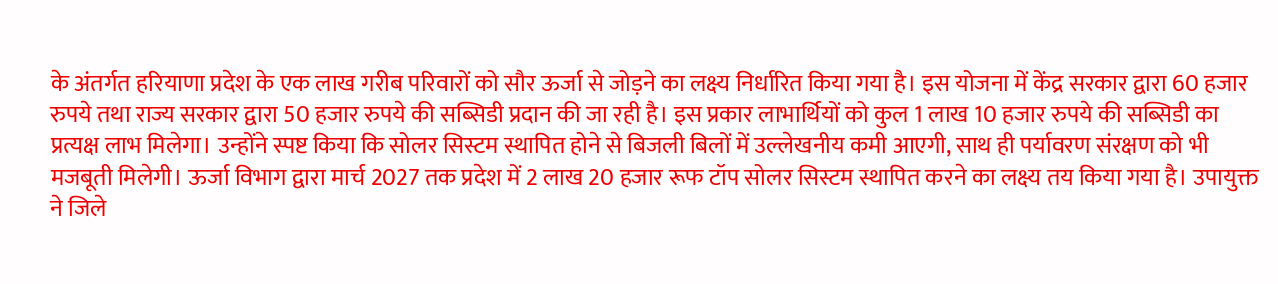के अंतर्गत हरियाणा प्रदेश के एक लाख गरीब परिवारों को सौर ऊर्जा से जोड़ने का लक्ष्य निर्धारित किया गया है। इस योजना में केंद्र सरकार द्वारा 60 हजार रुपये तथा राज्य सरकार द्वारा 50 हजार रुपये की सब्सिडी प्रदान की जा रही है। इस प्रकार लाभार्थियों को कुल 1 लाख 10 हजार रुपये की सब्सिडी का प्रत्यक्ष लाभ मिलेगा। उन्होंने स्पष्ट किया कि सोलर सिस्टम स्थापित होने से बिजली बिलों में उल्लेखनीय कमी आएगी, साथ ही पर्यावरण संरक्षण को भी मजबूती मिलेगी। ऊर्जा विभाग द्वारा मार्च 2027 तक प्रदेश में 2 लाख 20 हजार रूफ टॉप सोलर सिस्टम स्थापित करने का लक्ष्य तय किया गया है। उपायुक्त ने जिले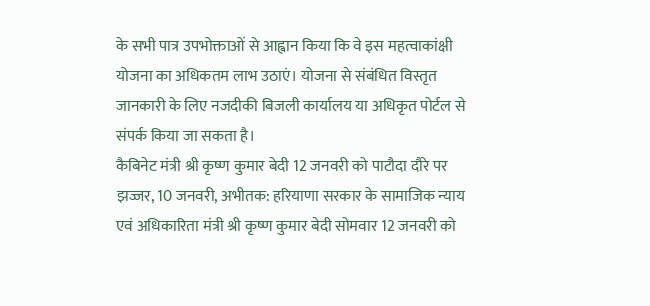के सभी पात्र उपभोक्ताओं से आह्वान किया कि वे इस महत्वाकांक्षी योजना का अधिकतम लाभ उठाएं। योजना से संबंधित विस्तृत जानकारी के लिए नजदीकी बिजली कार्यालय या अधिकृत पोर्टल से संपर्क किया जा सकता है।
कैबिनेट मंत्री श्री कृष्ण कुमार बेदी 12 जनवरी को पाटौदा दौरे पर
झज्जर, 10 जनवरी, अभीतक: हरियाणा सरकार के सामाजिक न्याय एवं अधिकारिता मंत्री श्री कृष्ण कुमार बेदी सोमवार 12 जनवरी को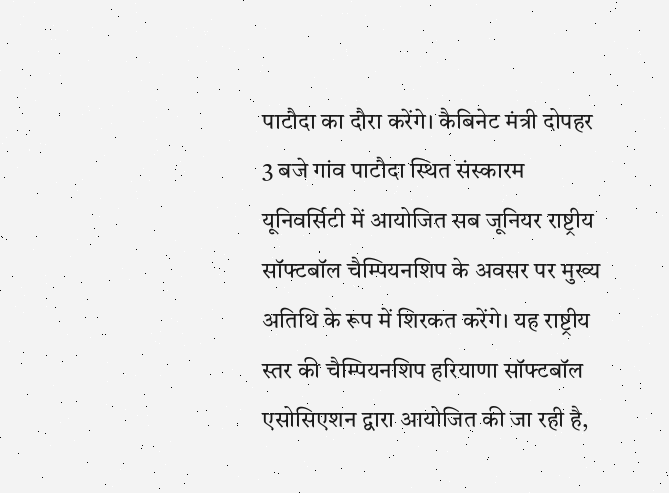पाटौदा का दौरा करेंगे। कैबिनेट मंत्री दोपहर 3 बजे गांव पाटौदा स्थित संस्कारम यूनिवर्सिटी में आयोजित सब जूनियर राष्ट्रीय सॉफ्टबॉल चैम्पियनशिप के अवसर पर मुख्य अतिथि के रूप में शिरकत करेंगे। यह राष्ट्रीय स्तर की चैम्पियनशिप हरियाणा सॉफ्टबॉल एसोसिएशन द्वारा आयोजित की जा रही है,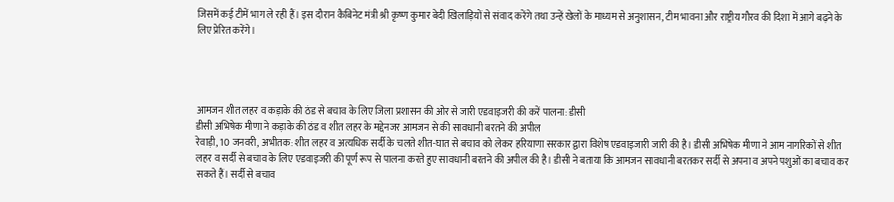जिसमें कई टीमें भाग ले रही हैं। इस दौरान कैबिनेट मंत्री श्री कृष्ण कुमार बेदी खिलाड़ियों से संवाद करेंगे तथा उन्हें खेलों के माध्यम से अनुशासन, टीम भावना और राष्ट्रीय गौरव की दिशा में आगे बढ़ने के लिए प्रेरित करेंगे।




आमजन शीत लहर व कड़ाके की ठंड से बचाव के लिए जिला प्रशासन की ओर से जारी एडवाइजरी की करें पालना: डीसी
डीसी अभिषेक मीणा ने कड़ाके की ठंड व शीत लहर के मद्देनजर आमजन से की सावधानी बरतने की अपील
रेवाड़ी, 10 जनवरी, अभीतक: शीत लहर व अत्यधिक सर्दी के चलते शीत-घात से बचाव को लेकर हरियाणा सरकार द्वारा विशेष एडवाइजारी जारी की है। डीसी अभिषेक मीणा ने आम नागरिकों से शीत लहर व सर्दी से बचाव के लिए एडवाइजरी की पूर्ण रूप से पालना करते हुए सावधानी बरतने की अपील की है। डीसी ने बताया कि आमजन सावधानी बरतकर सर्दी से अपना व अपने पशुओं का बचाव कर सकते हैं। सर्दी से बचाव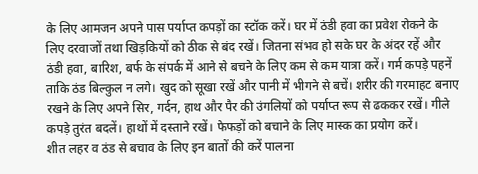के लिए आमजन अपने पास पर्याप्त कपड़ों का स्टॉक करें। घर में ठंडी हवा का प्रवेश रोकने के लिए दरवाजों तथा खिड़कियों को ठीक से बंद रखें। जितना संभव हो सके घर के अंदर रहें और ठंडी हवा, बारिश, बर्फ के संपर्क में आने से बचने के लिए कम से कम यात्रा करें। गर्म कपड़े पहनें ताकि ठंड बिल्कुल न लगे। खुद को सूखा रखें और पानी में भीगने से बचें। शरीर की गरमाहट बनाए रखने के लिए अपने सिर, गर्दन, हाथ और पैर की उंगलियों को पर्याप्त रूप से ढककर रखें। गीले कपड़े तुरंत बदलें। हाथों में दस्ताने रखें। फेफड़ों को बचाने के लिए मास्क का प्रयोग करें।
शीत लहर व ठंड से बचाव के लिए इन बातों की करें पालना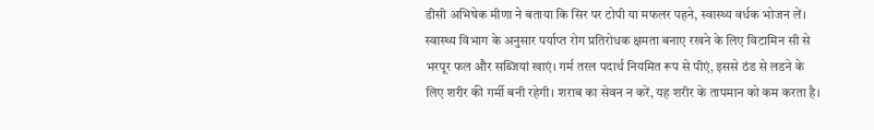डीसी अभिषेक मीणा ने बताया कि सिर पर टोपी या मफलर पहने, स्वास्थ्य वर्धक भोजन लें। स्वास्थ्य विभाग के अनुसार पर्याप्त रोग प्रतिरोधक क्षमता बनाए रखने के लिए विटामिन सी से भरपूर फल और सब्जियां खाएं। गर्म तरल पदार्थ नियमित रूप से पीएं, इससे ठंड से लडने के लिए शरीर की गर्मी बनी रहेगी। शराब का सेवन न करें, यह शरीर के तापमान को कम करता है।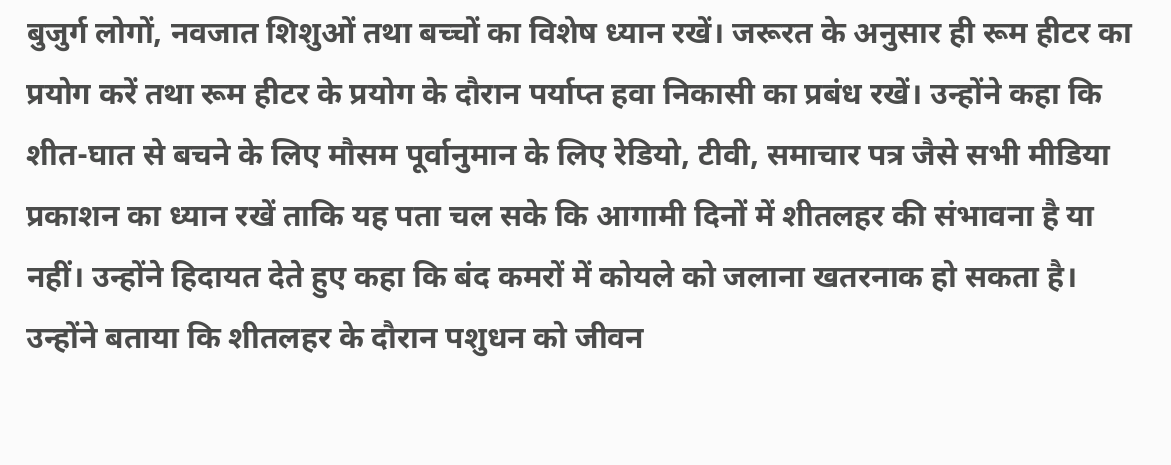बुजुर्ग लोगों, नवजात शिशुओं तथा बच्चों का विशेष ध्यान रखें। जरूरत के अनुसार ही रूम हीटर का प्रयोग करें तथा रूम हीटर के प्रयोग के दौरान पर्याप्त हवा निकासी का प्रबंध रखें। उन्होंने कहा कि शीत-घात से बचने के लिए मौसम पूर्वानुमान के लिए रेडियो, टीवी, समाचार पत्र जैसे सभी मीडिया प्रकाशन का ध्यान रखें ताकि यह पता चल सके कि आगामी दिनों में शीतलहर की संभावना है या नहीं। उन्होंने हिदायत देते हुए कहा कि बंद कमरों में कोयले को जलाना खतरनाक हो सकता है। उन्होंने बताया कि शीतलहर के दौरान पशुधन को जीवन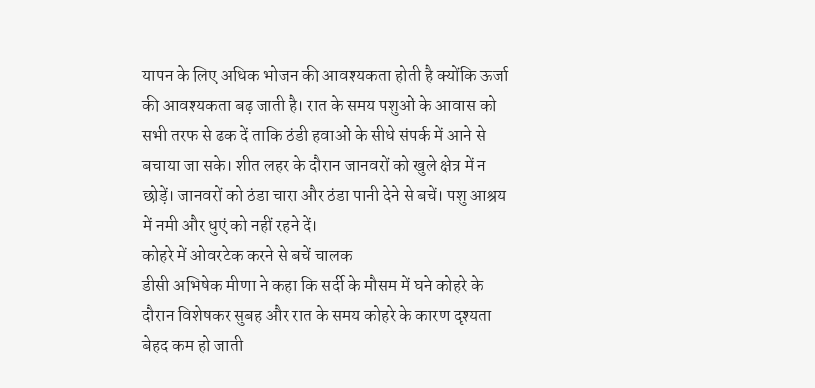यापन के लिए अधिक भोजन की आवश्यकता होती है क्योंकि ऊर्जा की आवश्यकता बढ़ जाती है। रात के समय पशुओं के आवास को सभी तरफ से ढक दें ताकि ठंडी हवाओं के सीधे संपर्क में आने से बचाया जा सके। शीत लहर के दौरान जानवरों को खुले क्षेत्र में न छोड़ें। जानवरों को ठंडा चारा और ठंडा पानी देने से बचें। पशु आश्रय में नमी और धुएं को नहीं रहने दें।
कोहरे में ओवरटेक करने से बचें चालक
डीसी अभिषेक मीणा ने कहा कि सर्दी के मौसम में घने कोहरे के दौरान विशेषकर सुबह और रात के समय कोहरे के कारण दृश्यता बेहद कम हो जाती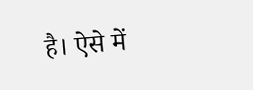है। ऐसे में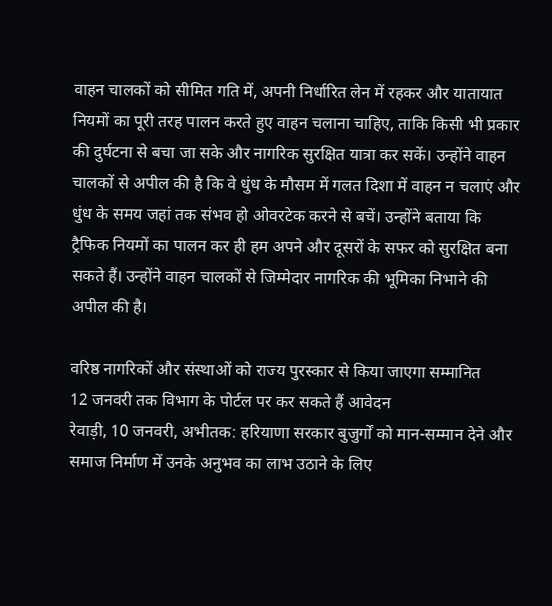वाहन चालकों को सीमित गति में, अपनी निर्धारित लेन में रहकर और यातायात नियमों का पूरी तरह पालन करते हुए वाहन चलाना चाहिए, ताकि किसी भी प्रकार की दुर्घटना से बचा जा सके और नागरिक सुरक्षित यात्रा कर सकें। उन्होंने वाहन चालकों से अपील की है कि वे धुंध के मौसम में गलत दिशा में वाहन न चलाएं और धुंध के समय जहां तक संभव हो ओवरटेक करने से बचें। उन्होंने बताया कि ट्रैफिक नियमों का पालन कर ही हम अपने और दूसरों के सफर को सुरक्षित बना सकते हैं। उन्होंने वाहन चालकों से जिम्मेदार नागरिक की भूमिका निभाने की अपील की है।

वरिष्ठ नागरिकों और संस्थाओं को राज्य पुरस्कार से किया जाएगा सम्मानित
12 जनवरी तक विभाग के पोर्टल पर कर सकते हैं आवेदन
रेवाड़ी, 10 जनवरी, अभीतक: हरियाणा सरकार बुजुर्गों को मान-सम्मान देने और समाज निर्माण में उनके अनुभव का लाभ उठाने के लिए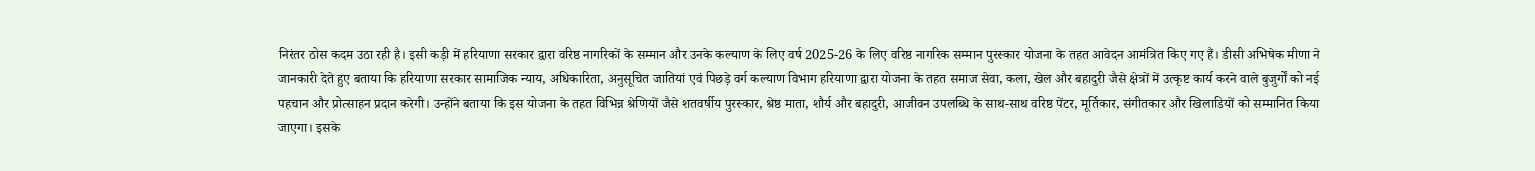निरंतर ठोस कदम उठा रही है। इसी कड़ी में हरियाणा सरकार द्वारा वरिष्ठ नागरिकों के सम्मान और उनके कल्याण के लिए वर्ष 2025-26 के लिए वरिष्ठ नागरिक सम्मान पुरस्कार योजना के तहत आवेदन आमंत्रित किए गए हैं। डीसी अभिषेक मीणा ने जानकारी देते हुए बताया कि हरियाणा सरकार सामाजिक न्याय, अधिकारिता, अनुसूचित जातियां एवं पिछड़े वर्ग कल्याण विभाग हरियाणा द्वारा योजना के तहत समाज सेवा, कला, खेल और बहादुरी जैसे क्षेत्रों में उत्कृष्ट कार्य करने वाले बुजुर्गों को नई पहचान और प्रोत्साहन प्रदान करेगी। उन्होंने बताया कि इस योजना के तहत विभिन्न श्रेणियों जैसे शतवर्षीय पुरस्कार, श्रेष्ठ माता, शौर्य और बहादुरी, आजीवन उपलब्धि के साथ-साथ वरिष्ठ पेंटर, मूर्तिकार, संगीतकार और खिलाडियों को सम्मानित किया जाएगा। इसके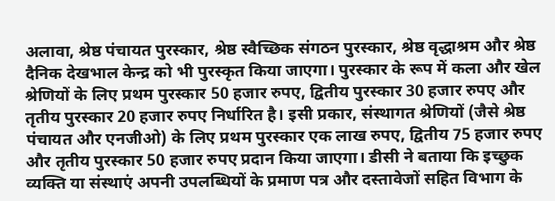अलावा, श्रेष्ठ पंचायत पुरस्कार, श्रेष्ठ स्वैच्छिक संगठन पुरस्कार, श्रेष्ठ वृद्धाश्रम और श्रेष्ठ दैनिक देखभाल केन्द्र को भी पुरस्कृत किया जाएगा। पुरस्कार के रूप में कला और खेल श्रेणियों के लिए प्रथम पुरस्कार 50 हजार रुपए, द्वितीय पुरस्कार 30 हजार रुपए और तृतीय पुरस्कार 20 हजार रुपए निर्धारित है। इसी प्रकार, संस्थागत श्रेणियों (जैसे श्रेष्ठ पंचायत और एनजीओ) के लिए प्रथम पुरस्कार एक लाख रुपए, द्वितीय 75 हजार रुपए और तृतीय पुरस्कार 50 हजार रुपए प्रदान किया जाएगा। डीसी ने बताया कि इच्छुक व्यक्ति या संस्थाएं अपनी उपलब्धियों के प्रमाण पत्र और दस्तावेजों सहित विभाग के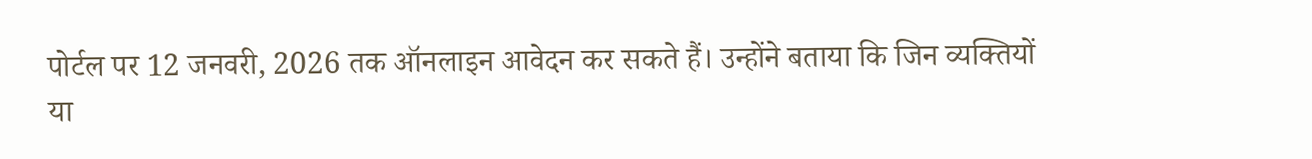पोर्टल पर 12 जनवरी, 2026 तक ऑनलाइन आवेदन कर सकते हैं। उन्होंने बताया कि जिन व्यक्तियों या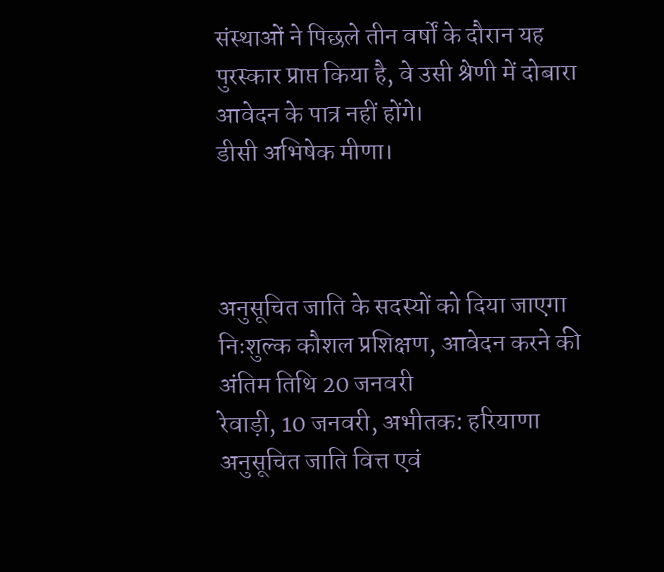संस्थाओं ने पिछले तीन वर्षों के दौरान यह पुरस्कार प्राप्त किया है, वे उसी श्रेणी में दोबारा आवेदन के पात्र नहीं होंगे।
डीसी अभिषेक मीणा।



अनुसूचित जाति के सदस्यों को दिया जाएगा निःशुल्क कौशल प्रशिक्षण, आवेदन करने की अंतिम तिथि 20 जनवरी
रेवाड़ी, 10 जनवरी, अभीतक: हरियाणा अनुसूचित जाति वित्त एवं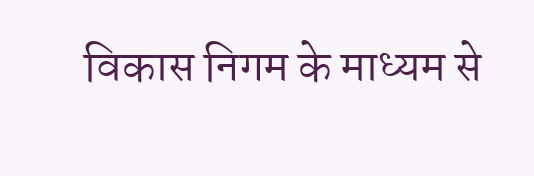विकास निगम के माध्यम से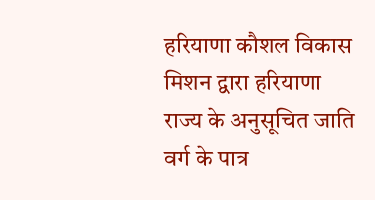हरियाणा कौशल विकास मिशन द्वारा हरियाणा राज्य के अनुसूचित जाति वर्ग के पात्र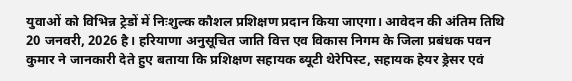युवाओं को विभिन्न ट्रेडों में निःशुल्क कौशल प्रशिक्षण प्रदान किया जाएगा। आवेदन की अंतिम तिथि 20 जनवरी, 2026 है। हरियाणा अनुसूचित जाति वित्त एव विकास निगम के जिला प्रबंधक पवन कुमार ने जानकारी देते हुए बताया कि प्रशिक्षण सहायक ब्यूटी थेरेपिस्ट, सहायक हेयर ड्रेसर एवं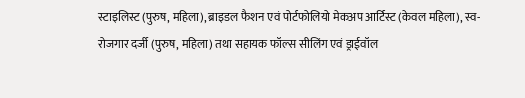स्टाइलिस्ट (पुरुष, महिला), ब्राइडल फैशन एवं पोर्टफोलियो मेकअप आर्टिस्ट (केवल महिला), स्व-रोजगार दर्जी (पुरुष, महिला) तथा सहायक फॉल्स सीलिंग एवं ड्राईवॉल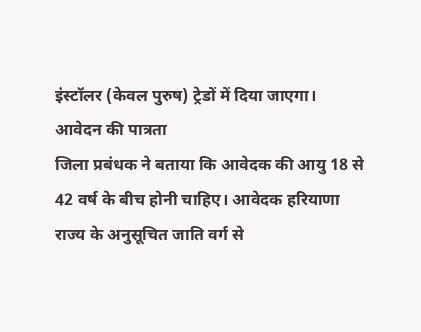इंस्टॉलर (केवल पुरुष) ट्रेडों में दिया जाएगा।
आवेदन की पात्रता
जिला प्रबंधक ने बताया कि आवेदक की आयु 18 से 42 वर्ष के बीच होनी चाहिए। आवेदक हरियाणा राज्य के अनुसूचित जाति वर्ग से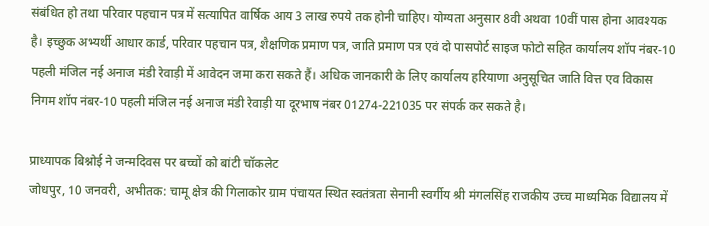संबंधित हो तथा परिवार पहचान पत्र में सत्यापित वार्षिक आय 3 लाख रुपये तक होनी चाहिए। योग्यता अनुसार 8वी अथवा 10वीं पास होना आवश्यक है। इच्छुक अभ्यर्थी आधार कार्ड, परिवार पहचान पत्र, शैक्षणिक प्रमाण पत्र, जाति प्रमाण पत्र एवं दो पासपोर्ट साइज फोटो सहित कार्यालय शॉप नंबर-10 पहली मंजिल नई अनाज मंडी रेवाड़ी में आवेदन जमा करा सकते हैं। अधिक जानकारी के लिए कार्यालय हरियाणा अनुसूचित जाति वित्त एव विकास निगम शॉप नंबर-10 पहली मंजिल नई अनाज मंडी रेवाड़ी या दूरभाष नंबर 01274-221035 पर संपर्क कर सकते है।

प्राध्यापक बिश्नोई ने जन्मदिवस पर बच्चों को बांटी चॉकलेट
जोधपुर, 10 जनवरी, अभीतक: चामू क्षेत्र की गिलाकोर ग्राम पंचायत स्थित स्वतंत्रता सेनानी स्वर्गीय श्री मंगलसिंह राजकीय उच्च माध्यमिक विद्यालय में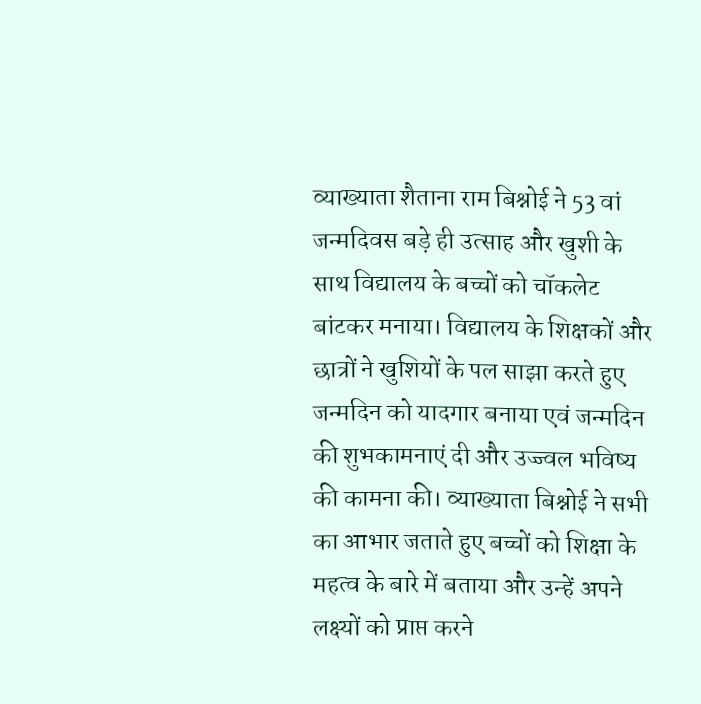व्याख्याता शैताना राम बिश्नोई ने 53 वां जन्मदिवस बड़े ही उत्साह और खुशी के साथ विद्यालय के बच्चों को चॉकलेट बांटकर मनाया। विद्यालय के शिक्षकों और छात्रों ने खुशियों के पल साझा करते हुए जन्मदिन को यादगार बनाया एवं जन्मदिन की शुभकामनाएं दी और उज्ज्वल भविष्य की कामना की। व्याख्याता बिश्नोई ने सभी का आभार जताते हुए बच्चों को शिक्षा के महत्व के बारे में बताया और उन्हें अपने लक्ष्यों को प्राप्त करने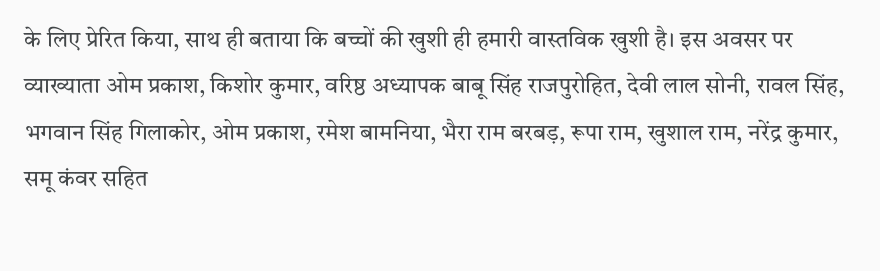के लिए प्रेरित किया, साथ ही बताया कि बच्चों की खुशी ही हमारी वास्तविक खुशी है। इस अवसर पर व्याख्याता ओम प्रकाश, किशोर कुमार, वरिष्ठ अध्यापक बाबू सिंह राजपुरोहित, देवी लाल सोनी, रावल सिंह, भगवान सिंह गिलाकोर, ओम प्रकाश, रमेश बामनिया, भैरा राम बरबड़, रूपा राम, खुशाल राम, नरेंद्र कुमार, समू कंवर सहित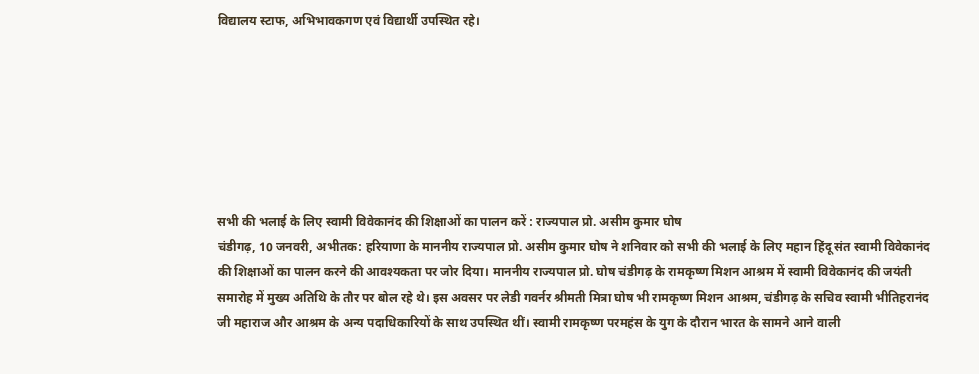विद्यालय स्टाफ, अभिभावकगण एवं विद्यार्थी उपस्थित रहे।







सभी की भलाई के लिए स्वामी विवेकानंद की शिक्षाओं का पालन करें : राज्यपाल प्रो. असीम कुमार घोष
चंडीगढ़, 10 जनवरी, अभीतक: हरियाणा के माननीय राज्यपाल प्रो. असीम कुमार घोष ने शनिवार को सभी की भलाई के लिए महान हिंदू संत स्वामी विवेकानंद की शिक्षाओं का पालन करने की आवश्यकता पर जोर दिया। माननीय राज्यपाल प्रो. घोष चंडीगढ़ के रामकृष्ण मिशन आश्रम में स्वामी विवेकानंद की जयंती समारोह में मुख्य अतिथि के तौर पर बोल रहे थे। इस अवसर पर लेडी गवर्नर श्रीमती मित्रा घोष भी रामकृष्ण मिशन आश्रम, चंडीगढ़ के सचिव स्वामी भीतिहरानंद जी महाराज और आश्रम के अन्य पदाधिकारियों के साथ उपस्थित थीं। स्वामी रामकृष्ण परमहंस के युग के दौरान भारत के सामने आने वाली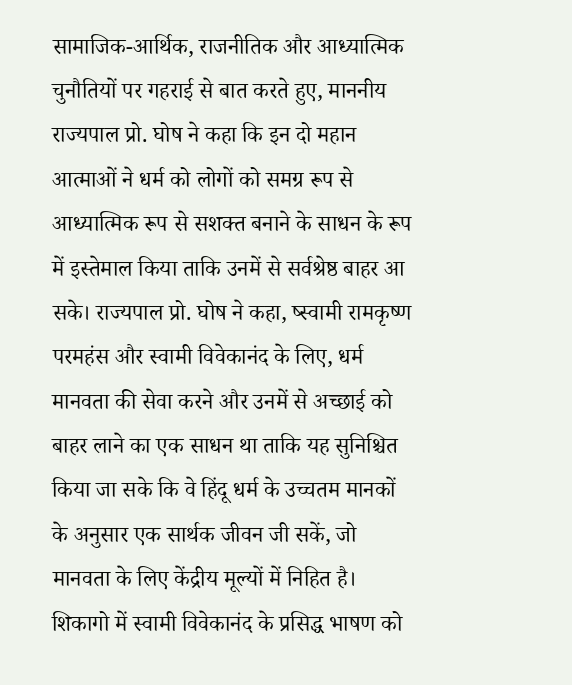सामाजिक-आर्थिक, राजनीतिक और आध्यात्मिक चुनौतियों पर गहराई से बात करते हुए, माननीय राज्यपाल प्रो. घोष ने कहा कि इन दो महान आत्माओं ने धर्म को लोगों को समग्र रूप से आध्यात्मिक रूप से सशक्त बनाने के साधन के रूप में इस्तेमाल किया ताकि उनमें से सर्वश्रेष्ठ बाहर आ सके। राज्यपाल प्रो. घोष ने कहा, ष्स्वामी रामकृष्ण परमहंस और स्वामी विवेकानंद के लिए, धर्म मानवता की सेवा करने और उनमें से अच्छाई को बाहर लाने का एक साधन था ताकि यह सुनिश्चित किया जा सके कि वे हिंदू धर्म के उच्चतम मानकों के अनुसार एक सार्थक जीवन जी सकें, जो मानवता के लिए केंद्रीय मूल्यों में निहित है। शिकागो में स्वामी विवेकानंद के प्रसिद्ध भाषण को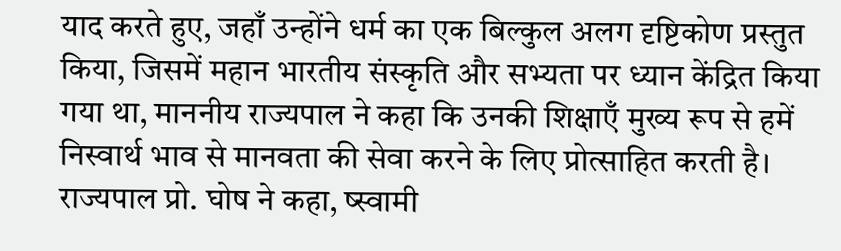याद करते हुए, जहाँ उन्होंने धर्म का एक बिल्कुल अलग दृष्टिकोण प्रस्तुत किया, जिसमें महान भारतीय संस्कृति और सभ्यता पर ध्यान केंद्रित किया गया था, माननीय राज्यपाल ने कहा कि उनकी शिक्षाएँ मुख्य रूप से हमें निस्वार्थ भाव से मानवता की सेवा करने के लिए प्रोत्साहित करती है। राज्यपाल प्रो. घोष ने कहा, ष्स्वामी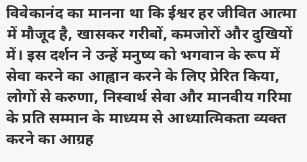विवेकानंद का मानना था कि ईश्वर हर जीवित आत्मा में मौजूद है, खासकर गरीबों, कमजोरों और दुखियों में। इस दर्शन ने उन्हें मनुष्य को भगवान के रूप में सेवा करने का आह्वान करने के लिए प्रेरित किया, लोगों से करुणा, निस्वार्थ सेवा और मानवीय गरिमा के प्रति सम्मान के माध्यम से आध्यात्मिकता व्यक्त करने का आग्रह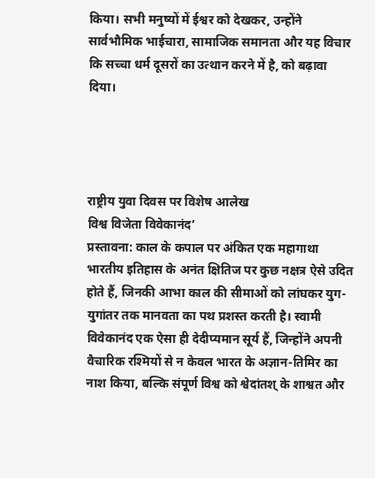किया। सभी मनुष्यों में ईश्वर को देखकर, उन्होंने सार्वभौमिक भाईचारा, सामाजिक समानता और यह विचार कि सच्चा धर्म दूसरों का उत्थान करने में है, को बढ़ावा दिया।




राष्ट्रीय युवा दिवस पर विशेष आलेख
विश्व विजेता विवेकानंद’
प्रस्तावना: काल के कपाल पर अंकित एक महागाथा
भारतीय इतिहास के अनंत क्षितिज पर कुछ नक्षत्र ऐसे उदित होते हैं, जिनकी आभा काल की सीमाओं को लांघकर युग-युगांतर तक मानवता का पथ प्रशस्त करती है। स्वामी विवेकानंद एक ऐसा ही देदीप्यमान सूर्य हैं, जिन्होंने अपनी वैचारिक रश्मियों से न केवल भारत के अज्ञान-तिमिर का नाश किया, बल्कि संपूर्ण विश्व को श्वेदांतश् के शाश्वत और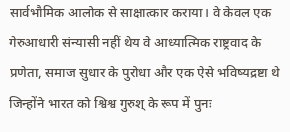सार्वभौमिक आलोक से साक्षात्कार कराया। वे केवल एक गेरुआधारी संन्यासी नहीं थेय वे आध्यात्मिक राष्ट्रवाद के प्रणेता, समाज सुधार के पुरोधा और एक ऐसे भविष्यद्रष्टा थे जिन्होंने भारत को श्विश्व गुरुश् के रूप में पुनः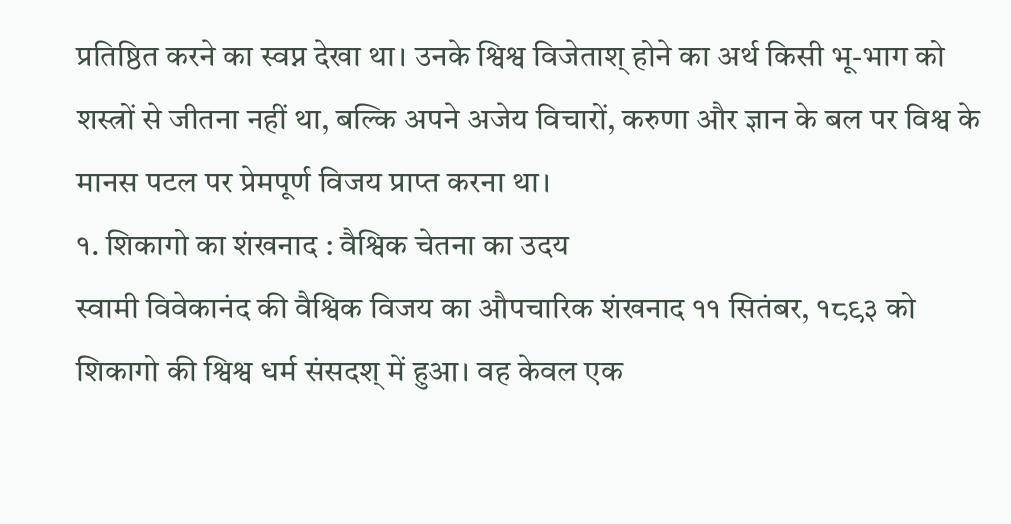प्रतिष्ठित करने का स्वप्न देखा था। उनके श्विश्व विजेताश् होने का अर्थ किसी भू-भाग को शस्त्रों से जीतना नहीं था, बल्कि अपने अजेय विचारों, करुणा और ज्ञान के बल पर विश्व के मानस पटल पर प्रेमपूर्ण विजय प्राप्त करना था।
१. शिकागो का शंखनाद : वैश्विक चेतना का उदय
स्वामी विवेकानंद की वैश्विक विजय का औपचारिक शंखनाद ११ सितंबर, १८९३ को शिकागो की श्विश्व धर्म संसदश् में हुआ। वह केवल एक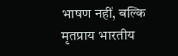भाषण नहीं, बल्कि मृतप्राय भारतीय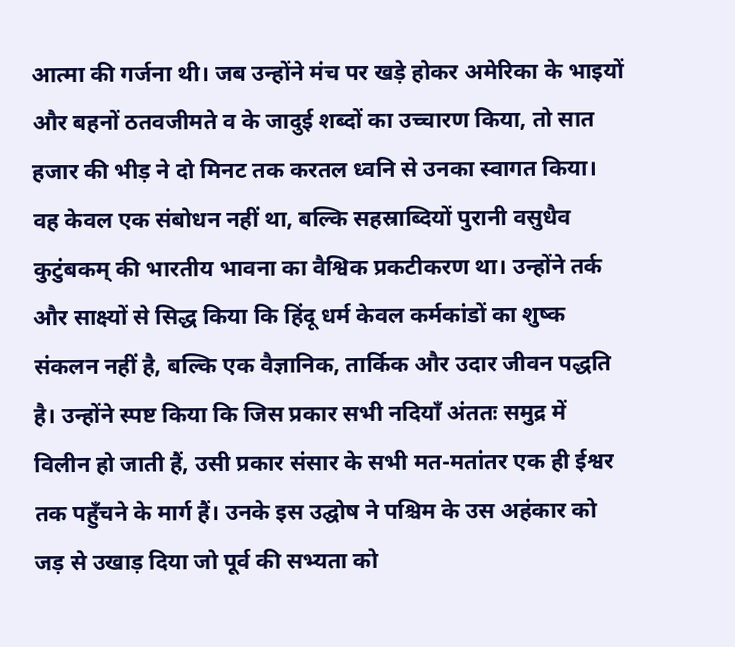आत्मा की गर्जना थी। जब उन्होंने मंच पर खड़े होकर अमेरिका के भाइयों और बहनों ठतवजीमते व के जादुई शब्दों का उच्चारण किया, तो सात हजार की भीड़ ने दो मिनट तक करतल ध्वनि से उनका स्वागत किया। वह केवल एक संबोधन नहीं था, बल्कि सहस्राब्दियों पुरानी वसुधैव कुटुंबकम् की भारतीय भावना का वैश्विक प्रकटीकरण था। उन्होंने तर्क और साक्ष्यों से सिद्ध किया कि हिंदू धर्म केवल कर्मकांडों का शुष्क संकलन नहीं है, बल्कि एक वैज्ञानिक, तार्किक और उदार जीवन पद्धति है। उन्होंने स्पष्ट किया कि जिस प्रकार सभी नदियाँ अंततः समुद्र में विलीन हो जाती हैं, उसी प्रकार संसार के सभी मत-मतांतर एक ही ईश्वर तक पहुँचने के मार्ग हैं। उनके इस उद्घोष ने पश्चिम के उस अहंकार को जड़ से उखाड़ दिया जो पूर्व की सभ्यता को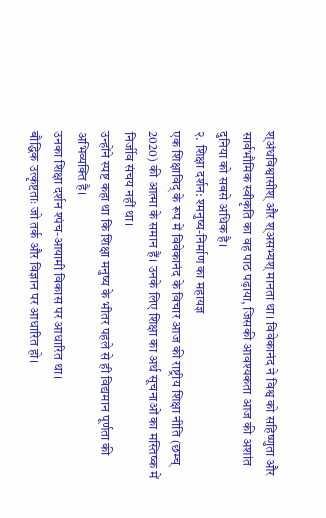श्अंधविश्वासीश् और श्असभ्यश् मानता था। विवेकानंद ने विश्व को सहिष्णुता और सार्वभौमिक स्वीकृति का वह पाठ पढ़ाया, जिसकी आवश्यकता आज की अशांत दुनिया को सबसे अधिक है।
२. शिक्षा दर्शन: श्मनुष्य-निर्माण का महायज्ञ
एक शिक्षाविद् के रूप में विवेकानंद के विचार आज की राष्ट्रीय शिक्षा नीति (छम्च् 2020) की आत्मा के समान हैं। उनके लिए शिक्षा का अर्थ सूचनाओं का मस्तिष्क में निर्जीव संचय नहीं था।
उन्होंने स्पष्ट कहा था कि शिक्षा मनुष्य के भीतर पहले से ही विद्यमान पूर्णता की अभिव्यक्ति है।
उनका शिक्षा दर्शन श्पंच-आयामी विकास पर आधारित था।
बौद्धिक उत्कृष्टताः जो तर्क और विज्ञान पर आधारित हो।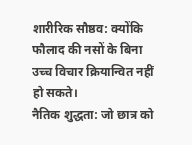शारीरिक सौष्ठव: क्योंकि फौलाद की नसों के बिना उच्च विचार क्रियान्वित नहीं हो सकते।
नैतिक शुद्धता: जो छात्र को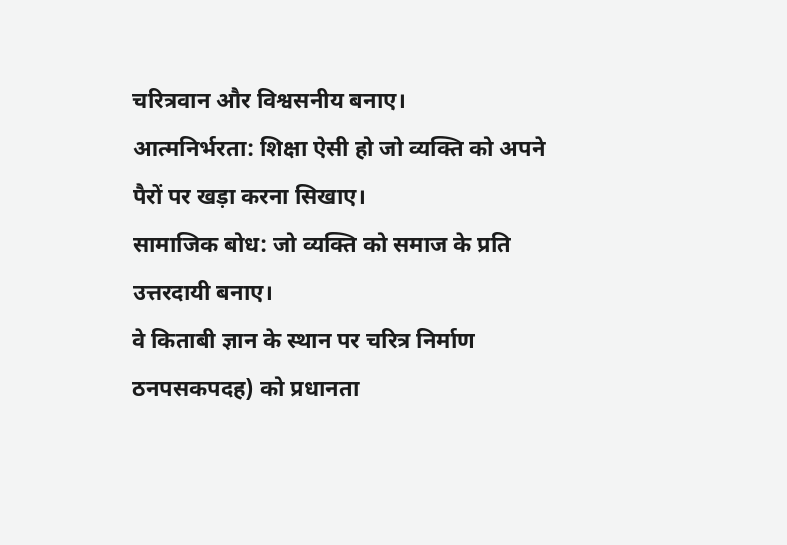चरित्रवान और विश्वसनीय बनाए।
आत्मनिर्भरता: शिक्षा ऐसी हो जो व्यक्ति को अपने पैरों पर खड़ा करना सिखाए।
सामाजिक बोध: जो व्यक्ति को समाज के प्रति उत्तरदायी बनाए।
वे किताबी ज्ञान के स्थान पर चरित्र निर्माण ठनपसकपदह) को प्रधानता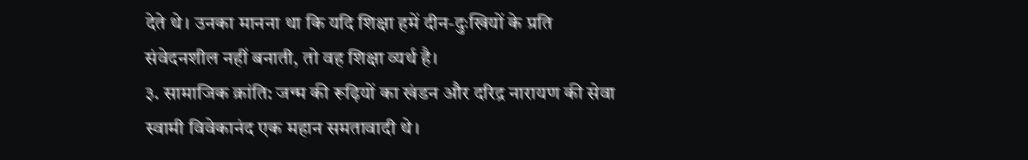देते थे। उनका मानना था कि यदि शिक्षा हमें दीन-दुःखियों के प्रति संवेदनशील नहीं बनाती, तो वह शिक्षा व्यर्थ है।
३. सामाजिक क्रांति: जन्म की रूढ़ियों का खंडन और दरिद्र नारायण की सेवा
स्वामी विवेकानंद एक महान समतावादी थे।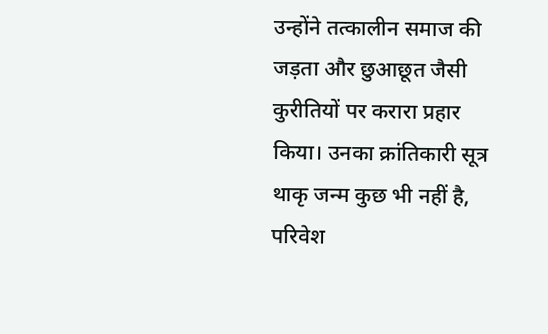उन्होंने तत्कालीन समाज की जड़ता और छुआछूत जैसी कुरीतियों पर करारा प्रहार किया। उनका क्रांतिकारी सूत्र थाकृ जन्म कुछ भी नहीं है, परिवेश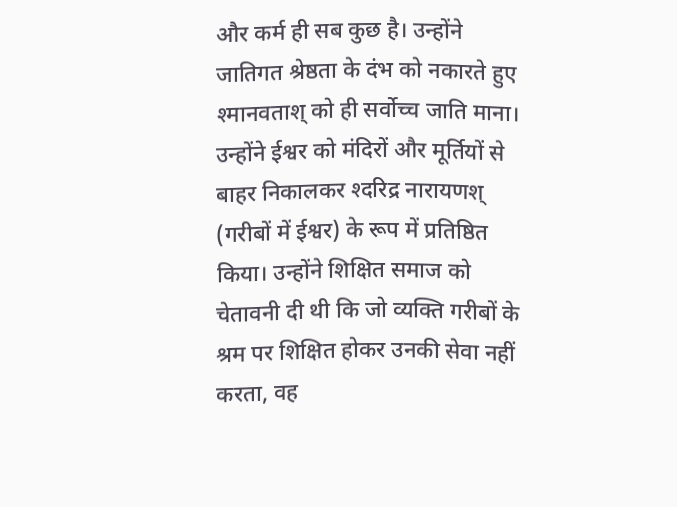और कर्म ही सब कुछ है। उन्होंने जातिगत श्रेष्ठता के दंभ को नकारते हुए श्मानवताश् को ही सर्वोच्च जाति माना। उन्होंने ईश्वर को मंदिरों और मूर्तियों से बाहर निकालकर श्दरिद्र नारायणश् (गरीबों में ईश्वर) के रूप में प्रतिष्ठित किया। उन्होंने शिक्षित समाज को चेतावनी दी थी कि जो व्यक्ति गरीबों के श्रम पर शिक्षित होकर उनकी सेवा नहीं करता, वह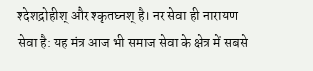श्देशद्रोहीश् और श्कृतघ्नश् है। नर सेवा ही नारायण सेवा है: यह मंत्र आज भी समाज सेवा के क्षेत्र में सबसे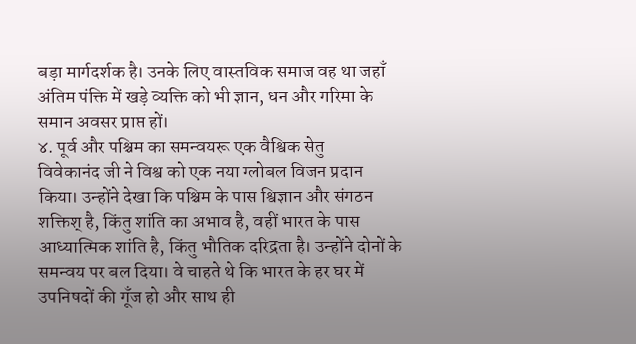बड़ा मार्गदर्शक है। उनके लिए वास्तविक समाज वह था जहाँ अंतिम पंक्ति में खड़े व्यक्ति को भी ज्ञान, धन और गरिमा के समान अवसर प्राप्त हों।
४. पूर्व और पश्चिम का समन्वयरू एक वैश्विक सेतु
विवेकानंद जी ने विश्व को एक नया ग्लोबल विजन प्रदान किया। उन्होंने देखा कि पश्चिम के पास श्विज्ञान और संगठन शक्तिश् है, किंतु शांति का अभाव है, वहीं भारत के पास आध्यात्मिक शांति है, किंतु भौतिक दरिद्रता है। उन्होंने दोनों के समन्वय पर बल दिया। वे चाहते थे कि भारत के हर घर में उपनिषदों की गूँज हो और साथ ही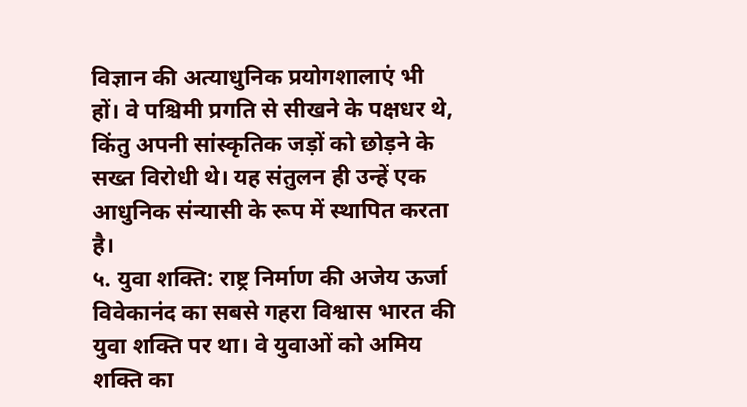विज्ञान की अत्याधुनिक प्रयोगशालाएं भी हों। वे पश्चिमी प्रगति से सीखने के पक्षधर थे, किंतु अपनी सांस्कृतिक जड़ों को छोड़ने के सख्त विरोधी थे। यह संतुलन ही उन्हें एक आधुनिक संन्यासी के रूप में स्थापित करता है।
५. युवा शक्ति: राष्ट्र निर्माण की अजेय ऊर्जा
विवेकानंद का सबसे गहरा विश्वास भारत की युवा शक्ति पर था। वे युवाओं को अमिय शक्ति का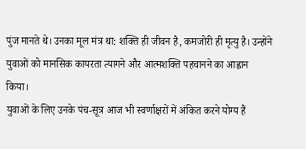पुंज मानते थे। उनका मूल मंत्र था: शक्ति ही जीवन है, कमजोरी ही मृत्यु है। उन्होंने युवाओं को मानसिक कायरता त्यागने और आत्मशक्ति पहचानने का आह्वान किया।
युवाओं के लिए उनके पंच-सूत्र आज भी स्वर्णाक्षरों में अंकित करने योग्य हैं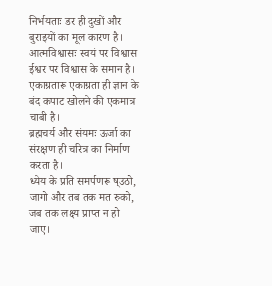निर्भयताः डर ही दुखों और बुराइयों का मूल कारण है।
आत्मविश्वासः स्वयं पर विश्वास ईश्वर पर विश्वास के समान है।
एकाग्रतारू एकाग्रता ही ज्ञान के बंद कपाट खोलने की एकमात्र चाबी है।
ब्रह्मचर्य और संयमः ऊर्जा का संरक्षण ही चरित्र का निर्माण करता है।
ध्येय के प्रति समर्पणरू ष्उठो, जागो और तब तक मत रुको, जब तक लक्ष्य प्राप्त न हो जाए।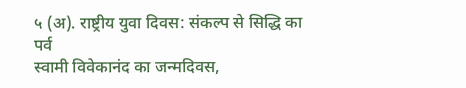५ (अ). राष्ट्रीय युवा दिवस: संकल्प से सिद्धि का पर्व
स्वामी विवेकानंद का जन्मदिवस,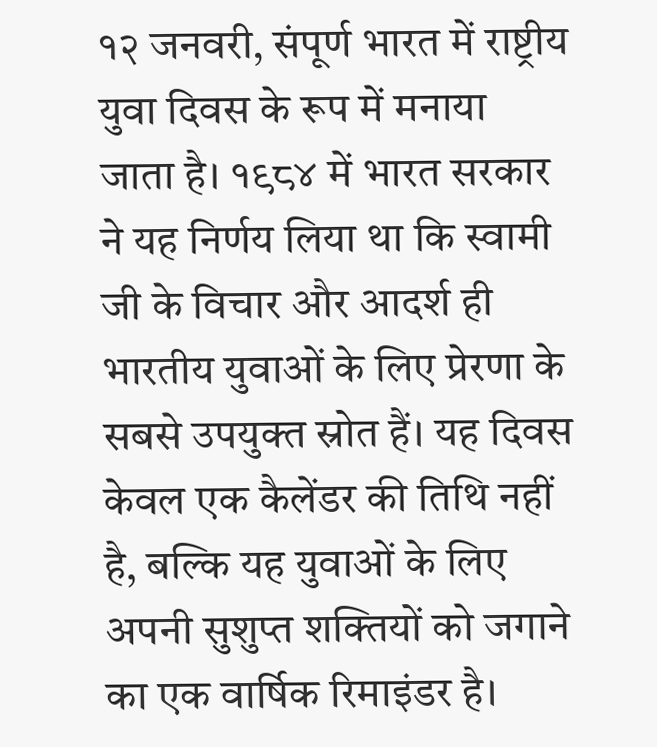१२ जनवरी, संपूर्ण भारत में राष्ट्रीय युवा दिवस के रूप में मनाया जाता है। १९८४ में भारत सरकार ने यह निर्णय लिया था कि स्वामी जी के विचार और आदर्श ही भारतीय युवाओं के लिए प्रेरणा के सबसे उपयुक्त स्रोत हैं। यह दिवस केवल एक कैलेंडर की तिथि नहीं है, बल्कि यह युवाओं के लिए अपनी सुशुप्त शक्तियों को जगाने का एक वार्षिक रिमाइंडर है।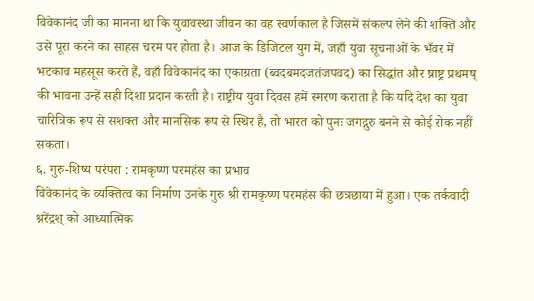विवेकानंद जी का मानना था कि युवावस्था जीवन का वह स्वर्णकाल है जिसमें संकल्प लेने की शक्ति और उसे पूरा करने का साहस चरम पर होता है। आज के डिजिटल युग में, जहाँ युवा सूचनाओं के भँवर में भटकाव महसूस करते हैं, वहाँ विवेकानंद का एकाग्रता (ब्वदबमदजतंजपवद) का सिद्धांत और ष्राष्ट्र प्रथमष् की भावना उन्हें सही दिशा प्रदान करती है। राष्ट्रीय युवा दिवस हमें स्मरण कराता है कि यदि देश का युवा चारित्रिक रूप से सशक्त और मानसिक रूप से स्थिर है, तो भारत को पुनः जगद्गुरु बनने से कोई रोक नहीं सकता।
६. गुरु-शिष्य परंपरा : रामकृष्ण परमहंस का प्रभाव
विवेकानंद के व्यक्तित्व का निर्माण उनके गुरु श्री रामकृष्ण परमहंस की छत्रछाया में हुआ। एक तर्कवादी श्नरेंद्रश् को आध्यात्मिक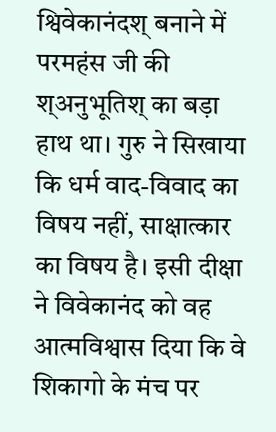श्विवेकानंदश् बनाने में परमहंस जी की श्अनुभूतिश् का बड़ा हाथ था। गुरु ने सिखाया कि धर्म वाद-विवाद का विषय नहीं, साक्षात्कार का विषय है। इसी दीक्षा ने विवेकानंद को वह आत्मविश्वास दिया कि वे शिकागो के मंच पर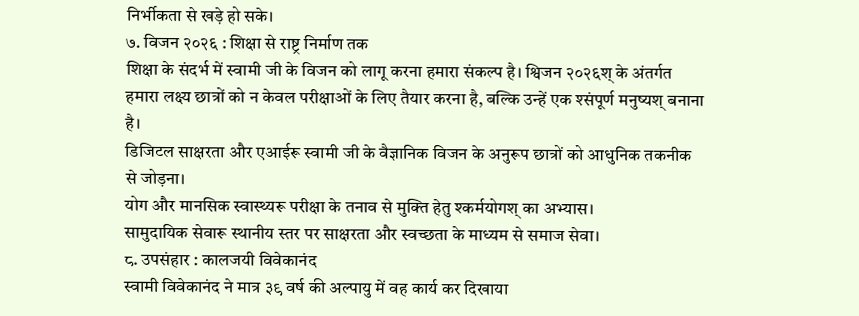निर्भीकता से खड़े हो सके।
७. विजन २०२६ : शिक्षा से राष्ट्र निर्माण तक
शिक्षा के संदर्भ में स्वामी जी के विजन को लागू करना हमारा संकल्प है। श्विजन २०२६श् के अंतर्गत हमारा लक्ष्य छात्रों को न केवल परीक्षाओं के लिए तैयार करना है, बल्कि उन्हें एक श्संपूर्ण मनुष्यश् बनाना है।
डिजिटल साक्षरता और एआईरू स्वामी जी के वैज्ञानिक विजन के अनुरूप छात्रों को आधुनिक तकनीक से जोड़ना।
योग और मानसिक स्वास्थ्यरू परीक्षा के तनाव से मुक्ति हेतु श्कर्मयोगश् का अभ्यास।
सामुदायिक सेवारू स्थानीय स्तर पर साक्षरता और स्वच्छता के माध्यम से समाज सेवा।
८. उपसंहार : कालजयी विवेकानंद
स्वामी विवेकानंद ने मात्र ३९ वर्ष की अल्पायु में वह कार्य कर दिखाया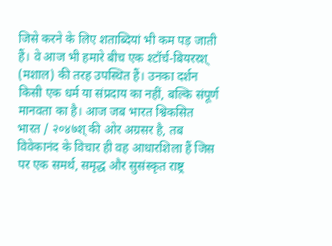जिसे करने के लिए शताब्दियां भी कम पड़ जाती हैं। वे आज भी हमारे बीच एक श्टॉर्च-बियररश् (मशाल) की तरह उपस्थित हैं। उनका दर्शन किसी एक धर्म या संप्रदाय का नहीं, बल्कि संपूर्ण मानवता का है। आज जब भारत श्विकसित भारत / २०४७श् की ओर अग्रसर है, तब विवेकानंद के विचार ही वह आधारशिला हैं जिस पर एक समर्थ, समृद्ध और सुसंस्कृत राष्ट्र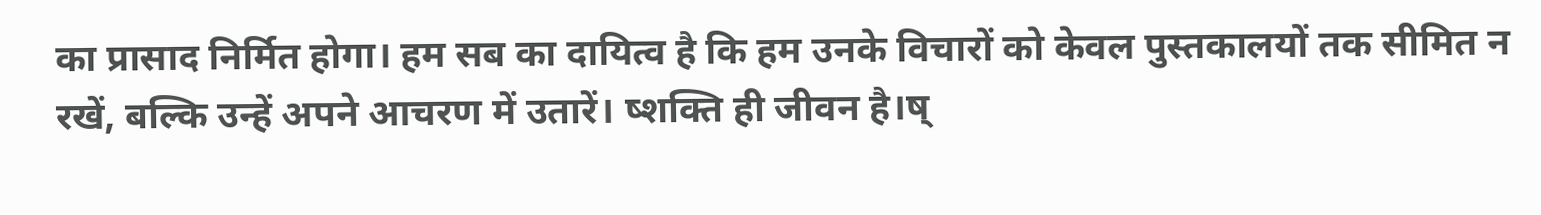का प्रासाद निर्मित होगा। हम सब का दायित्व है कि हम उनके विचारों को केवल पुस्तकालयों तक सीमित न रखें, बल्कि उन्हें अपने आचरण में उतारें। ष्शक्ति ही जीवन है।ष्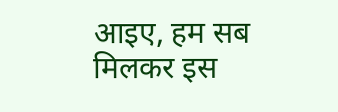आइए, हम सब मिलकर इस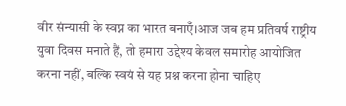वीर संन्यासी के स्वप्न का भारत बनाएँ।आज जब हम प्रतिवर्ष राष्ट्रीय युवा दिवस मनाते हैं, तो हमारा उद्देश्य केवल समारोह आयोजित करना नहीं, बल्कि स्वयं से यह प्रश्न करना होना चाहिए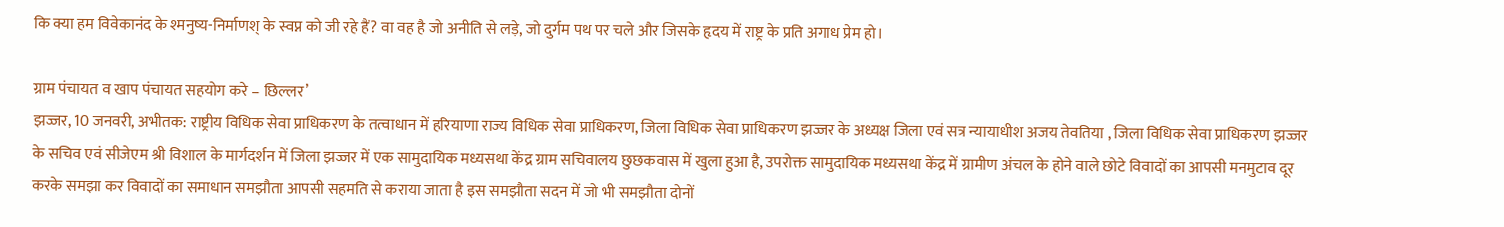कि क्या हम विवेकानंद के श्मनुष्य-निर्माणश् के स्वप्न को जी रहे हैं? वा वह है जो अनीति से लड़े, जो दुर्गम पथ पर चले और जिसके हृदय में राष्ट्र के प्रति अगाध प्रेम हो।

ग्राम पंचायत व खाप पंचायत सहयोग करे – छिल्लर’
झज्जर, 10 जनवरी, अभीतक: राष्ट्रीय विधिक सेवा प्राधिकरण के तत्वाधान में हरियाणा राज्य विधिक सेवा प्राधिकरण, जिला विधिक सेवा प्राधिकरण झज्जर के अध्यक्ष जिला एवं सत्र न्यायाधीश अजय तेवतिया , जिला विधिक सेवा प्राधिकरण झज्जर के सचिव एवं सीजेएम श्री विशाल के मार्गदर्शन में जिला झज्जर में एक सामुदायिक मध्यसथा केंद्र ग्राम सचिवालय छुछकवास में खुला हुआ है, उपरोक्त सामुदायिक मध्यसथा केंद्र में ग्रामीण अंचल के होने वाले छोटे विवादों का आपसी मनमुटाव दूर करके समझा कर विवादों का समाधान समझौता आपसी सहमति से कराया जाता है इस समझौता सदन में जो भी समझौता दोनों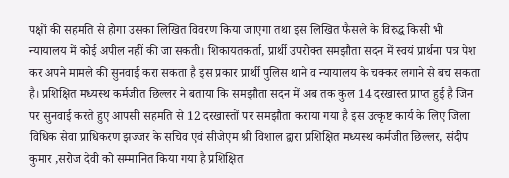पक्षों की सहमति से होगा उसका लिखित विवरण किया जाएगा तथा इस लिखित फैसले के विरुद्ध किसी भी न्यायालय में कोई अपील नहीं की जा सकती। शिकायतकर्ता, प्रार्थी उपरोक्त समझौता सदन में स्वयं प्रार्थना पत्र पेश कर अपने मामले की सुनवाई करा सकता है इस प्रकार प्रार्थी पुलिस थाने व न्यायालय के चक्कर लगाने से बच सकता है। प्रशिक्षित मध्यस्थ कर्मजीत छिल्लर ने बताया कि समझौता सदन में अब तक कुल 14 दरखास्त प्राप्त हुई है जिन पर सुनवाई करते हुए आपसी सहमति से 12 दरखास्तों पर समझौता कराया गया है इस उत्कृष्ट कार्य के लिए जिला विधिक सेवा प्राधिकरण झज्जर के सचिव एवं सीजेएम श्री विशाल द्वारा प्रशिक्षित मध्यस्थ कर्मजीत छिल्लर, संदीप कुमार ,सरोज देवी को सम्मानित किया गया है प्रशिक्षित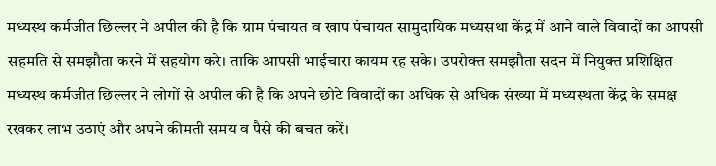मध्यस्थ कर्मजीत छिल्लर ने अपील की है कि ग्राम पंचायत व खाप पंचायत सामुदायिक मध्यसथा केंद्र में आने वाले विवादों का आपसी सहमति से समझौता करने में सहयोग करे। ताकि आपसी भाईचारा कायम रह सके। उपरोक्त समझौता सदन में नियुक्त प्रशिक्षित मध्यस्थ कर्मजीत छिल्लर ने लोगों से अपील की है कि अपने छोटे विवादों का अधिक से अधिक संख्या में मध्यस्थता केंद्र के समक्ष रखकर लाभ उठाएं और अपने कीमती समय व पैसे की बचत करें।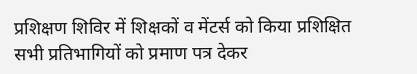प्रशिक्षण शिविर में शिक्षकों व मेंटर्स को किया प्रशिक्षित
सभी प्रतिभागियों को प्रमाण पत्र देकर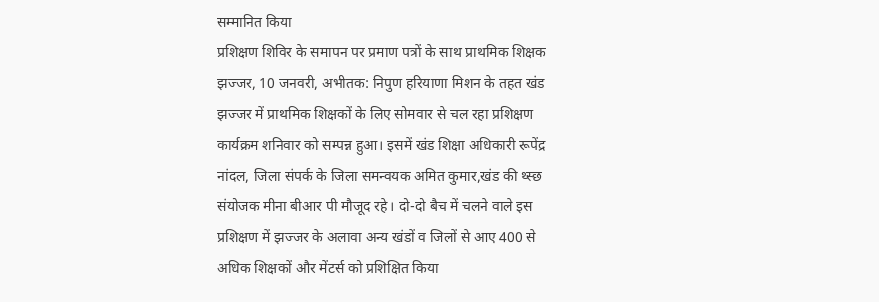सम्मानित किया
प्रशिक्षण शिविर के समापन पर प्रमाण पत्रों के साथ प्राथमिक शिक्षक
झज्जर, 10 जनवरी, अभीतक: निपुण हरियाणा मिशन के तहत खंड झज्जर में प्राथमिक शिक्षकों के लिए सोमवार से चल रहा प्रशिक्षण कार्यक्रम शनिवार को सम्पन्न हुआ। इसमें खंड शिक्षा अधिकारी रूपेंद्र नांदल, जिला संपर्क के जिला समन्वयक अमित कुमार,खंड की थ्स्छ संयोजक मीना बीआर पी मौजूद रहे। दो-दो बैच में चलने वाले इस प्रशिक्षण में झज्जर के अलावा अन्य खंडों व जिलों से आए 400 से अधिक शिक्षकों और मेंटर्स को प्रशिक्षित किया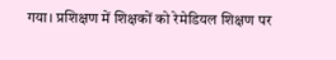गया। प्रशिक्षण में शिक्षकों को रेमेडियल शिक्षण पर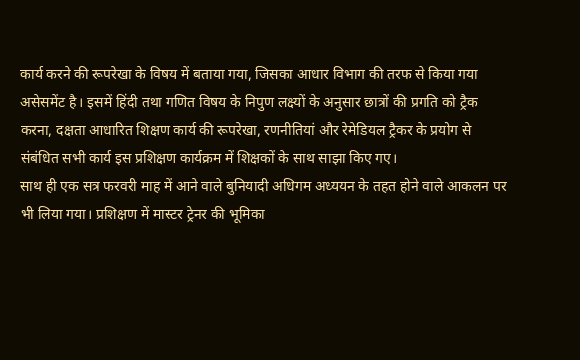कार्य करने की रूपरेखा के विषय में बताया गया, जिसका आधार विभाग की तरफ से किया गया असेसमेंट है। इसमें हिंदी तथा गणित विषय के निपुण लक्ष्यों के अनुसार छात्रों की प्रगति को ट्रैक करना, दक्षता आधारित शिक्षण कार्य की रूपरेखा, रणनीतियां और रेमेडियल ट्रैकर के प्रयोग से संबंधित सभी कार्य इस प्रशिक्षण कार्यक्रम में शिक्षकों के साथ साझा किए गए।
साथ ही एक सत्र फरवरी माह में आने वाले बुनियादी अधिगम अध्ययन के तहत होने वाले आकलन पर भी लिया गया। प्रशिक्षण में मास्टर ट्रेनर की भूमिका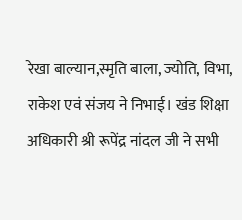रेखा बाल्यान,स्मृति बाला, ज्योति, विभा, राकेश एवं संजय ने निभाई। खंड शिक्षा अधिकारी श्री रूपेंद्र नांदल जी ने सभी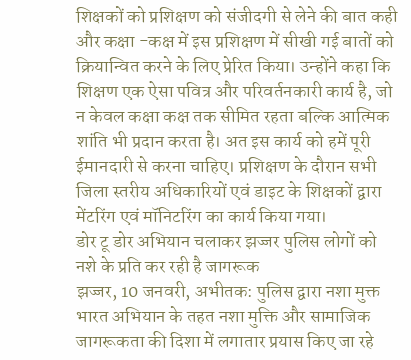शिक्षकों को प्रशिक्षण को संजीदगी से लेने की बात कही और कक्षा -कक्ष में इस प्रशिक्षण में सीखी गई बातों को क्रियान्वित करने के लिए प्रेरित किया। उन्होंने कहा कि शिक्षण एक ऐसा पवित्र और परिवर्तनकारी कार्य है, जो न केवल कक्षा कक्ष तक सीमित रहता बल्कि आत्मिक शांति भी प्रदान करता है। अत इस कार्य को हमें पूरी ईमानदारी से करना चाहिए। प्रशिक्षण के दौरान सभी जिला स्तरीय अधिकारियों एवं डाइट के शिक्षकों द्वारा मेंटरिंग एवं मॉनिटरिंग का कार्य किया गया।
डोर टू डोर अभियान चलाकर झज्जर पुलिस लोगों को नशे के प्रति कर रही है जागरूक
झज्जर, 10 जनवरी, अभीतक: पुलिस द्वारा नशा मुक्त भारत अभियान के तहत नशा मुक्ति और सामाजिक जागरूकता की दिशा में लगातार प्रयास किए जा रहे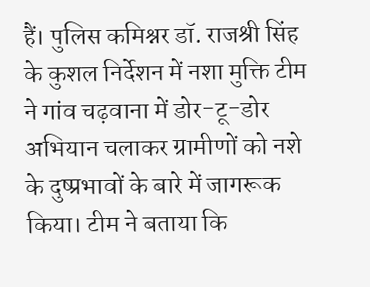हैं। पुलिस कमिश्नर डॉ. राजश्री सिंह के कुशल निर्देशन में नशा मुक्ति टीम ने गांव चढ़वाना में डोर-टू-डोर अभियान चलाकर ग्रामीणों को नशे के दुष्प्रभावों के बारे में जागरूक किया। टीम ने बताया कि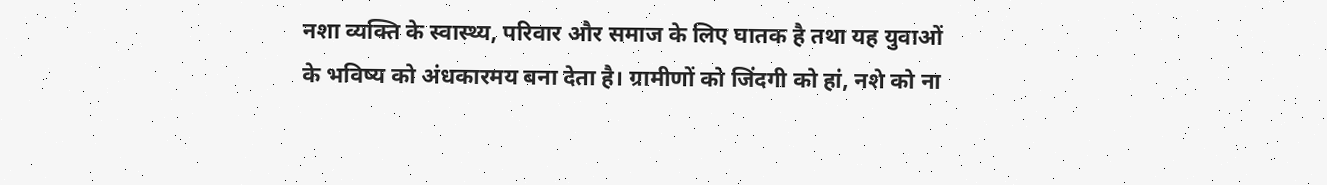नशा व्यक्ति के स्वास्थ्य, परिवार और समाज के लिए घातक है तथा यह युवाओं के भविष्य को अंधकारमय बना देता है। ग्रामीणों को जिंदगी को हां, नशे को ना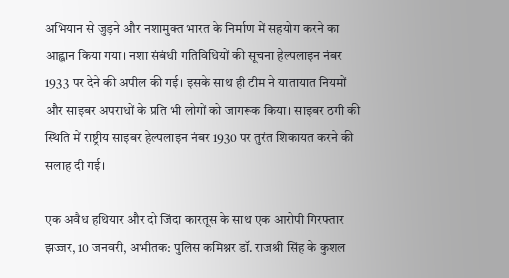अभियान से जुड़ने और नशामुक्त भारत के निर्माण में सहयोग करने का आह्वान किया गया। नशा संबंधी गतिविधियों की सूचना हेल्पलाइन नंबर 1933 पर देने की अपील की गई। इसके साथ ही टीम ने यातायात नियमों और साइबर अपराधों के प्रति भी लोगों को जागरूक किया। साइबर ठगी की स्थिति में राष्ट्रीय साइबर हेल्पलाइन नंबर 1930 पर तुरंत शिकायत करने की सलाह दी गई।

एक अवैध हथियार और दो जिंदा कारतूस के साथ एक आरोपी गिरफ्तार
झज्जर, 10 जनवरी, अभीतक: पुलिस कमिश्नर डॉ. राजश्री सिंह के कुशल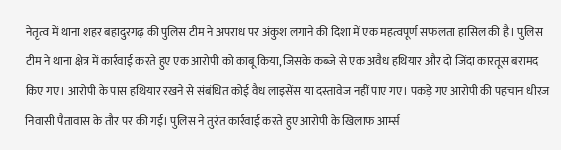नेतृत्व में थाना शहर बहादुरगढ़ की पुलिस टीम ने अपराध पर अंकुश लगाने की दिशा में एक महत्वपूर्ण सफलता हासिल की है। पुलिस टीम ने थाना क्षेत्र में कार्रवाई करते हुए एक आरोपी को काबू किया, जिसके कब्जे से एक अवैध हथियार और दो जिंदा कारतूस बरामद किए गए। आरोपी के पास हथियार रखने से संबंधित कोई वैध लाइसेंस या दस्तावेज नहीं पाए गए। पकड़े गए आरोपी की पहचान धीरज निवासी पैतावास के तौर पर की गई। पुलिस ने तुरंत कार्रवाई करते हुए आरोपी के खिलाफ आर्म्स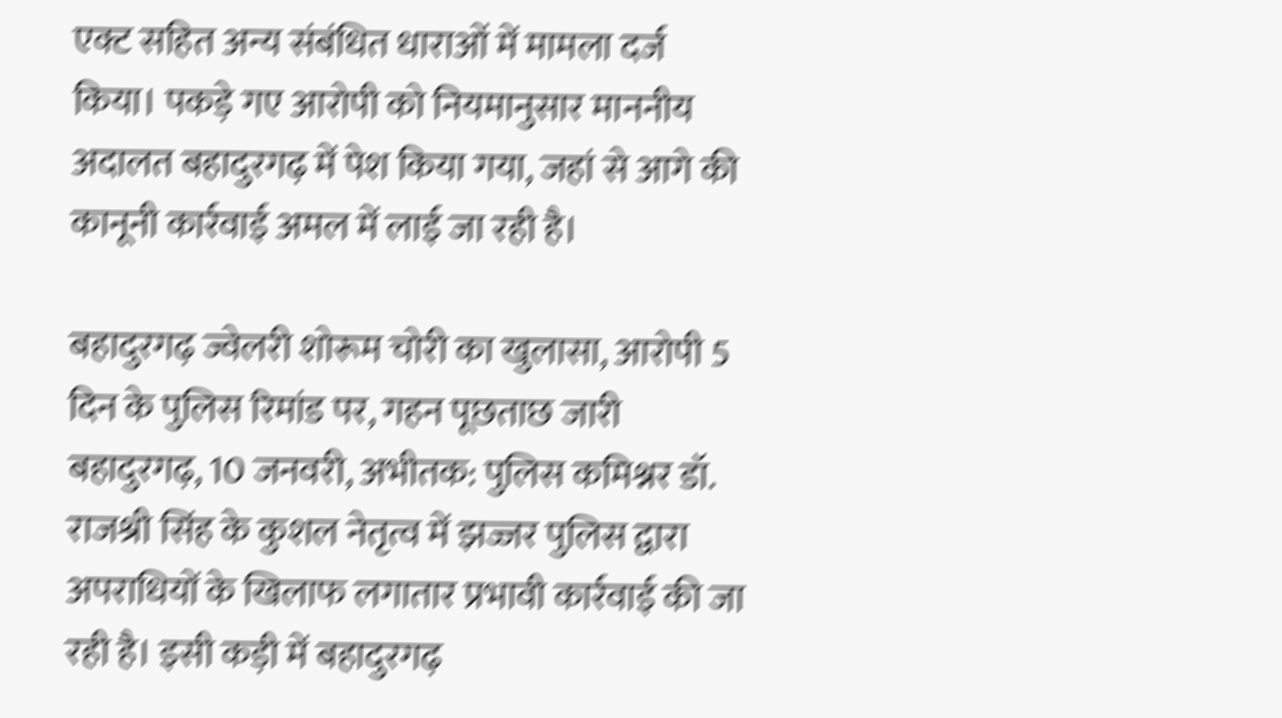एक्ट सहित अन्य संबंधित धाराओं में मामला दर्ज किया। पकड़े गए आरोपी को नियमानुसार माननीय अदालत बहादुरगढ़ में पेश किया गया, जहां से आगे की कानूनी कार्रवाई अमल में लाई जा रही है।

बहादुरगढ़ ज्वेलरी शोरूम चोरी का खुलासा, आरोपी 5 दिन के पुलिस रिमांड पर, गहन पूछताछ जारी
बहादुरगढ़, 10 जनवरी, अभीतक: पुलिस कमिश्नर डॉ. राजश्री सिंह के कुशल नेतृत्व में झज्जर पुलिस द्वारा अपराधियों के खिलाफ लगातार प्रभावी कार्रवाई की जा रही है। इसी कड़ी में बहादुरगढ़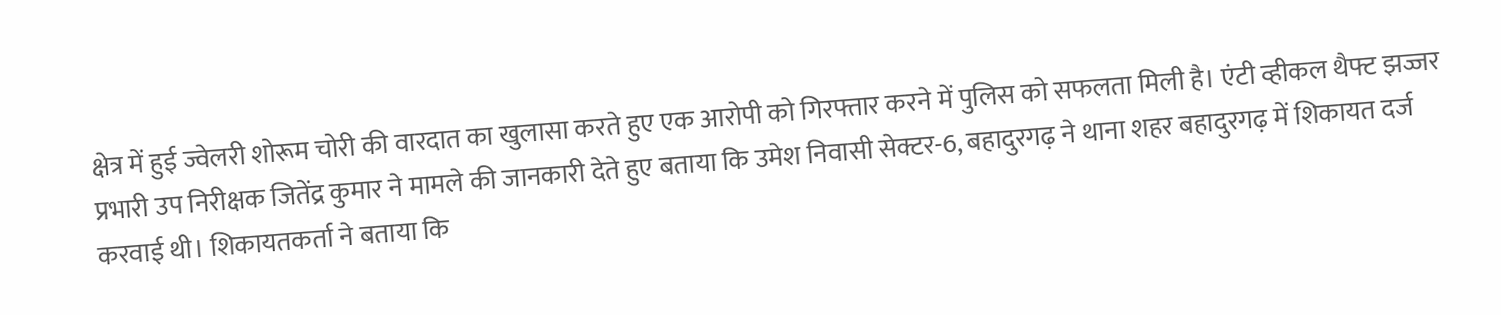क्षेत्र में हुई ज्वेलरी शोरूम चोरी की वारदात का खुलासा करते हुए एक आरोपी को गिरफ्तार करने में पुलिस को सफलता मिली है। एंटी व्हीकल थैफ्ट झज्जर प्रभारी उप निरीक्षक जितेंद्र कुमार ने मामले की जानकारी देते हुए बताया कि उमेश निवासी सेक्टर-6, बहादुरगढ़ ने थाना शहर बहादुरगढ़ में शिकायत दर्ज करवाई थी। शिकायतकर्ता ने बताया कि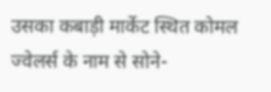उसका कबाड़ी मार्केट स्थित कोमल ज्वेलर्स के नाम से सोने-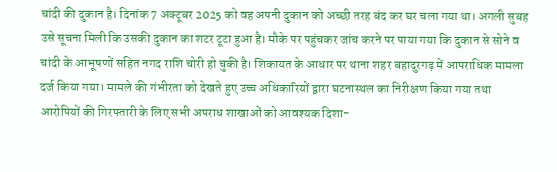चांदी की दुकान है। दिनांक 7 अक्टूबर 2025 को वह अपनी दुकान को अच्छी तरह बंद कर घर चला गया था। अगली सुबह उसे सूचना मिली कि उसकी दुकान का शटर टूटा हुआ है। मौके पर पहुंचकर जांच करने पर पाया गया कि दुकान से सोने व चांदी के आभूषणों सहित नगद राशि चोरी हो चुकी है। शिकायत के आधार पर थाना शहर बहादुरगढ़ में आपराधिक मामला दर्ज किया गया। मामले की गंभीरता को देखते हुए उच्च अधिकारियों द्वारा घटनास्थल का निरीक्षण किया गया तथा आरोपियों की गिरफ्तारी के लिए सभी अपराध शाखाओं को आवश्यक दिशा-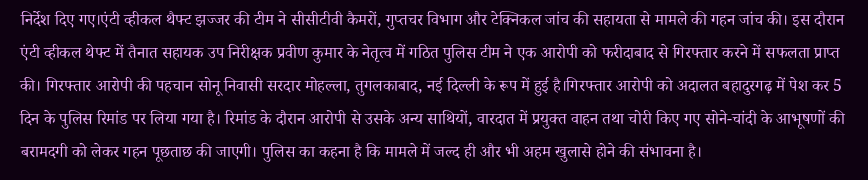निर्देश दिए गए।एंटी व्हीकल थैफ्ट झज्जर की टीम ने सीसीटीवी कैमरों, गुप्तचर विभाग और टेक्निकल जांच की सहायता से मामले की गहन जांच की। इस दौरान एंटी व्हीकल थेफ्ट में तैनात सहायक उप निरीक्षक प्रवीण कुमार के नेतृत्व में गठित पुलिस टीम ने एक आरोपी को फरीदाबाद से गिरफ्तार करने में सफलता प्राप्त की। गिरफ्तार आरोपी की पहचान सोनू निवासी सरदार मोहल्ला, तुगलकाबाद, नई दिल्ली के रूप में हुई है।गिरफ्तार आरोपी को अदालत बहादुरगढ़ में पेश कर 5 दिन के पुलिस रिमांड पर लिया गया है। रिमांड के दौरान आरोपी से उसके अन्य साथियों, वारदात में प्रयुक्त वाहन तथा चोरी किए गए सोने-चांदी के आभूषणों की बरामदगी को लेकर गहन पूछताछ की जाएगी। पुलिस का कहना है कि मामले में जल्द ही और भी अहम खुलासे होने की संभावना है।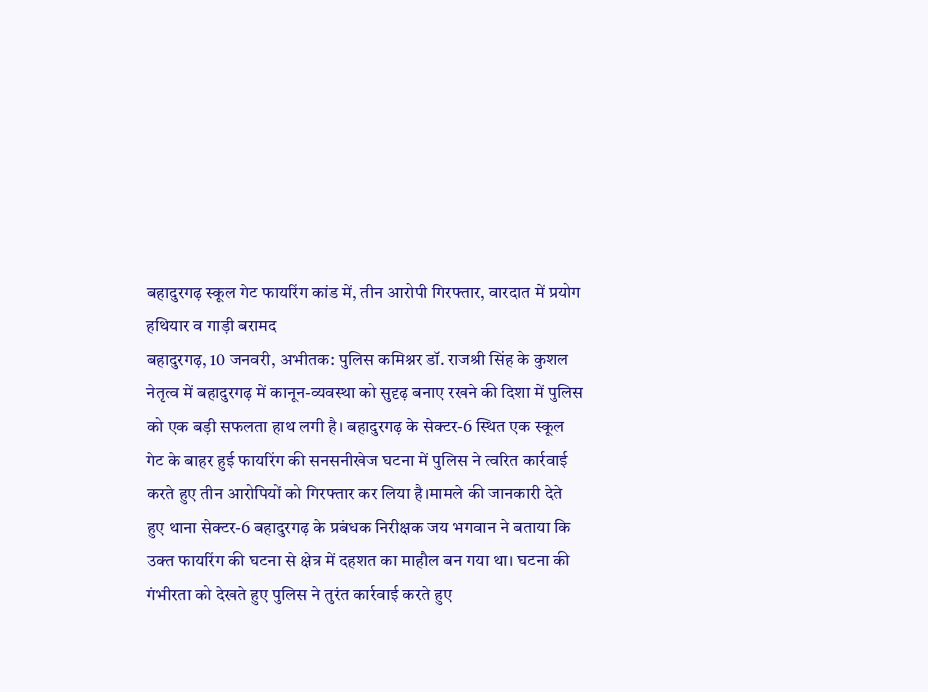बहादुरगढ़ स्कूल गेट फायरिंग कांड में, तीन आरोपी गिरफ्तार, वारदात में प्रयोग हथियार व गाड़ी बरामद
बहादुरगढ़, 10 जनवरी, अभीतक: पुलिस कमिश्नर डॉ. राजश्री सिंह के कुशल नेतृत्व में बहादुरगढ़ में कानून-व्यवस्था को सुदृढ़ बनाए रखने की दिशा में पुलिस को एक बड़ी सफलता हाथ लगी है। बहादुरगढ़ के सेक्टर-6 स्थित एक स्कूल गेट के बाहर हुई फायरिंग की सनसनीखेज घटना में पुलिस ने त्वरित कार्रवाई करते हुए तीन आरोपियों को गिरफ्तार कर लिया है।मामले की जानकारी देते हुए थाना सेक्टर-6 बहादुरगढ़ के प्रबंधक निरीक्षक जय भगवान ने बताया कि उक्त फायरिंग की घटना से क्षेत्र में दहशत का माहौल बन गया था। घटना की गंभीरता को देखते हुए पुलिस ने तुरंत कार्रवाई करते हुए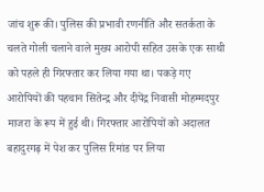जांच शुरू की। पुलिस की प्रभावी रणनीति और सतर्कता के चलते गोली चलाने वाले मुख्य आरोपी सहित उसके एक साथी को पहले ही गिरफ्तार कर लिया गया था। पकड़े गए आरोपियों की पहचान सितेन्द्र और दीपेंद्र निवासी मोहम्मदपुर माजरा के रूप में हुई थी। गिरफ्तार आरोपियों को अदालत बहादुरगढ़ में पेश कर पुलिस रिमांड पर लिया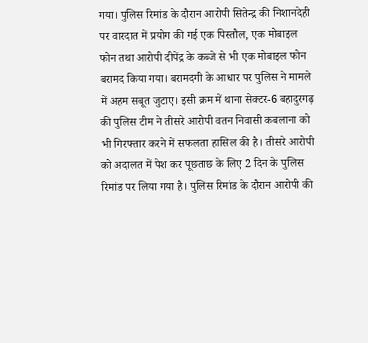गया। पुलिस रिमांड के दौरान आरोपी सितेन्द्र की निशानदेही पर वारदात में प्रयोग की गई एक पिस्तौल, एक मोबाइल फोन तथा आरोपी दीपेंद्र के कब्जे से भी एक मोबाइल फोन बरामद किया गया। बरामदगी के आधार पर पुलिस ने मामले में अहम सबूत जुटाए। इसी क्रम में थाना सेक्टर-6 बहादुरगढ़ की पुलिस टीम ने तीसरे आरोपी वतन निवासी कबलाना को भी गिरफ्तार करने में सफलता हासिल की है। तीसरे आरोपी को अदालत में पेश कर पूछताछ के लिए 2 दिन के पुलिस रिमांड पर लिया गया है। पुलिस रिमांड के दौरान आरोपी की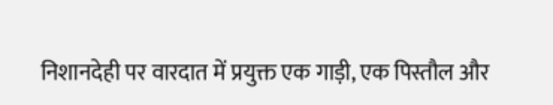निशानदेही पर वारदात में प्रयुक्त एक गाड़ी, एक पिस्तौल और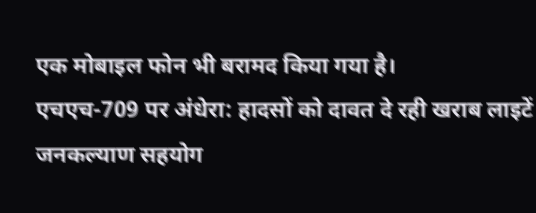एक मोबाइल फोन भी बरामद किया गया है।
एचएच-709 पर अंधेरा: हादसों को दावत दे रही खराब लाइटें
जनकल्याण सहयोग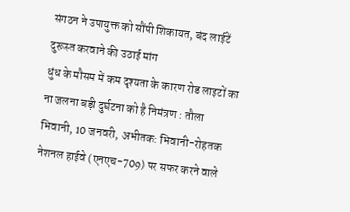संगठन ने उपायुक्त को सौंपी शिकायत, बंद लाईटें दुरूस्त करवाने की उठाई मांग
धुंध के मौसम में कम दृश्यता के कारण रोड लाइटों का ना जलना बड़ी दुर्घटना को है निमंत्रण : तौला
भिवानी, 10 जनवरी, अभीतक: भिवानी-रोहतक नेशनल हाईवे (एनएच-709) पर सफर करने वाले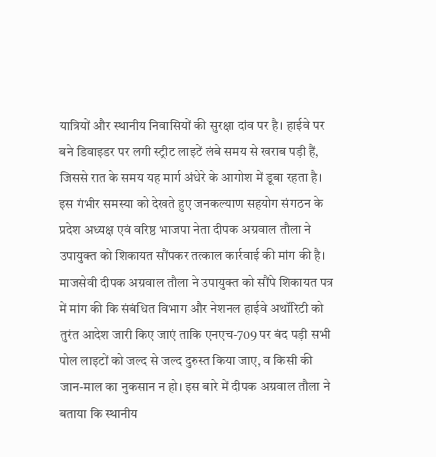यात्रियों और स्थानीय निवासियों की सुरक्षा दांव पर है। हाईवे पर बने डिवाइडर पर लगी स्ट्रीट लाइटें लंबे समय से खराब पड़ी हैं, जिससे रात के समय यह मार्ग अंधेरे के आगोश में डूबा रहता है। इस गंभीर समस्या को देखते हुए जनकल्याण सहयोग संगठन के प्रदेश अध्यक्ष एवं वरिष्ठ भाजपा नेता दीपक अग्रवाल तौला ने उपायुक्त को शिकायत सौंपकर तत्काल कार्रवाई की मांग की है। माजसेवी दीपक अग्रवाल तौला ने उपायुक्त को सौंपे शिकायत पत्र में मांग की कि संबंधित विभाग और नेशनल हाईवे अथॉरिटी को तुरंत आदेश जारी किए जाएं ताकि एनएच-709 पर बंद पड़ी सभी पोल लाइटों को जल्द से जल्द दुरुस्त किया जाए, व किसी की जान-माल का नुकसान न हो। इस बारे में दीपक अग्रवाल तौला ने बताया कि स्थानीय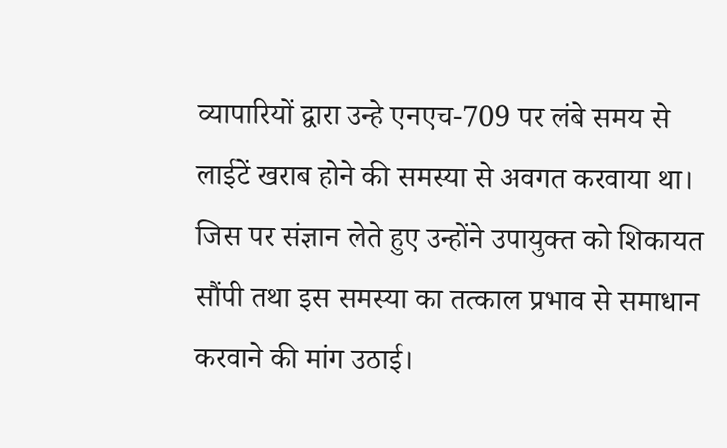व्यापारियों द्वारा उन्हे एनएच-709 पर लंबे समय से लाईटें खराब होने की समस्या से अवगत करवाया था। जिस पर संज्ञान लेते हुए उन्होंने उपायुक्त को शिकायत सौंपी तथा इस समस्या का तत्काल प्रभाव से समाधान करवाने की मांग उठाई।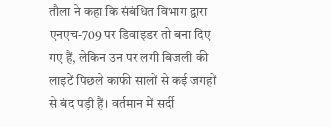तौला ने कहा कि संबंधित विभाग द्वारा एनएच-709 पर डिवाइडर तो बना दिए गए हैं, लेकिन उन पर लगी बिजली की लाइटें पिछले काफी सालों से कई जगहों से बंद पड़ी हैं। वर्तमान में सर्दी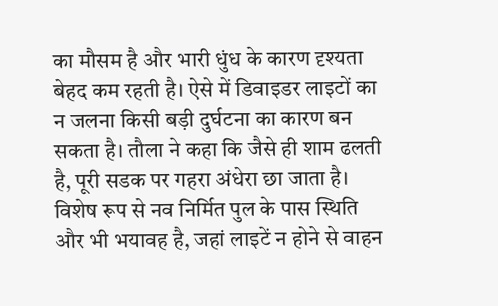का मौसम है और भारी धुंध के कारण दृश्यता बेहद कम रहती है। ऐसे में डिवाइडर लाइटों का न जलना किसी बड़ी दुर्घटना का कारण बन सकता है। तौला ने कहा कि जैसे ही शाम ढलती है, पूरी सडक पर गहरा अंधेरा छा जाता है। विशेष रूप से नव निर्मित पुल के पास स्थिति और भी भयावह है, जहां लाइटें न होने से वाहन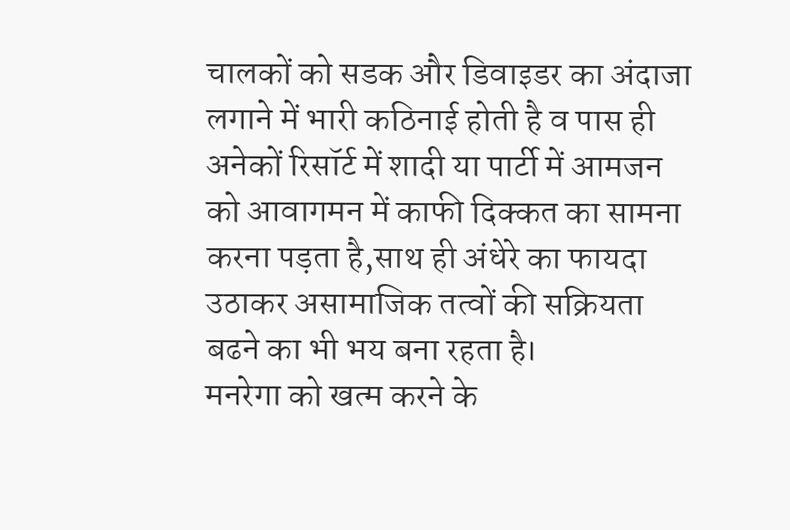चालकों को सडक और डिवाइडर का अंदाजा लगाने में भारी कठिनाई होती है व पास ही अनेकों रिसॉर्ट में शादी या पार्टी में आमजन को आवागमन में काफी दिक्कत का सामना करना पड़ता है,साथ ही अंधेरे का फायदा उठाकर असामाजिक तत्वों की सक्रियता बढने का भी भय बना रहता है।
मनरेगा को खत्म करने के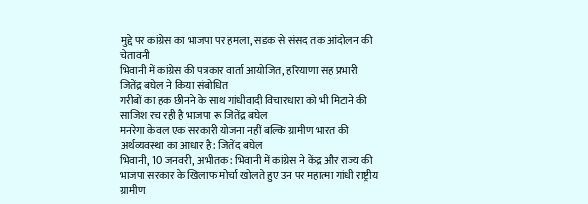मुद्दे पर कांग्रेस का भाजपा पर हमला, सडक से संसद तक आंदोलन की चेतावनी
भिवानी में कांग्रेस की पत्रकार वार्ता आयोजित, हरियाणा सह प्रभारी जितेंद्र बघेल ने किया संबोधित
गरीबों का हक छीनने के साथ गांधीवादी विचारधारा को भी मिटाने की साजिश रच रही है भाजपा रू जितेंद्र बघेल
मनरेगा केवल एक सरकारी योजना नहीं बल्कि ग्रामीण भारत की अर्थव्यवस्था का आधार है: जितेंद बघेल
भिवानी, 10 जनवरी, अभीतक: भिवानी में कांग्रेस ने केंद्र और राज्य की भाजपा सरकार के खिलाफ मोर्चा खोलते हुए उन पर महात्मा गांधी राष्ट्रीय ग्रामीण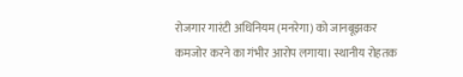रोजगार गारंटी अधिनियम (मनरेगा) को जानबूझकर कमजोर करने का गंभीर आरोप लगाया। स्थानीय रोहतक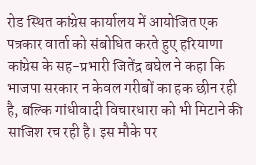रोड स्थित कांग्रेस कार्यालय में आयोजित एक पत्रकार वार्ता को संबोधित करते हुए हरियाणा कांग्रेस के सह-प्रभारी जितेंद्र बघेल ने कहा कि भाजपा सरकार न केवल गरीबों का हक छीन रही है, बल्कि गांधीवादी विचारधारा को भी मिटाने की साजिश रच रही है। इस मौके पर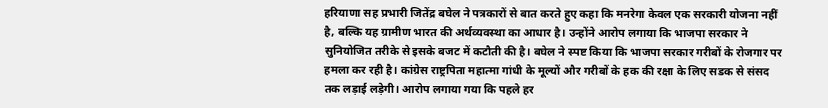हरियाणा सह प्रभारी जितेंद्र बघेल ने पत्रकारों से बात करते हुए कहा कि मनरेगा केवल एक सरकारी योजना नहीं है, बल्कि यह ग्रामीण भारत की अर्थव्यवस्था का आधार है। उन्होंने आरोप लगाया कि भाजपा सरकार ने सुनियोजित तरीके से इसके बजट में कटौती की है। बघेल ने स्पष्ट किया कि भाजपा सरकार गरीबों के रोजगार पर हमला कर रही है। कांग्रेस राष्ट्रपिता महात्मा गांधी के मूल्यों और गरीबों के हक की रक्षा के लिए सडक से संसद तक लड़ाई लड़ेगी। आरोप लगाया गया कि पहले हर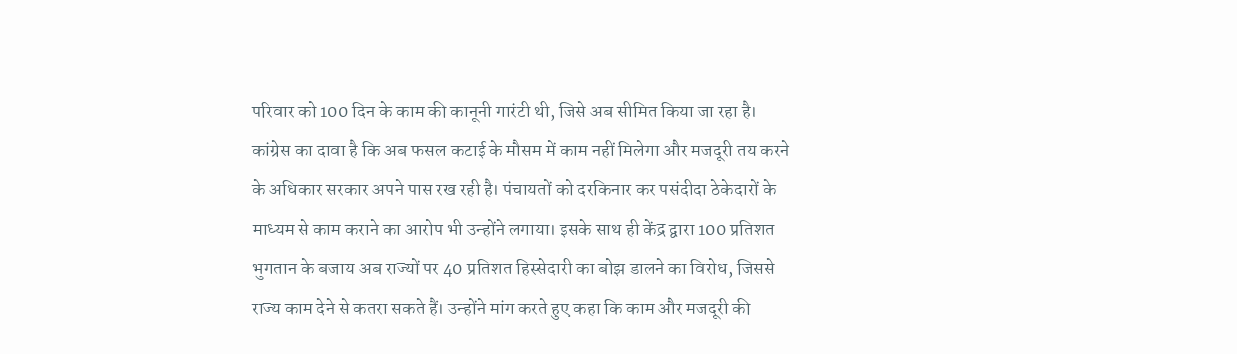परिवार को 100 दिन के काम की कानूनी गारंटी थी, जिसे अब सीमित किया जा रहा है। कांग्रेस का दावा है कि अब फसल कटाई के मौसम में काम नहीं मिलेगा और मजदूरी तय करने के अधिकार सरकार अपने पास रख रही है। पंचायतों को दरकिनार कर पसंदीदा ठेकेदारों के माध्यम से काम कराने का आरोप भी उन्होंने लगाया। इसके साथ ही केंद्र द्वारा 100 प्रतिशत भुगतान के बजाय अब राज्यों पर 40 प्रतिशत हिस्सेदारी का बोझ डालने का विरोध, जिससे राज्य काम देने से कतरा सकते हैं। उन्होंने मांग करते हुए कहा कि काम और मजदूरी की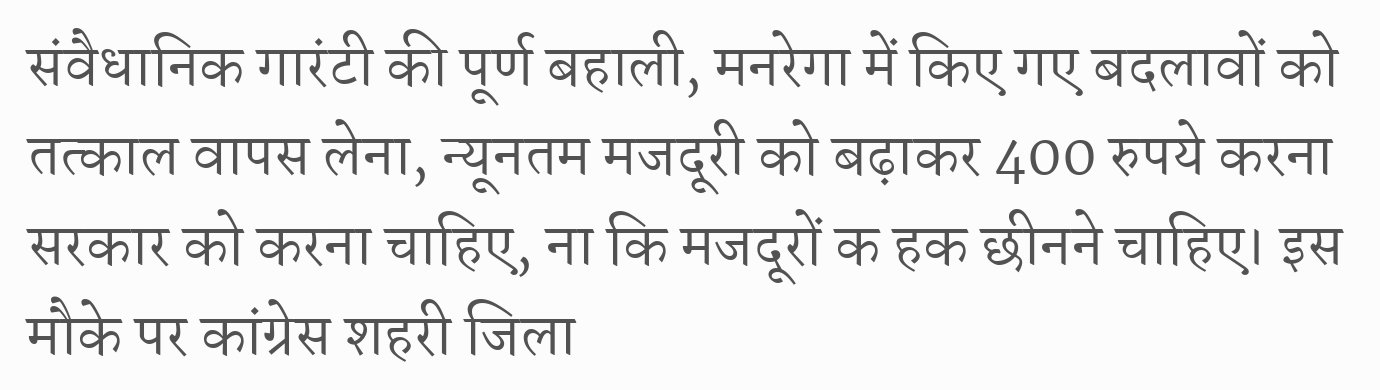संवैधानिक गारंटी की पूर्ण बहाली, मनरेगा में किए गए बदलावों को तत्काल वापस लेना, न्यूनतम मजदूरी को बढ़ाकर 400 रुपये करना सरकार को करना चाहिए, ना कि मजदूरों क हक छीनने चाहिए। इस मौके पर कांग्रेस शहरी जिला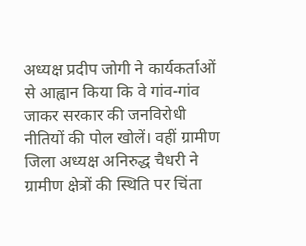अध्यक्ष प्रदीप जोगी ने कार्यकर्ताओं से आह्वान किया कि वे गांव-गांव जाकर सरकार की जनविरोधी नीतियों की पोल खोलें। वहीं ग्रामीण जिला अध्यक्ष अनिरुद्ध चैधरी ने ग्रामीण क्षेत्रों की स्थिति पर चिंता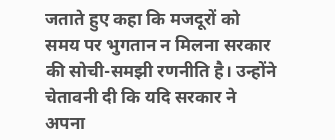जताते हुए कहा कि मजदूरों को समय पर भुगतान न मिलना सरकार की सोची-समझी रणनीति है। उन्होंने चेतावनी दी कि यदि सरकार ने अपना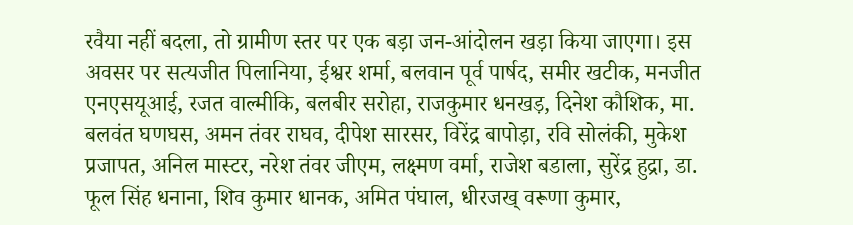रवैया नहीं बदला, तो ग्रामीण स्तर पर एक बड़ा जन-आंदोलन खड़ा किया जाएगा। इस अवसर पर सत्यजीत पिलानिया, ईश्वर शर्मा, बलवान पूर्व पार्षद, समीर खटीक, मनजीत एनएसयूआई, रजत वाल्मीकि, बलबीर सरोहा, राजकुमार धनखड़, दिनेश कौशिक, मा. बलवंत घणघस, अमन तंवर राघव, दीपेश सारसर, विरेंद्र बापोड़ा, रवि सोलंकी, मुकेश प्रजापत, अनिल मास्टर, नरेश तंवर जीएम, लक्ष्मण वर्मा, राजेश बडाला, सुरेंद्र हुद्रा, डा. फूल सिंह धनाना, शिव कुमार धानक, अमित पंघाल, धीरजख् वरूणा कुमार,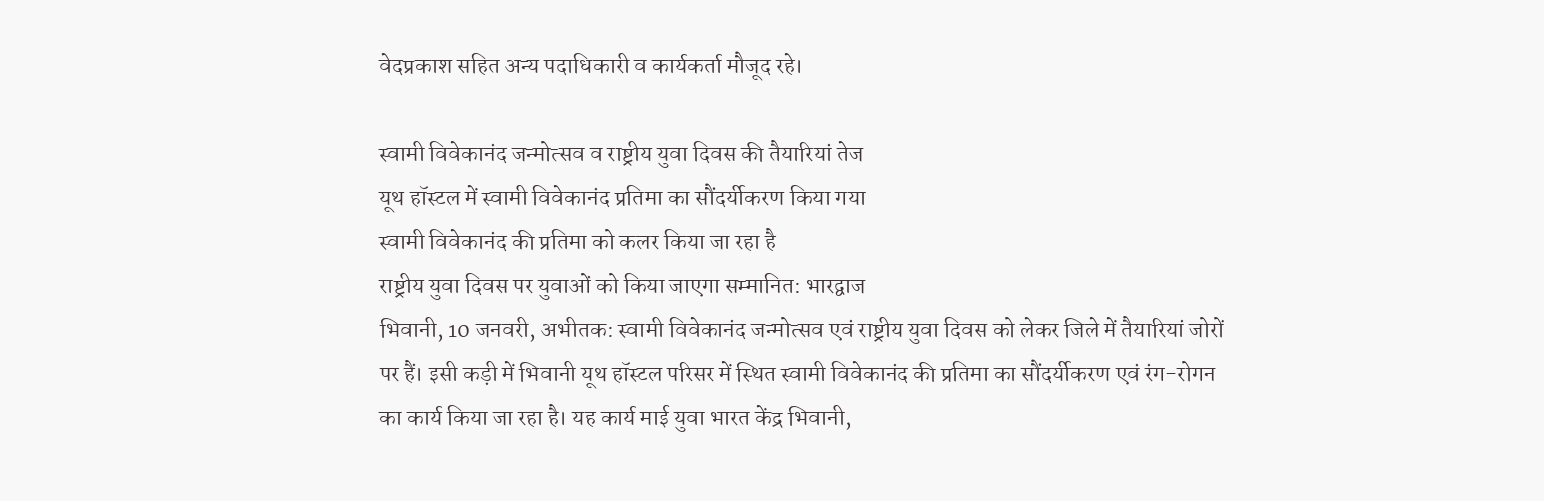वेदप्रकाश सहित अन्य पदाधिकारी व कार्यकर्ता मौजूद रहे।

स्वामी विवेकानंद जन्मोत्सव व राष्ट्रीय युवा दिवस की तैयारियां तेज
यूथ हॉस्टल में स्वामी विवेकानंद प्रतिमा का सौंदर्यीकरण किया गया
स्वामी विवेकानंद की प्रतिमा को कलर किया जा रहा है
राष्ट्रीय युवा दिवस पर युवाओं को किया जाएगा सम्मानित: भारद्वाज
भिवानी, 10 जनवरी, अभीतक: स्वामी विवेकानंद जन्मोत्सव एवं राष्ट्रीय युवा दिवस को लेकर जिले में तैयारियां जोरों पर हैं। इसी कड़ी में भिवानी यूथ हॉस्टल परिसर में स्थित स्वामी विवेकानंद की प्रतिमा का सौंदर्यीकरण एवं रंग-रोगन का कार्य किया जा रहा है। यह कार्य माई युवा भारत केंद्र भिवानी,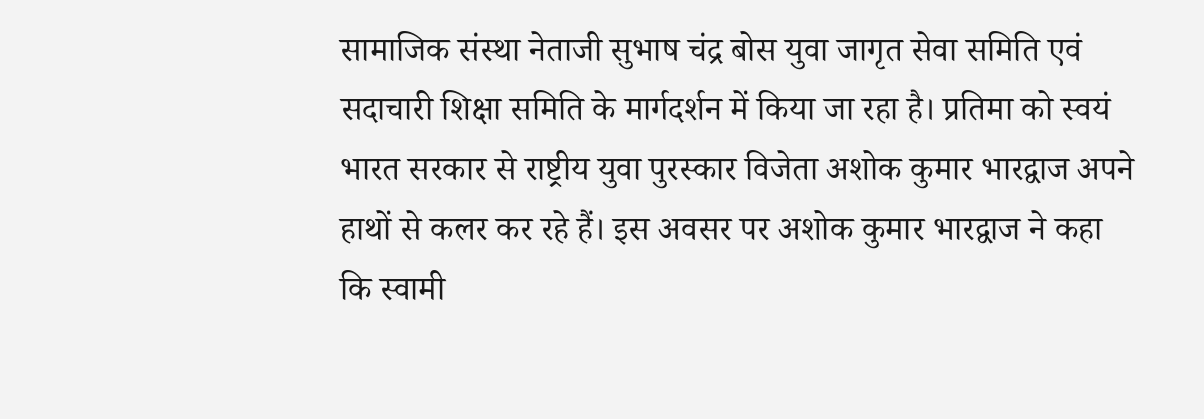सामाजिक संस्था नेताजी सुभाष चंद्र बोस युवा जागृत सेवा समिति एवं सदाचारी शिक्षा समिति के मार्गदर्शन में किया जा रहा है। प्रतिमा को स्वयं भारत सरकार से राष्ट्रीय युवा पुरस्कार विजेता अशोक कुमार भारद्वाज अपने हाथों से कलर कर रहे हैं। इस अवसर पर अशोक कुमार भारद्वाज ने कहा कि स्वामी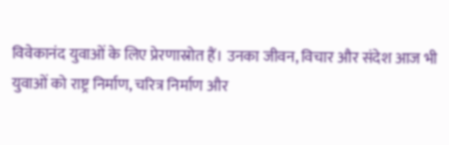विवेकानंद युवाओं के लिए प्रेरणास्रोत हैं। उनका जीवन, विचार और संदेश आज भी युवाओं को राष्ट्र निर्माण, चरित्र निर्माण और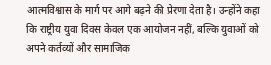आत्मविश्वास के मार्ग पर आगे बढ़ने की प्रेरणा देता है। उन्होंने कहा कि राष्ट्रीय युवा दिवस केवल एक आयोजन नहीं, बल्कि युवाओं को अपने कर्तव्यों और सामाजिक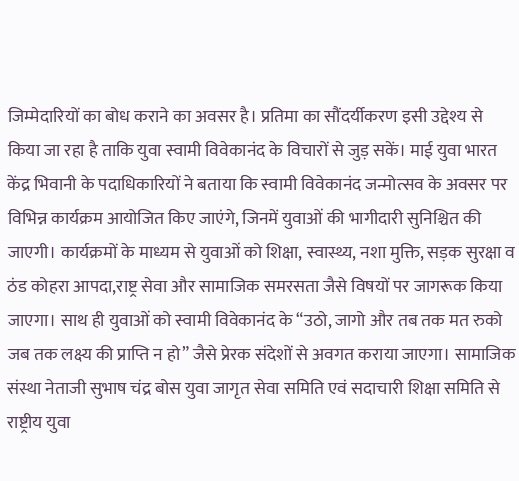जिम्मेदारियों का बोध कराने का अवसर है। प्रतिमा का सौंदर्यीकरण इसी उद्देश्य से किया जा रहा है ताकि युवा स्वामी विवेकानंद के विचारों से जुड़ सकें। माई युवा भारत केंद्र भिवानी के पदाधिकारियों ने बताया कि स्वामी विवेकानंद जन्मोत्सव के अवसर पर विभिन्न कार्यक्रम आयोजित किए जाएंगे, जिनमें युवाओं की भागीदारी सुनिश्चित की जाएगी। कार्यक्रमों के माध्यम से युवाओं को शिक्षा, स्वास्थ्य, नशा मुक्ति, सड़क सुरक्षा व ठंड कोहरा आपदा,राष्ट्र सेवा और सामाजिक समरसता जैसे विषयों पर जागरूक किया जाएगा। साथ ही युवाओं को स्वामी विवेकानंद के “उठो, जागो और तब तक मत रुको जब तक लक्ष्य की प्राप्ति न हो” जैसे प्रेरक संदेशों से अवगत कराया जाएगा। सामाजिक संस्था नेताजी सुभाष चंद्र बोस युवा जागृत सेवा समिति एवं सदाचारी शिक्षा समिति से राष्ट्रीय युवा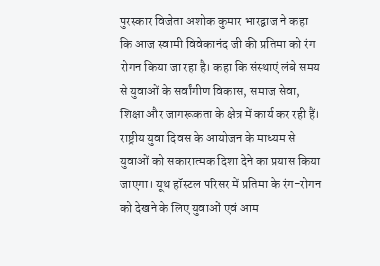पुरस्कार विजेता अशोक कुमार भारद्वाज ने कहा कि आज स्वामी विवेकानंद जी की प्रतिमा को रंग रोगन किया जा रहा है। कहा कि संस्थाएं लंबे समय से युवाओं के सर्वांगीण विकास, समाज सेवा, शिक्षा और जागरूकता के क्षेत्र में कार्य कर रही हैं। राष्ट्रीय युवा दिवस के आयोजन के माध्यम से युवाओं को सकारात्मक दिशा देने का प्रयास किया जाएगा। यूथ हॉस्टल परिसर में प्रतिमा के रंग-रोगन को देखने के लिए युवाओं एवं आम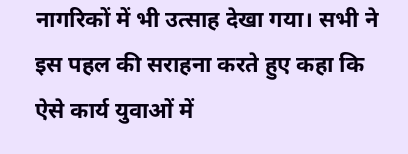नागरिकों में भी उत्साह देखा गया। सभी ने इस पहल की सराहना करते हुए कहा कि ऐसे कार्य युवाओं में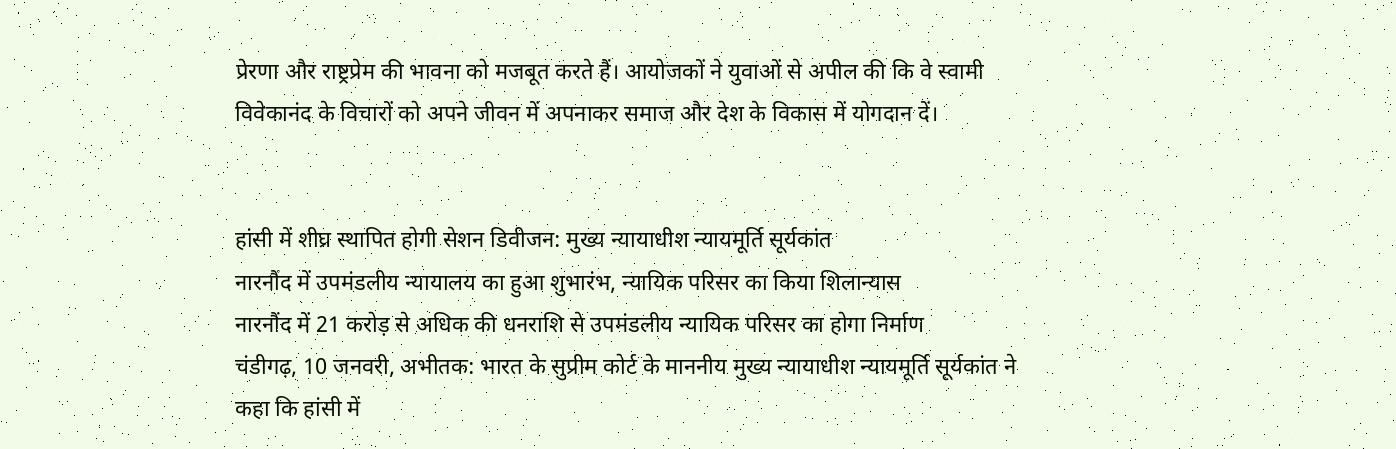प्रेरणा और राष्ट्रप्रेम की भावना को मजबूत करते हैं। आयोजकों ने युवाओं से अपील की कि वे स्वामी विवेकानंद के विचारों को अपने जीवन में अपनाकर समाज और देश के विकास में योगदान दें।


हांसी में शीघ्र स्थापित होगी सेशन डिवीजन: मुख्य न्यायाधीश न्यायमूर्ति सूर्यकांत
नारनौंद में उपमंडलीय न्यायालय का हुआ शुभारंभ, न्यायिक परिसर का किया शिलान्यास
नारनौंद में 21 करोड़ से अधिक की धनराशि से उपमंडलीय न्यायिक परिसर का होगा निर्माण
चंडीगढ़, 10 जनवरी, अभीतक: भारत के सुप्रीम कोर्ट के माननीय मुख्य न्यायाधीश न्यायमूर्ति सूर्यकांत ने कहा कि हांसी में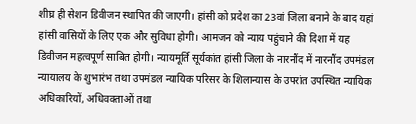शीघ्र ही सेशन डिवीजन स्थापित की जाएगी। हांसी को प्रदेश का 23वां जिला बनाने के बाद यहां हांसी वासियों के लिए एक और सुविधा होगी। आमजन को न्याय पहुंचाने की दिशा में यह डिवीजन महत्वपूर्ण साबित होगी। न्यायमूर्ति सूर्यकांत हांसी जिला के नारनौंद में नारनौंद उपमंडल न्यायालय के शुभारंभ तथा उपमंडल न्यायिक परिसर के शिलान्यास के उपरांत उपस्थित न्यायिक अधिकारियों, अधिवक्ताओं तथा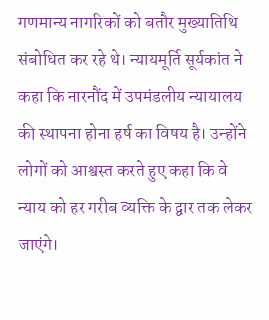गणमान्य नागरिकों को बतौर मुख्यातिथि संबोधित कर रहे थे। न्यायमूर्ति सूर्यकांत ने कहा कि नारनौंद में उपमंडलीय न्यायालय की स्थापना होना हर्ष का विषय है। उन्होंने लोगों को आश्वस्त करते हुए कहा कि वे न्याय को हर गरीब व्यक्ति के द्वार तक लेकर जाएंगे।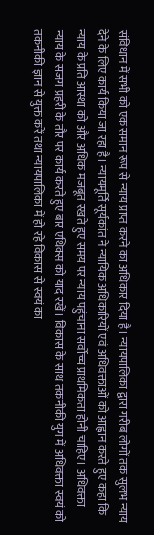संविधान में सभी को एक समान रूप से न्याय प्राप्त करने का अधिकार दिया है। न्यायपालिका द्वारा गरीब लोगों तक सुलभ न्याय देने के लिए कार्य किया जा रहा है। न्यायमूर्ति सूर्यकांत ने न्यायिक अधिकारियों एवं अधिवक्ताओं को आह्वान करते हुए कहा कि न्याय के प्रति आस्था को और अधिक मजबूत रखते हुए समय पर न्याय पहुंचाना सर्वोच्च प्राथमिकता होनी चाहिए। अधिवक्ता न्याय के सजग प्रहरी के तौर पर कार्य करते हुए बार एथिक्स को याद रखें। विकास के साथ तकनीकी युग में अधिवक्ता स्वयं को तकनीकी ज्ञान से युक्त करें तथा न्यायपालिका में हो रहे विकास से स्वयं का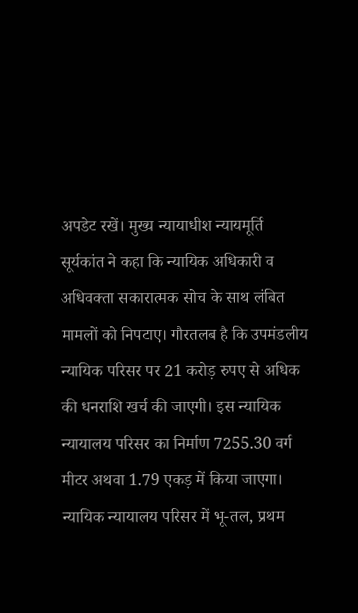अपडेट रखें। मुख्य न्यायाधीश न्यायमूर्ति सूर्यकांत ने कहा कि न्यायिक अधिकारी व अधिवक्ता सकारात्मक सोच के साथ लंबित मामलों को निपटाए। गौरतलब है कि उपमंडलीय न्यायिक परिसर पर 21 करोड़ रुपए से अधिक की धनराशि खर्च की जाएगी। इस न्यायिक न्यायालय परिसर का निर्माण 7255.30 वर्ग मीटर अथवा 1.79 एकड़ में किया जाएगा। न्यायिक न्यायालय परिसर में भू-तल, प्रथम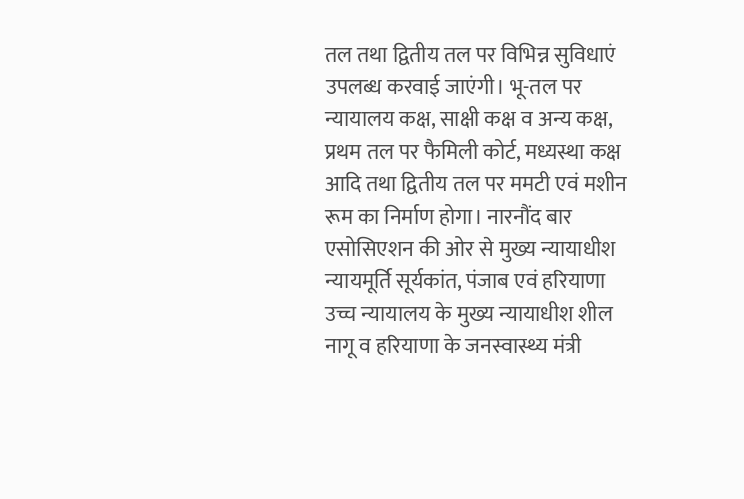तल तथा द्वितीय तल पर विभिन्न सुविधाएं उपलब्ध करवाई जाएंगी। भू-तल पर न्यायालय कक्ष, साक्षी कक्ष व अन्य कक्ष, प्रथम तल पर फैमिली कोर्ट, मध्यस्था कक्ष आदि तथा द्वितीय तल पर ममटी एवं मशीन रूम का निर्माण होगा। नारनौंद बार एसोसिएशन की ओर से मुख्य न्यायाधीश न्यायमूर्ति सूर्यकांत, पंजाब एवं हरियाणा उच्च न्यायालय के मुख्य न्यायाधीश शील नागू व हरियाणा के जनस्वास्थ्य मंत्री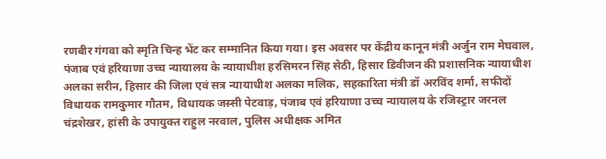रणबीर गंगवा को स्मृति चिन्ह भेंट कर सम्मानित किया गया। इस अवसर पर केंद्रीय कानून मंत्री अर्जुन राम मेघवाल, पंजाब एवं हरियाणा उच्च न्यायालय के न्यायाधीश हरसिमरन सिंह सेठी, हिसार डिवीजन की प्रशासनिक न्यायाधीश अलका सरीन, हिसार की जिला एवं सत्र न्यायाधीश अलका मलिक, सहकारिता मंत्री डॉ अरविंद शर्मा, सफीदों विधायक रामकुमार गौतम, विधायक जस्सी पेटवाड़, पंजाब एवं हरियाणा उच्च न्यायालय के रजिस्ट्रार जरनल चंद्रशेखर, हांसी के उपायुक्त राहुल नरवाल, पुलिस अधीक्षक अमित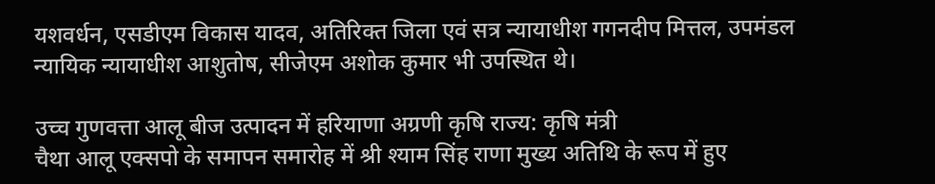यशवर्धन, एसडीएम विकास यादव, अतिरिक्त जिला एवं सत्र न्यायाधीश गगनदीप मित्तल, उपमंडल न्यायिक न्यायाधीश आशुतोष, सीजेएम अशोक कुमार भी उपस्थित थे।

उच्च गुणवत्ता आलू बीज उत्पादन में हरियाणा अग्रणी कृषि राज्य: कृषि मंत्री
चैथा आलू एक्सपो के समापन समारोह में श्री श्याम सिंह राणा मुख्य अतिथि के रूप में हुए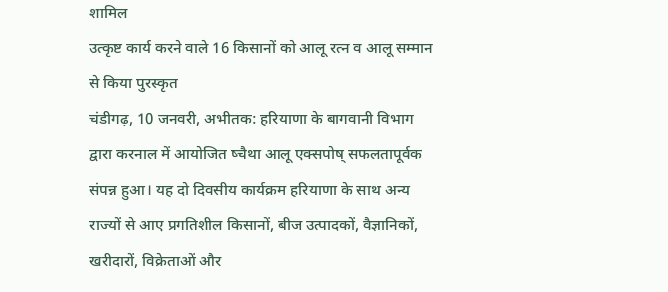शामिल
उत्कृष्ट कार्य करने वाले 16 किसानों को आलू रत्न व आलू सम्मान से किया पुरस्कृत
चंडीगढ़, 10 जनवरी, अभीतक: हरियाणा के बागवानी विभाग द्वारा करनाल में आयोजित ष्चैथा आलू एक्सपोष् सफलतापूर्वक संपन्न हुआ। यह दो दिवसीय कार्यक्रम हरियाणा के साथ अन्य राज्यों से आए प्रगतिशील किसानों, बीज उत्पादकों, वैज्ञानिकों, खरीदारों, विक्रेताओं और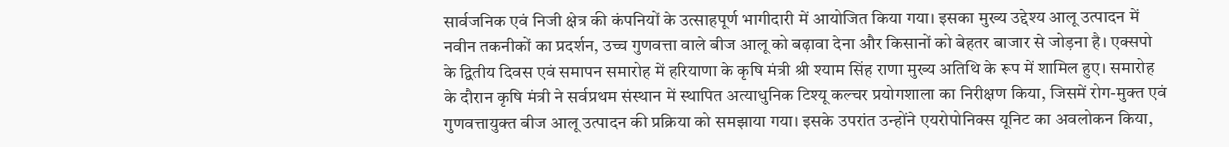सार्वजनिक एवं निजी क्षेत्र की कंपनियों के उत्साहपूर्ण भागीदारी में आयोजित किया गया। इसका मुख्य उद्देश्य आलू उत्पादन में नवीन तकनीकों का प्रदर्शन, उच्च गुणवत्ता वाले बीज आलू को बढ़ावा देना और किसानों को बेहतर बाजार से जोड़ना है। एक्सपो के द्वितीय दिवस एवं समापन समारोह में हरियाणा के कृषि मंत्री श्री श्याम सिंह राणा मुख्य अतिथि के रूप में शामिल हुए। समारोह के दौरान कृषि मंत्री ने सर्वप्रथम संस्थान में स्थापित अत्याधुनिक टिश्यू कल्चर प्रयोगशाला का निरीक्षण किया, जिसमें रोग-मुक्त एवं गुणवत्तायुक्त बीज आलू उत्पादन की प्रक्रिया को समझाया गया। इसके उपरांत उन्होंने एयरोपोनिक्स यूनिट का अवलोकन किया,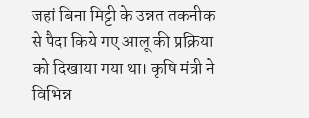जहां बिना मिट्टी के उन्नत तकनीक से पैदा किये गए आलू की प्रक्रिया को दिखाया गया था। कृषि मंत्री ने विभिन्न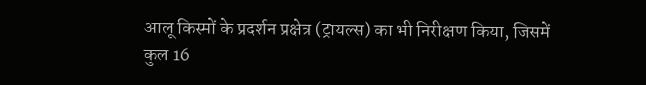आलू किस्मों के प्रदर्शन प्रक्षेत्र (ट्रायल्स) का भी निरीक्षण किया, जिसमें कुल 16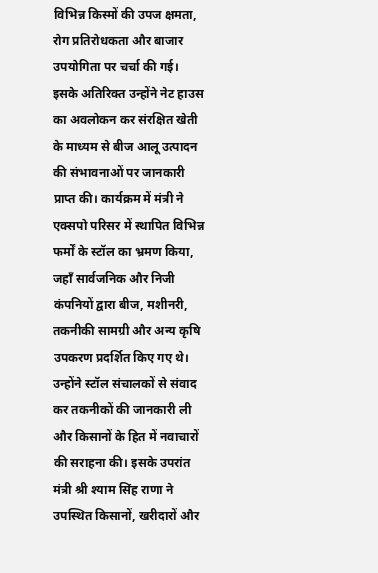विभिन्न किस्मों की उपज क्षमता, रोग प्रतिरोधकता और बाजार उपयोगिता पर चर्चा की गई। इसके अतिरिक्त उन्होंने नेट हाउस का अवलोकन कर संरक्षित खेती के माध्यम से बीज आलू उत्पादन की संभावनाओं पर जानकारी प्राप्त की। कार्यक्रम में मंत्री ने एक्सपो परिसर में स्थापित विभिन्न फर्मों के स्टॉल का भ्रमण किया, जहाँ सार्वजनिक और निजी कंपनियों द्वारा बीज, मशीनरी, तकनीकी सामग्री और अन्य कृषि उपकरण प्रदर्शित किए गए थे। उन्होंने स्टॉल संचालकों से संवाद कर तकनीकों की जानकारी ली और किसानों के हित में नवाचारों की सराहना की। इसके उपरांत मंत्री श्री श्याम सिंह राणा ने उपस्थित किसानों, खरीदारों और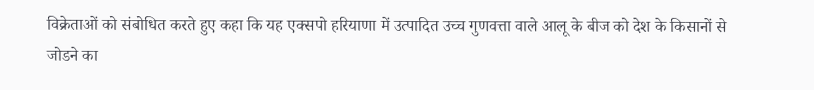विक्रेताओं को संबोधित करते हुए कहा कि यह एक्सपो हरियाणा में उत्पादित उच्च गुणवत्ता वाले आलू के बीज को देश के किसानों से जोडने का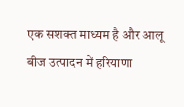एक सशक्त माध्यम है और आलू बीज उत्पादन में हरियाणा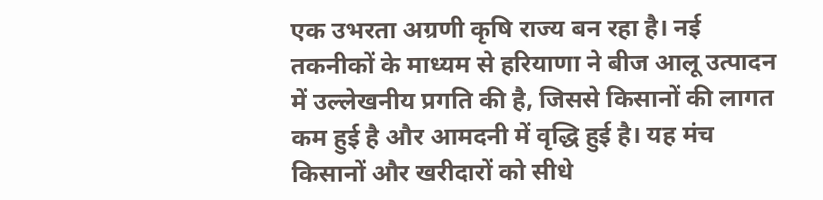एक उभरता अग्रणी कृषि राज्य बन रहा है। नई तकनीकों के माध्यम से हरियाणा ने बीज आलू उत्पादन में उल्लेखनीय प्रगति की है, जिससे किसानों की लागत कम हुई है और आमदनी में वृद्धि हुई है। यह मंच किसानों और खरीदारों को सीधे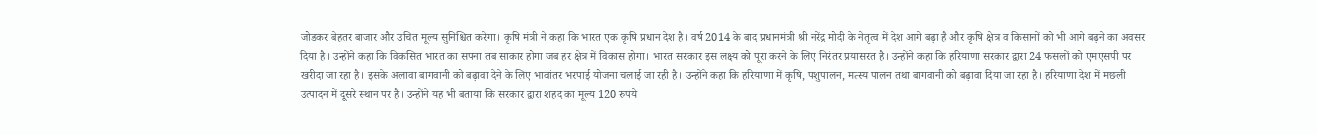जोडकर बेहतर बाजार और उचित मूल्य सुनिश्चित करेगा। कृषि मंत्री ने कहा कि भारत एक कृषि प्रधान देश है। वर्ष 2014 के बाद प्रधानमंत्री श्री नरेंद्र मोदी के नेतृत्व में देश आगे बढ़ा है और कृषि क्षेत्र व किसानों को भी आगे बढ़ने का अवसर दिया है। उन्होंने कहा कि विकसित भारत का सपना तब साकार होगा जब हर क्षेत्र में विकास होगा। भारत सरकार इस लक्ष्य को पूरा करने के लिए निरंतर प्रयासरत है। उन्होंने कहा कि हरियाणा सरकार द्वारा 24 फसलों को एमएसपी पर खरीदा जा रहा है। इसके अलावा बागवानी को बढ़ावा देने के लिए भावांतर भरपाई योजना चलाई जा रही है। उन्होंने कहा कि हरियाणा में कृषि, पशुपालन, मत्स्य पालन तथा बागवानी को बढ़ावा दिया जा रहा है। हरियाणा देश में मछली उत्पादन में दूसरे स्थान पर है। उन्होंने यह भी बताया कि सरकार द्वारा शहद का मूल्य 120 रुपये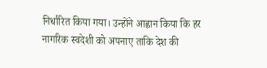निर्धारित किया गया। उन्होंने आह्वान किया कि हर नागरिक स्वदेशी को अपनाए ताकि देश की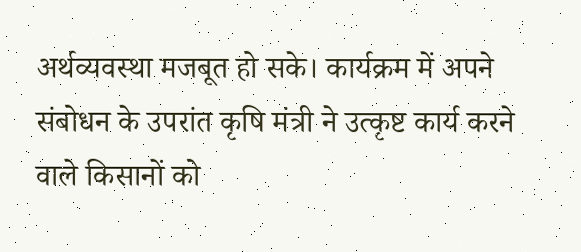अर्थव्यवस्था मजबूत हो सके। कार्यक्रम में अपने संबोधन के उपरांत कृषि मंत्री ने उत्कृष्ट कार्य करने वाले किसानों को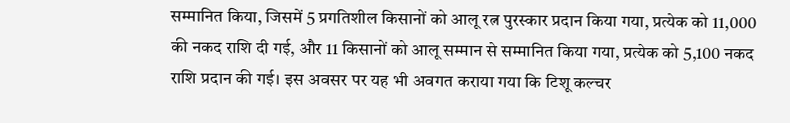सम्मानित किया, जिसमें 5 प्रगतिशील किसानों को आलू रत्न पुरस्कार प्रदान किया गया, प्रत्येक को 11,000 की नकद राशि दी गई, और 11 किसानों को आलू सम्मान से सम्मानित किया गया, प्रत्येक को 5,100 नकद राशि प्रदान की गई। इस अवसर पर यह भी अवगत कराया गया कि टिशू कल्चर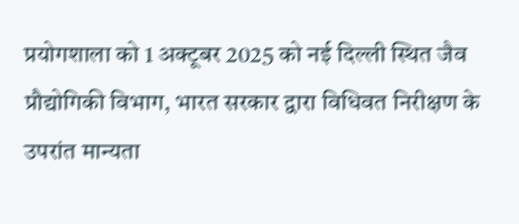प्रयोगशाला को 1 अक्टूबर 2025 को नई दिल्ली स्थित जैव प्रौद्योगिकी विभाग, भारत सरकार द्वारा विधिवत निरीक्षण के उपरांत मान्यता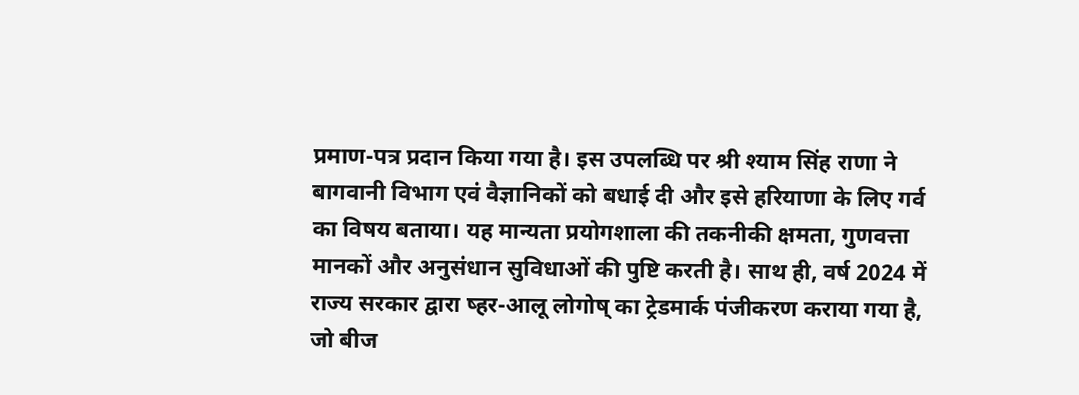प्रमाण-पत्र प्रदान किया गया है। इस उपलब्धि पर श्री श्याम सिंह राणा ने बागवानी विभाग एवं वैज्ञानिकों को बधाई दी और इसे हरियाणा के लिए गर्व का विषय बताया। यह मान्यता प्रयोगशाला की तकनीकी क्षमता, गुणवत्ता मानकों और अनुसंधान सुविधाओं की पुष्टि करती है। साथ ही, वर्ष 2024 में राज्य सरकार द्वारा ष्हर-आलू लोगोष् का ट्रेडमार्क पंजीकरण कराया गया है, जो बीज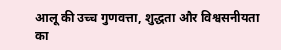आलू की उच्च गुणवत्ता, शुद्धता और विश्वसनीयता का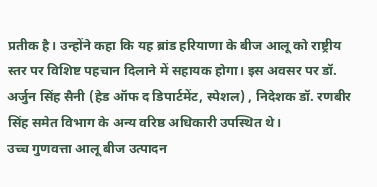प्रतीक है। उन्होंने कहा कि यह ब्रांड हरियाणा के बीज आलू को राष्ट्रीय स्तर पर विशिष्ट पहचान दिलाने में सहायक होगा। इस अवसर पर डॉ. अर्जुन सिंह सैनी (हेड ऑफ द डिपार्टमेंट, स्पेशल) , निदेशक डॉ. रणबीर सिंह समेत विभाग के अन्य वरिष्ठ अधिकारी उपस्थित थे।
उच्च गुणवत्ता आलू बीज उत्पादन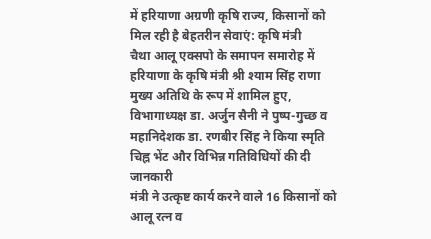में हरियाणा अग्रणी कृषि राज्य, किसानों को मिल रही है बेहतरीन सेवाएं: कृषि मंत्री
चैथा आलू एक्सपो के समापन समारोह में हरियाणा के कृषि मंत्री श्री श्याम सिंह राणा मुख्य अतिथि के रूप में शामिल हुए, विभागाध्यक्ष डा. अर्जुन सैनी ने पुष्प-गुच्छ व महानिदेशक डा. रणबीर सिंह ने किया स्मृति चिह्न भेंट और विभिन्न गतिविधियों की दी जानकारी
मंत्री ने उत्कृष्ट कार्य करने वाले 16 किसानों को आलू रत्न व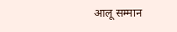आलू सम्मान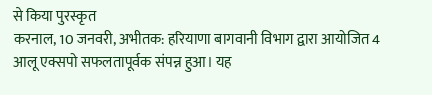से किया पुरस्कृत
करनाल, 10 जनवरी, अभीतक: हरियाणा बागवानी विभाग द्वारा आयोजित 4 आलू एक्सपो सफलतापूर्वक संपन्न हुआ। यह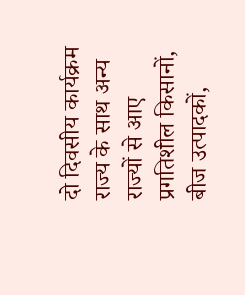दो दिवसीय कार्यक्रम राज्य के साथ अन्य राज्यों से आए प्रगतिशील किसानों, बीज उत्पादकों,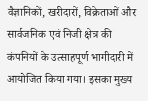वैज्ञानिकों, खरीदारों, विक्रेताओं और सार्वजनिक एवं निजी क्षेत्र की कंपनियों के उत्साहपूर्ण भागीदारी में आयोजित किया गया। इसका मुख्य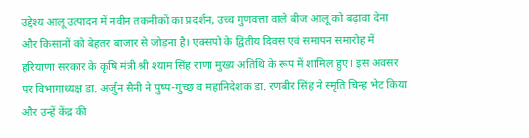उद्देश्य आलू उत्पादन में नवीन तकनीकों का प्रदर्शन, उच्च गुणवत्ता वाले बीज आलू को बढ़ावा देना और किसानों को बेहतर बाजार से जोड़ना है। एक्सपो के द्वितीय दिवस एवं समापन समारोह में हरियाणा सरकार के कृषि मंत्री श्री श्याम सिंह राणा मुख्य अतिथि के रूप में शामिल हुए। इस अवसर पर विभागाध्यक्ष डा. अर्जुन सैनी ने पुष्प-गुच्छ व महानिदेशक डा. रणबीर सिंह ने स्मृति चिन्ह भेट किया और उन्हें केंद्र की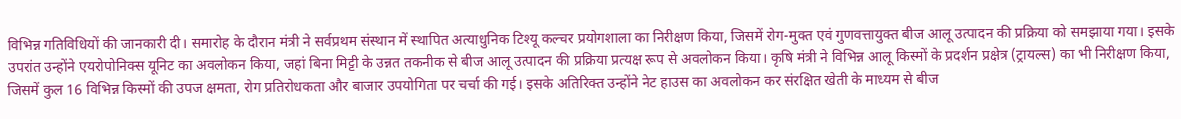विभिन्न गतिविधियों की जानकारी दी। समारोह के दौरान मंत्री ने सर्वप्रथम संस्थान में स्थापित अत्याधुनिक टिश्यू कल्चर प्रयोगशाला का निरीक्षण किया, जिसमें रोग-मुक्त एवं गुणवत्तायुक्त बीज आलू उत्पादन की प्रक्रिया को समझाया गया। इसके उपरांत उन्होंने एयरोपोनिक्स यूनिट का अवलोकन किया, जहां बिना मिट्टी के उन्नत तकनीक से बीज आलू उत्पादन की प्रक्रिया प्रत्यक्ष रूप से अवलोकन किया। कृषि मंत्री ने विभिन्न आलू किस्मों के प्रदर्शन प्रक्षेत्र (ट्रायल्स) का भी निरीक्षण किया, जिसमें कुल 16 विभिन्न किस्मों की उपज क्षमता, रोग प्रतिरोधकता और बाजार उपयोगिता पर चर्चा की गई। इसके अतिरिक्त उन्होंने नेट हाउस का अवलोकन कर संरक्षित खेती के माध्यम से बीज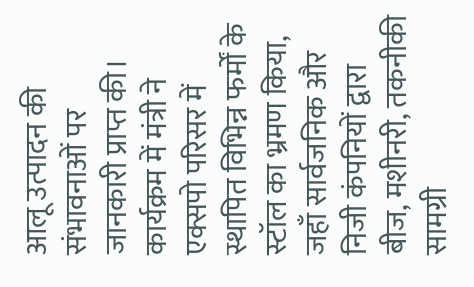आलू उत्पादन की संभावनाओं पर जानकारी प्राप्त की। कार्यक्रम में मंत्री ने एक्सपो परिसर में स्थापित विभिन्न फर्मों के स्टॉल का भ्रमण किया, जहाँ सार्वजनिक और निजी कंपनियों द्वारा बीज, मशीनरी, तकनीकी सामग्री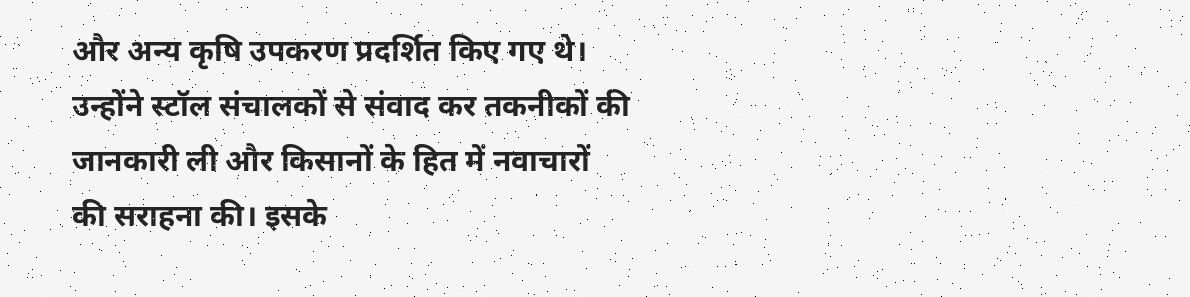और अन्य कृषि उपकरण प्रदर्शित किए गए थे। उन्होंने स्टॉल संचालकों से संवाद कर तकनीकों की जानकारी ली और किसानों के हित में नवाचारों की सराहना की। इसके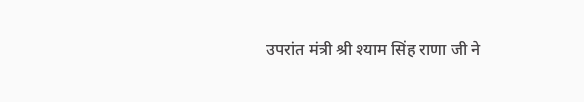उपरांत मंत्री श्री श्याम सिंह राणा जी ने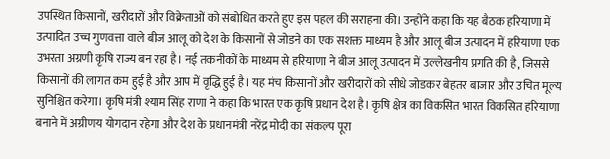उपस्थित किसानों, खरीदारों और विक्रेताओं को संबोधित करते हुए इस पहल की सराहना की। उन्होंने कहा कि यह बैठक हरियाणा में उत्पादित उच्च गुणवत्ता वाले बीज आलू को देश के किसानों से जोडने का एक सशक्त माध्यम है और आलू बीज उत्पादन में हरियाणा एक उभरता अग्रणी कृषि राज्य बन रहा है। नई तकनीकों के माध्यम से हरियाणा ने बीज आलू उत्पादन में उल्लेखनीय प्रगति की है, जिससे किसानों की लागत कम हुई है और आप में वृद्धि हुई है। यह मंच किसानों और खरीदारों को सीधे जोडकर बेहतर बाजार और उचित मूल्य सुनिश्चित करेगा। कृषि मंत्री श्याम सिंह राणा ने कहा कि भारत एक कृषि प्रधान देश है। कृषि क्षेत्र का विकसित भारत विकसित हरियाणा बनाने में अग्रीणय योगदान रहेगा और देश के प्रधानमंत्री नरेंद्र मोदी का संकल्प पूरा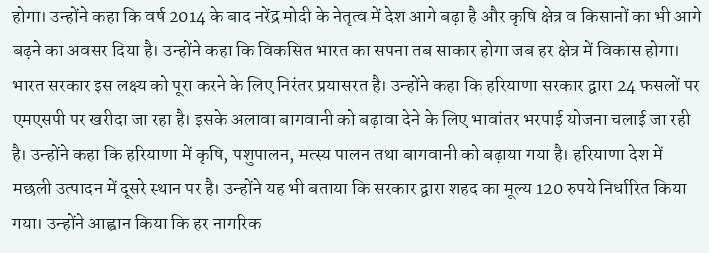होगा। उन्होंने कहा कि वर्ष 2014 के बाद नरेंद्र मोदी के नेतृत्व में देश आगे बढ़ा है और कृषि क्षेत्र व किसानों का भी आगे बढ़ने का अवसर दिया है। उन्होंने कहा कि विकसित भारत का सपना तब साकार होगा जब हर क्षेत्र में विकास होगा। भारत सरकार इस लक्ष्य को पूरा करने के लिए निरंतर प्रयासरत है। उन्होंने कहा कि हरियाणा सरकार द्वारा 24 फसलों पर एमएसपी पर खरीदा जा रहा है। इसके अलावा बागवानी को बढ़ावा देने के लिए भावांतर भरपाई योजना चलाई जा रही है। उन्होंने कहा कि हरियाणा में कृषि, पशुपालन, मत्स्य पालन तथा बागवानी को बढ़ाया गया है। हरियाणा देश में मछली उत्पादन में दूसरे स्थान पर है। उन्होंने यह भी बताया कि सरकार द्वारा शहद का मूल्य 120 रुपये निर्धारित किया गया। उन्होंने आह्वान किया कि हर नागरिक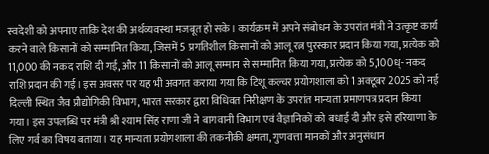स्वदेशी को अपनाए ताकि देश की अर्थव्यवस्था मजबूत हो सके। कार्यक्रम में अपने संबोधन के उपरांत मंत्री ने उत्कृष्ट कार्य करने वाले किसानों को सम्मानित किया, जिसमें 5 प्रगतिशील किसानों को आलू रत्न पुरस्कार प्रदान किया गया, प्रत्येक को 11,000 की नकद राशि दी गई, और 11 किसानों को आलू सम्मान से सम्मानित किया गया, प्रत्येक को 5,100ध्- नकद राशि प्रदान की गई। इस अवसर पर यह भी अवगत कराया गया कि टिशू कल्चर प्रयोगशाला को 1 अक्टूबर 2025 को नई दिल्ली स्थित जैव प्रौद्योगिकी विभाग, भारत सरकार द्वारा विधिवत निरीक्षण के उपरांत मान्यता प्रमाणपत्र प्रदान किया गया। इस उपलब्धि पर मंत्री श्री श्याम सिंह राणा जी ने बागवानी विभाग एवं वैज्ञानिकों को बधाई दी और इसे हरियाणा के लिए गर्व का विषय बताया। यह मान्यता प्रयोगशाला की तकनीकी क्षमता, गुणवत्ता मानकों और अनुसंधान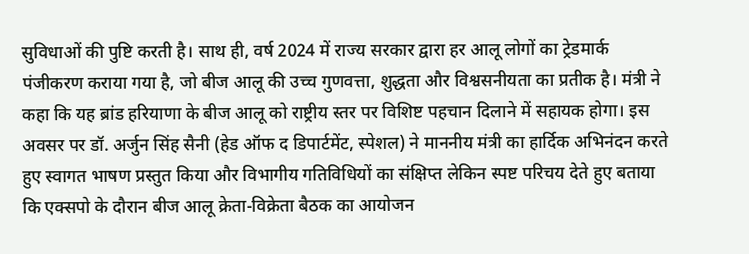सुविधाओं की पुष्टि करती है। साथ ही, वर्ष 2024 में राज्य सरकार द्वारा हर आलू लोगों का ट्रेडमार्क पंजीकरण कराया गया है, जो बीज आलू की उच्च गुणवत्ता, शुद्धता और विश्वसनीयता का प्रतीक है। मंत्री ने कहा कि यह ब्रांड हरियाणा के बीज आलू को राष्ट्रीय स्तर पर विशिष्ट पहचान दिलाने में सहायक होगा। इस अवसर पर डॉ. अर्जुन सिंह सैनी (हेड ऑफ द डिपार्टमेंट, स्पेशल) ने माननीय मंत्री का हार्दिक अभिनंदन करते हुए स्वागत भाषण प्रस्तुत किया और विभागीय गतिविधियों का संक्षिप्त लेकिन स्पष्ट परिचय देते हुए बताया कि एक्सपो के दौरान बीज आलू क्रेता-विक्रेता बैठक का आयोजन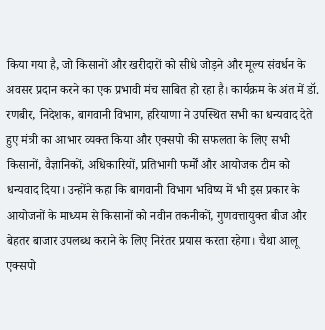किया गया है, जो किसानों और खरीदारों को सीधे जोड़ने और मूल्य संवर्धन के अवसर प्रदान करने का एक प्रभावी मंच साबित हो रहा है। कार्यक्रम के अंत में डॉ. रणबीर, निदेशक, बागवानी विभाग, हरियाणा ने उपस्थित सभी का धन्यवाद देते हुए मंत्री का आभार व्यक्त किया और एक्सपो की सफलता के लिए सभी किसानों, वैज्ञानिकों, अधिकारियों, प्रतिभागी फर्मों और आयोजक टीम को धन्यवाद दिया। उन्होंने कहा कि बागवानी विभाग भविष्य में भी इस प्रकार के आयोजनों के माध्यम से किसानों को नवीन तकनीकों, गुणवत्तायुक्त बीज और बेहतर बाजार उपलब्ध कराने के लिए निरंतर प्रयास करता रहेगा। चैथा आलू एक्सपो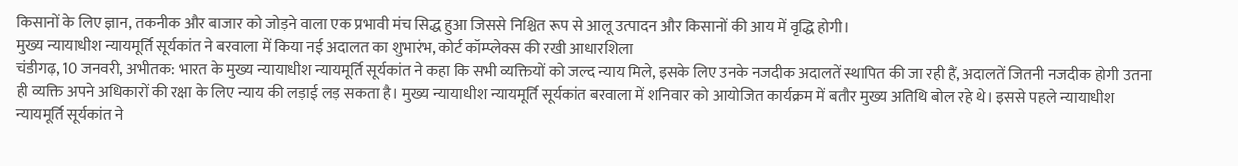किसानों के लिए ज्ञान, तकनीक और बाजार को जोड़ने वाला एक प्रभावी मंच सिद्ध हुआ जिससे निश्चित रूप से आलू उत्पादन और किसानों की आय में वृद्धि होगी।
मुख्य न्यायाधीश न्यायमूर्ति सूर्यकांत ने बरवाला में किया नई अदालत का शुभारंभ, कोर्ट कॉम्प्लेक्स की रखी आधारशिला
चंडीगढ़, 10 जनवरी, अभीतक: भारत के मुख्य न्यायाधीश न्यायमूर्ति सूर्यकांत ने कहा कि सभी व्यक्तियों को जल्द न्याय मिले, इसके लिए उनके नजदीक अदालतें स्थापित की जा रही हैं, अदालतें जितनी नजदीक होगी उतना ही व्यक्ति अपने अधिकारों की रक्षा के लिए न्याय की लड़ाई लड़ सकता है। मुख्य न्यायाधीश न्यायमूर्ति सूर्यकांत बरवाला में शनिवार को आयोजित कार्यक्रम में बतौर मुख्य अतिथि बोल रहे थे। इससे पहले न्यायाधीश न्यायमूर्ति सूर्यकांत ने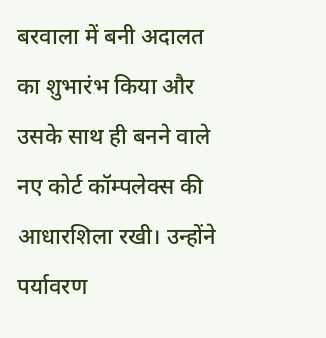बरवाला में बनी अदालत का शुभारंभ किया और उसके साथ ही बनने वाले नए कोर्ट कॉम्पलेक्स की आधारशिला रखी। उन्होंने पर्यावरण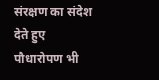संरक्षण का संदेश देते हुए पौधारोपण भी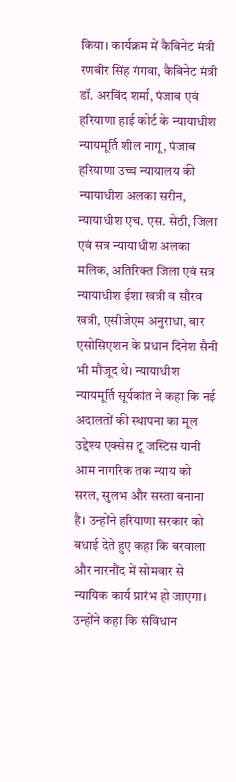किया। कार्यक्रम में कैबिनेट मंत्री रणबीर सिंह गंगवा, कैबिनेट मंत्री डॉ. अरविंद शर्मा, पंजाब एवं हरियाणा हाई कोर्ट के न्यायाधीश न्यायमूर्ति शील नागू, पंजाब हरियाणा उच्च न्यायालय की न्यायाधीश अलका सरीन, न्यायाधीश एच. एस. सेठी, जिला एवं सत्र न्यायाधीश अलका मलिक, अतिरिक्त जिला एवं सत्र न्यायाधीश ईशा खत्री व सौरव खत्री, एसीजेएम अनुराधा, बार एसोसिएशन के प्रधान दिनेश सैनी भी मौजूद थे। न्यायाधीश न्यायमूर्ति सूर्यकांत ने कहा कि नई अदालतों की स्थापना का मूल उद्देश्य एक्सेस टू जस्टिस यानी आम नागरिक तक न्याय को सरल, सुलभ और सस्ता बनाना है। उन्होंने हरियाणा सरकार को बधाई देते हुए कहा कि बरवाला और नारनौंद में सोमवार से न्यायिक कार्य प्रारंभ हो जाएगा। उन्होंने कहा कि संविधान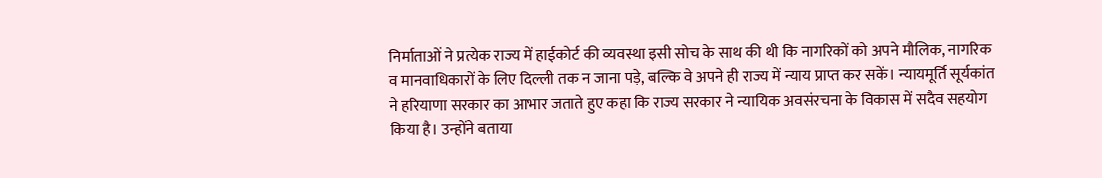निर्माताओं ने प्रत्येक राज्य में हाईकोर्ट की व्यवस्था इसी सोच के साथ की थी कि नागरिकों को अपने मौलिक, नागरिक व मानवाधिकारों के लिए दिल्ली तक न जाना पड़े, बल्कि वे अपने ही राज्य में न्याय प्राप्त कर सकें। न्यायमूर्ति सूर्यकांत ने हरियाणा सरकार का आभार जताते हुए कहा कि राज्य सरकार ने न्यायिक अवसंरचना के विकास में सदैव सहयोग किया है। उन्होंने बताया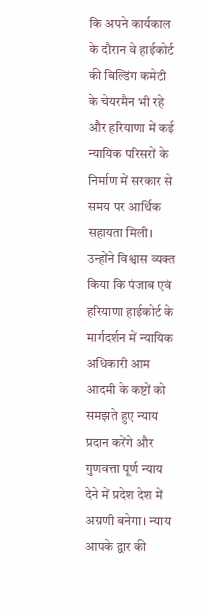कि अपने कार्यकाल के दौरान वे हाईकोर्ट की बिल्डिंग कमेटी के चेयरमैन भी रहे और हरियाणा में कई न्यायिक परिसरों के निर्माण में सरकार से समय पर आर्थिक सहायता मिली। उन्होंने विश्वास व्यक्त किया कि पंजाब एवं हरियाणा हाईकोर्ट के मार्गदर्शन में न्यायिक अधिकारी आम आदमी के कष्टों को समझते हुए न्याय प्रदान करेंगे और गुणवत्ता पूर्ण न्याय देने में प्रदेश देश में अग्रणी बनेगा। न्याय आपके द्वार की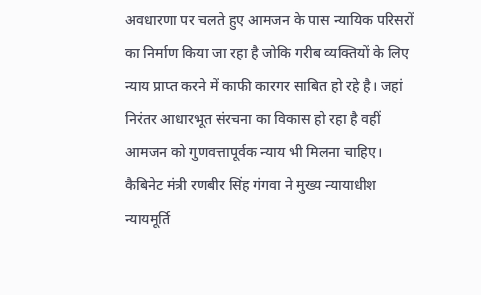अवधारणा पर चलते हुए आमजन के पास न्यायिक परिसरों का निर्माण किया जा रहा है जोकि गरीब व्यक्तियों के लिए न्याय प्राप्त करने में काफी कारगर साबित हो रहे है। जहां निरंतर आधारभूत संरचना का विकास हो रहा है वहीं आमजन को गुणवत्तापूर्वक न्याय भी मिलना चाहिए। कैबिनेट मंत्री रणबीर सिंह गंगवा ने मुख्य न्यायाधीश न्यायमूर्ति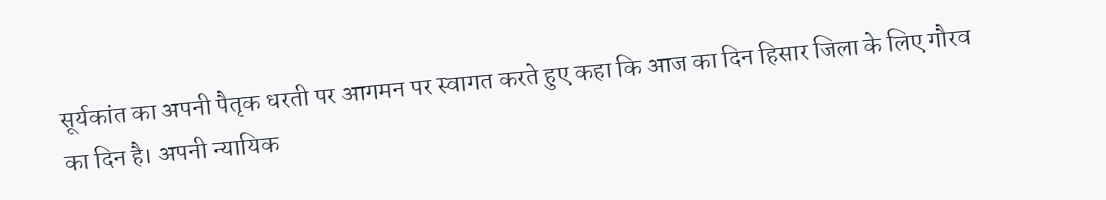सूर्यकांत का अपनी पैतृक धरती पर आगमन पर स्वागत करते हुए कहा कि आज का दिन हिसार जिला के लिए गौरव का दिन है। अपनी न्यायिक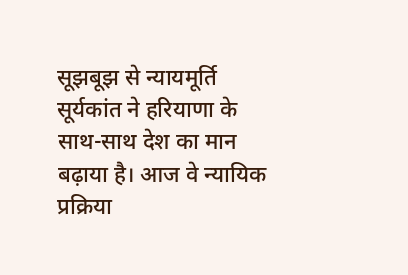सूझबूझ से न्यायमूर्ति सूर्यकांत ने हरियाणा के साथ-साथ देश का मान बढ़ाया है। आज वे न्यायिक प्रक्रिया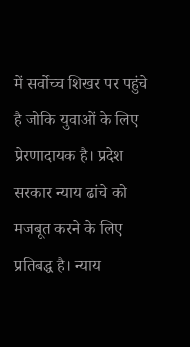में सर्वोच्च शिखर पर पहुंचे है जोकि युवाओं के लिए प्रेरणादायक है। प्रदेश सरकार न्याय ढांचे को मजबूत करने के लिए प्रतिबद्ध है। न्याय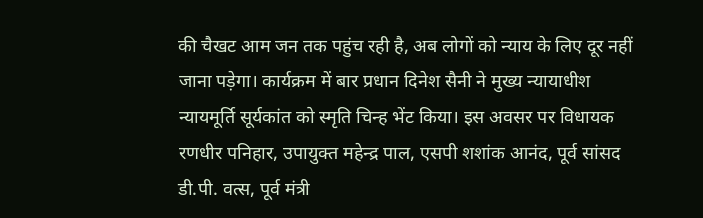की चैखट आम जन तक पहुंच रही है, अब लोगों को न्याय के लिए दूर नहीं जाना पड़ेगा। कार्यक्रम में बार प्रधान दिनेश सैनी ने मुख्य न्यायाधीश न्यायमूर्ति सूर्यकांत को स्मृति चिन्ह भेंट किया। इस अवसर पर विधायक रणधीर पनिहार, उपायुक्त महेन्द्र पाल, एसपी शशांक आनंद, पूर्व सांसद डी.पी. वत्स, पूर्व मंत्री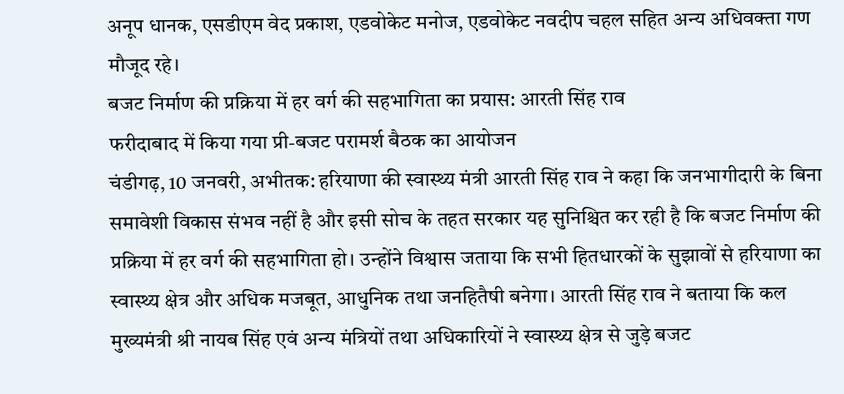अनूप धानक, एसडीएम वेद प्रकाश, एडवोकेट मनोज, एडवोकेट नवदीप चहल सहित अन्य अधिवक्ता गण मौजूद रहे।
बजट निर्माण की प्रक्रिया में हर वर्ग की सहभागिता का प्रयास: आरती सिंह राव
फरीदाबाद में किया गया प्री-बजट परामर्श बैठक का आयोजन
चंडीगढ़, 10 जनवरी, अभीतक: हरियाणा की स्वास्थ्य मंत्री आरती सिंह राव ने कहा कि जनभागीदारी के बिना समावेशी विकास संभव नहीं है और इसी सोच के तहत सरकार यह सुनिश्चित कर रही है कि बजट निर्माण की प्रक्रिया में हर वर्ग की सहभागिता हो। उन्होंने विश्वास जताया कि सभी हितधारकों के सुझावों से हरियाणा का स्वास्थ्य क्षेत्र और अधिक मजबूत, आधुनिक तथा जनहितैषी बनेगा। आरती सिंह राव ने बताया कि कल मुख्यमंत्री श्री नायब सिंह एवं अन्य मंत्रियों तथा अधिकारियों ने स्वास्थ्य क्षेत्र से जुड़े बजट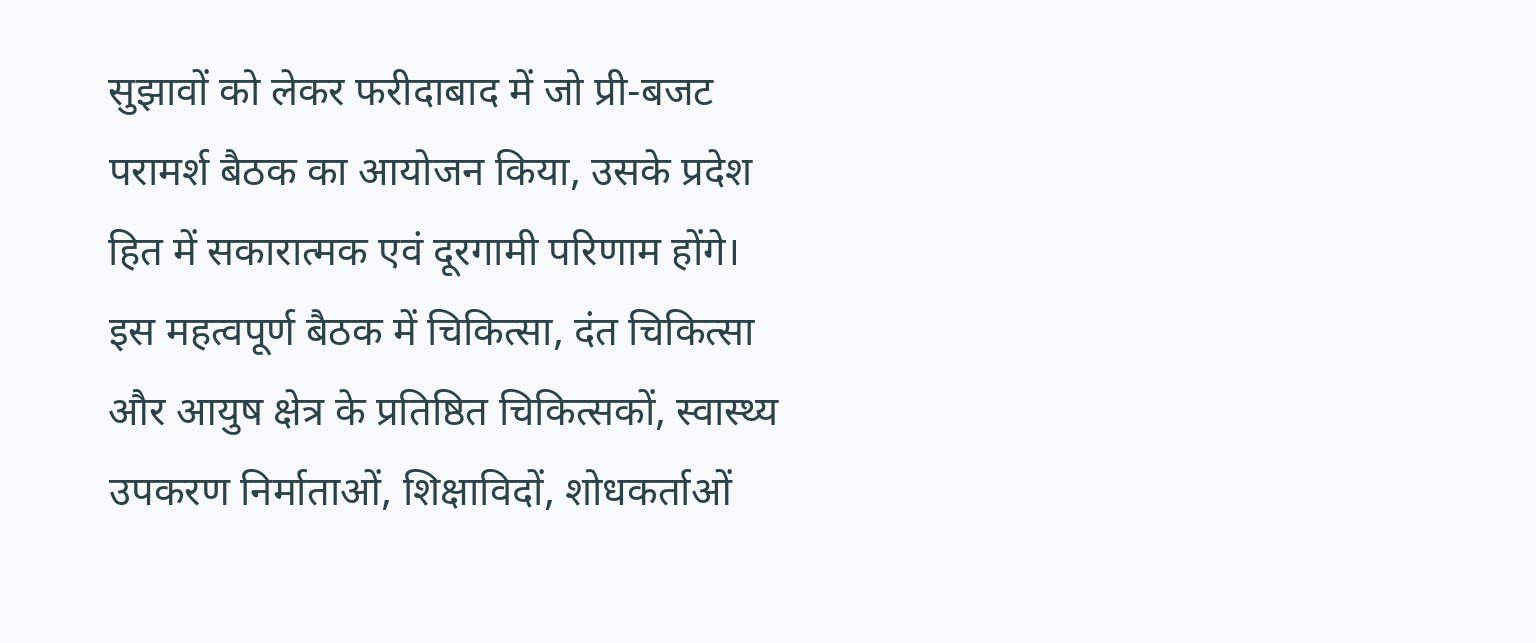सुझावों को लेकर फरीदाबाद में जो प्री-बजट परामर्श बैठक का आयोजन किया, उसके प्रदेश हित में सकारात्मक एवं दूरगामी परिणाम होंगे। इस महत्वपूर्ण बैठक में चिकित्सा, दंत चिकित्सा और आयुष क्षेत्र के प्रतिष्ठित चिकित्सकों, स्वास्थ्य उपकरण निर्माताओं, शिक्षाविदों, शोधकर्ताओं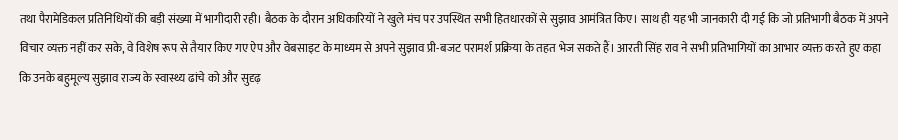तथा पैरामेडिकल प्रतिनिधियों की बड़ी संख्या में भागीदारी रही। बैठक के दौरान अधिकारियों ने खुले मंच पर उपस्थित सभी हितधारकों से सुझाव आमंत्रित किए। साथ ही यह भी जानकारी दी गई कि जो प्रतिभागी बैठक में अपने विचार व्यक्त नहीं कर सके, वे विशेष रूप से तैयार किए गए ऐप और वेबसाइट के माध्यम से अपने सुझाव प्री-बजट परामर्श प्रक्रिया के तहत भेज सकते हैं। आरती सिंह राव ने सभी प्रतिभागियों का आभार व्यक्त करते हुए कहा कि उनके बहुमूल्य सुझाव राज्य के स्वास्थ्य ढांचे को और सुदृढ़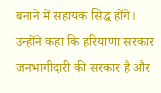बनाने में सहायक सिद्ध होंगे। उन्होंने कहा कि हरियाणा सरकार जनभागीदारी की सरकार है और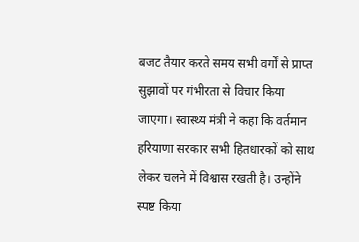बजट तैयार करते समय सभी वर्गों से प्राप्त सुझावों पर गंभीरता से विचार किया जाएगा। स्वास्थ्य मंत्री ने कहा कि वर्तमान हरियाणा सरकार सभी हितधारकों को साथ लेकर चलने में विश्वास रखती है। उन्होंने स्पष्ट किया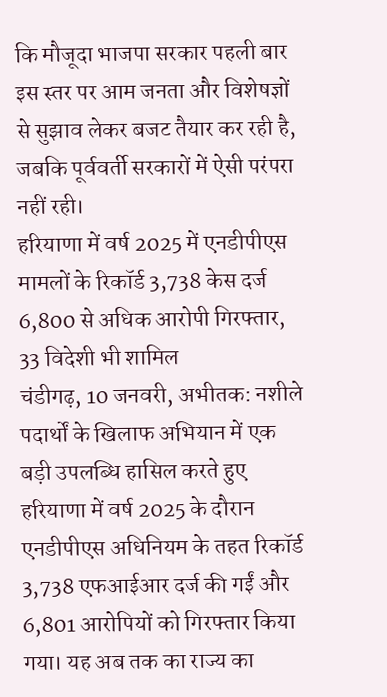कि मौजूदा भाजपा सरकार पहली बार इस स्तर पर आम जनता और विशेषज्ञों से सुझाव लेकर बजट तैयार कर रही है, जबकि पूर्ववर्ती सरकारों में ऐसी परंपरा नहीं रही।
हरियाणा में वर्ष 2025 में एनडीपीएस मामलों के रिकॉर्ड 3,738 केस दर्ज
6,800 से अधिक आरोपी गिरफ्तार, 33 विदेशी भी शामिल
चंडीगढ़, 10 जनवरी, अभीतक: नशीले पदार्थों के खिलाफ अभियान में एक बड़ी उपलब्धि हासिल करते हुए हरियाणा में वर्ष 2025 के दौरान एनडीपीएस अधिनियम के तहत रिकॉर्ड 3,738 एफआईआर दर्ज की गईं और 6,801 आरोपियों को गिरफ्तार किया गया। यह अब तक का राज्य का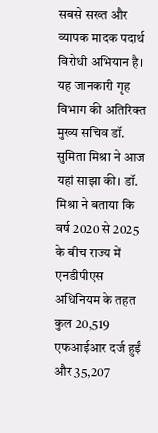सबसे सख्त और व्यापक मादक पदार्थ विरोधी अभियान है। यह जानकारी गृह विभाग की अतिरिक्त मुख्य सचिव डॉ. सुमिता मिश्रा ने आज यहां साझा की। डॉ. मिश्रा ने बताया कि वर्ष 2020 से 2025 के बीच राज्य में एनडीपीएस अधिनियम के तहत कुल 20,519 एफआईआर दर्ज हुईं और 35,207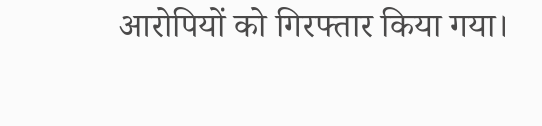आरोपियों को गिरफ्तार किया गया।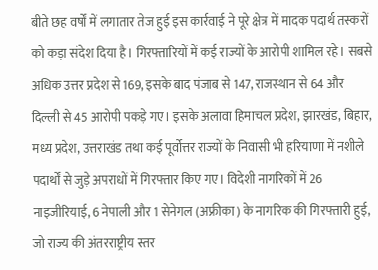बीते छह वर्षों में लगातार तेज हुई इस कार्रवाई ने पूरे क्षेत्र में मादक पदार्थ तस्करों को कड़ा संदेश दिया है। गिरफ्तारियों में कई राज्यों के आरोपी शामिल रहे। सबसे अधिक उत्तर प्रदेश से 169, इसके बाद पंजाब से 147, राजस्थान से 64 और दिल्ली से 45 आरोपी पकड़े गए। इसके अलावा हिमाचल प्रदेश, झारखंड, बिहार, मध्य प्रदेश, उत्तराखंड तथा कई पूर्वोत्तर राज्यों के निवासी भी हरियाणा में नशीले पदार्थों से जुड़े अपराधों में गिरफ्तार किए गए। विदेशी नागरिकों में 26 नाइजीरियाई, 6 नेपाली और 1 सेनेगल (अफ्रीका) के नागरिक की गिरफ्तारी हुई, जो राज्य की अंतरराष्ट्रीय स्तर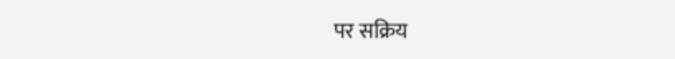पर सक्रिय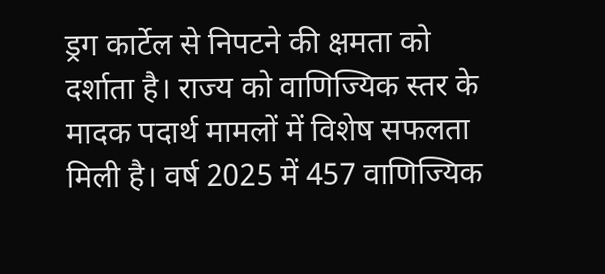ड्रग कार्टेल से निपटने की क्षमता को दर्शाता है। राज्य को वाणिज्यिक स्तर के मादक पदार्थ मामलों में विशेष सफलता मिली है। वर्ष 2025 में 457 वाणिज्यिक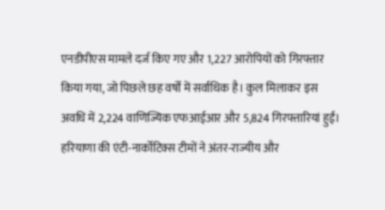एनडीपीएस मामले दर्ज किए गए और 1,227 आरोपियों को गिरफ्तार किया गया, जो पिछले छह वर्षों में सर्वाधिक है। कुल मिलाकर इस अवधि में 2,224 वाणिज्यिक एफआईआर और 5,824 गिरफ्तारियां हुईं। हरियाणा की एंटी-नार्कोटिक्स टीमों ने अंतर-राज्यीय और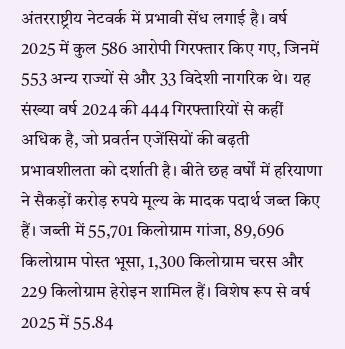अंतरराष्ट्रीय नेटवर्क में प्रभावी सेंध लगाई है। वर्ष 2025 में कुल 586 आरोपी गिरफ्तार किए गए, जिनमें 553 अन्य राज्यों से और 33 विदेशी नागरिक थे। यह संख्या वर्ष 2024 की 444 गिरफ्तारियों से कहीं अधिक है, जो प्रवर्तन एजेंसियों की बढ़ती प्रभावशीलता को दर्शाती है। बीते छह वर्षों में हरियाणा ने सैकड़ों करोड़ रुपये मूल्य के मादक पदार्थ जब्त किए हैं। जब्ती में 55,701 किलोग्राम गांजा, 89,696 किलोग्राम पोस्त भूसा, 1,300 किलोग्राम चरस और 229 किलोग्राम हेरोइन शामिल हैं। विशेष रूप से वर्ष 2025 में 55.84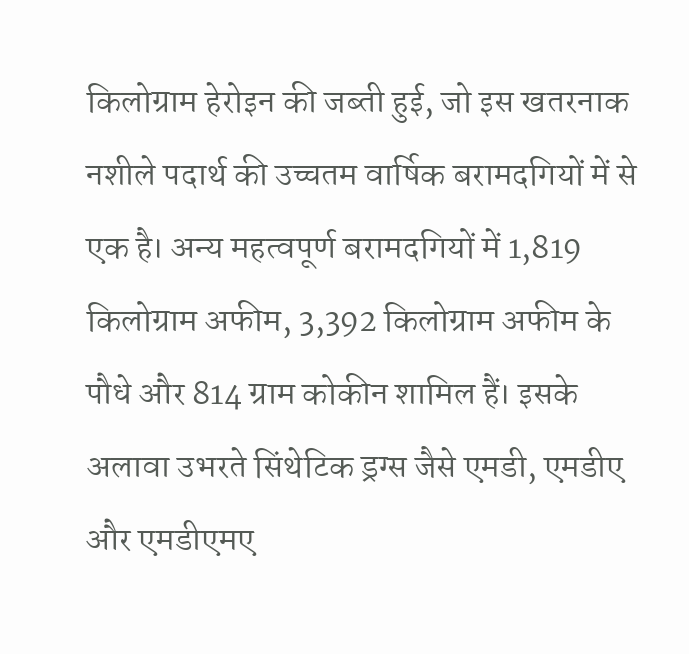किलोग्राम हेरोइन की जब्ती हुई, जो इस खतरनाक नशीले पदार्थ की उच्चतम वार्षिक बरामदगियों में से एक है। अन्य महत्वपूर्ण बरामदगियों में 1,819 किलोग्राम अफीम, 3,392 किलोग्राम अफीम के पौधे और 814 ग्राम कोकीन शामिल हैं। इसके अलावा उभरते सिंथेटिक ड्रग्स जैसे एमडी, एमडीए और एमडीएमए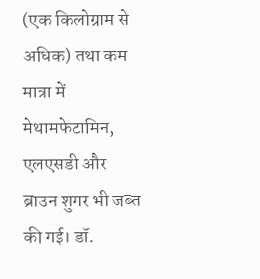(एक किलोग्राम से अधिक) तथा कम मात्रा में मेथामफेटामिन, एलएसडी और ब्राउन शुगर भी जब्त की गई। डॉ.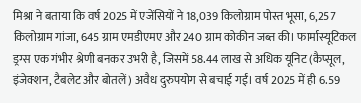मिश्रा ने बताया कि वर्ष 2025 में एजेंसियों ने 18,039 किलोग्राम पोस्त भूसा, 6,257 किलोग्राम गांजा, 645 ग्राम एमडीएमए और 240 ग्राम कोकीन जब्त की। फार्मास्यूटिकल ड्रग्स एक गंभीर श्रेणी बनकर उभरी है, जिसमें 58.44 लाख से अधिक यूनिट (कैप्सूल, इंजेक्शन, टैबलेट और बोतलें) अवैध दुरुपयोग से बचाई गईं। वर्ष 2025 में ही 6.59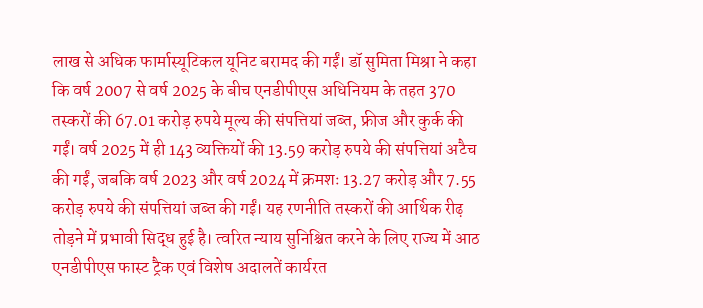लाख से अधिक फार्मास्यूटिकल यूनिट बरामद की गईं। डॉ सुमिता मिश्रा ने कहा कि वर्ष 2007 से वर्ष 2025 के बीच एनडीपीएस अधिनियम के तहत 370 तस्करों की 67.01 करोड़ रुपये मूल्य की संपत्तियां जब्त, फ्रीज और कुर्क की गईं। वर्ष 2025 में ही 143 व्यक्तियों की 13.59 करोड़ रुपये की संपत्तियां अटैच की गईं, जबकि वर्ष 2023 और वर्ष 2024 में क्रमशः 13.27 करोड़ और 7.55 करोड़ रुपये की संपत्तियां जब्त की गईं। यह रणनीति तस्करों की आर्थिक रीढ़ तोड़ने में प्रभावी सिद्ध हुई है। त्वरित न्याय सुनिश्चित करने के लिए राज्य में आठ एनडीपीएस फास्ट ट्रैक एवं विशेष अदालतें कार्यरत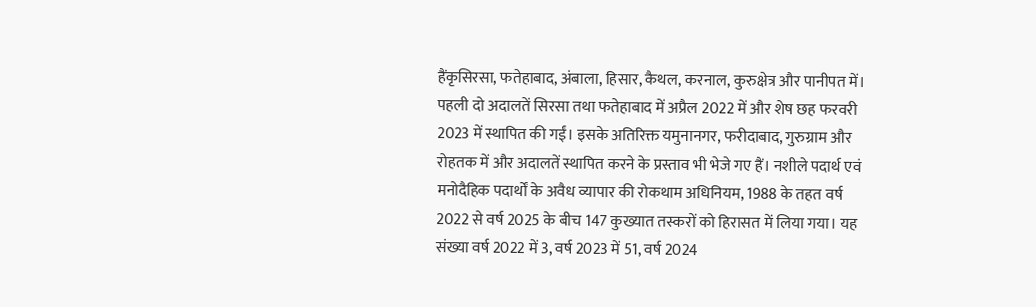हैंकृसिरसा, फतेहाबाद, अंबाला, हिसार, कैथल, करनाल, कुरुक्षेत्र और पानीपत में। पहली दो अदालतें सिरसा तथा फतेहाबाद में अप्रैल 2022 में और शेष छह फरवरी 2023 में स्थापित की गईं। इसके अतिरिक्त यमुनानगर, फरीदाबाद, गुरुग्राम और रोहतक में और अदालतें स्थापित करने के प्रस्ताव भी भेजे गए हैं। नशीले पदार्थ एवं मनोदैहिक पदार्थों के अवैध व्यापार की रोकथाम अधिनियम, 1988 के तहत वर्ष 2022 से वर्ष 2025 के बीच 147 कुख्यात तस्करों को हिरासत में लिया गया। यह संख्या वर्ष 2022 में 3, वर्ष 2023 में 51, वर्ष 2024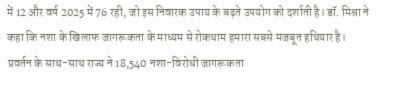में 12 और वर्ष 2025 में 76 रही, जो इस निवारक उपाय के बढ़ते उपयोग को दर्शाती है। डॉ. मिश्रा ने कहा कि नशा के खिलाफ जागरूकता के माध्यम से रोकथाम हमारा सबसे मजबूत हथियार है। प्रवर्तन के साथ-साथ राज्य ने 18,540 नशा-विरोधी जागरूकता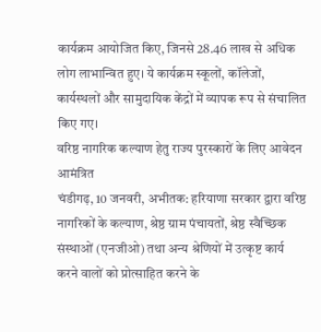कार्यक्रम आयोजित किए, जिनसे 28.46 लाख से अधिक लोग लाभान्वित हुए। ये कार्यक्रम स्कूलों, कॉलेजों, कार्यस्थलों और सामुदायिक केंद्रों में व्यापक रूप से संचालित किए गए।
वरिष्ठ नागरिक कल्याण हेतु राज्य पुरस्कारों के लिए आवेदन आमंत्रित
चंडीगढ़, 10 जनवरी, अभीतक: हरियाणा सरकार द्वारा वरिष्ठ नागरिकों के कल्याण, श्रेष्ठ ग्राम पंचायतों, श्रेष्ठ स्वैच्छिक संस्थाओं (एनजीओ) तथा अन्य श्रेणियों में उत्कृष्ट कार्य करने वालों को प्रोत्साहित करने के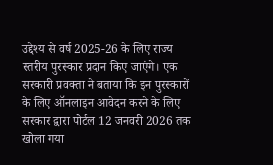उद्देश्य से वर्ष 2025-26 के लिए राज्य स्तरीय पुरस्कार प्रदान किए जाएंगे। एक सरकारी प्रवक्ता ने बताया कि इन पुरस्कारों के लिए ऑनलाइन आवेदन करने के लिए सरकार द्वारा पोर्टल 12 जनवरी 2026 तक खोला गया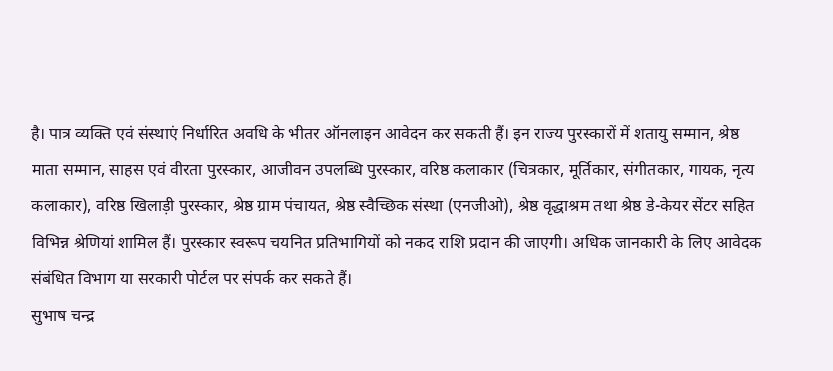है। पात्र व्यक्ति एवं संस्थाएं निर्धारित अवधि के भीतर ऑनलाइन आवेदन कर सकती हैं। इन राज्य पुरस्कारों में शतायु सम्मान, श्रेष्ठ माता सम्मान, साहस एवं वीरता पुरस्कार, आजीवन उपलब्धि पुरस्कार, वरिष्ठ कलाकार (चित्रकार, मूर्तिकार, संगीतकार, गायक, नृत्य कलाकार), वरिष्ठ खिलाड़ी पुरस्कार, श्रेष्ठ ग्राम पंचायत, श्रेष्ठ स्वैच्छिक संस्था (एनजीओ), श्रेष्ठ वृद्धाश्रम तथा श्रेष्ठ डे-केयर सेंटर सहित विभिन्न श्रेणियां शामिल हैं। पुरस्कार स्वरूप चयनित प्रतिभागियों को नकद राशि प्रदान की जाएगी। अधिक जानकारी के लिए आवेदक संबंधित विभाग या सरकारी पोर्टल पर संपर्क कर सकते हैं।
सुभाष चन्द्र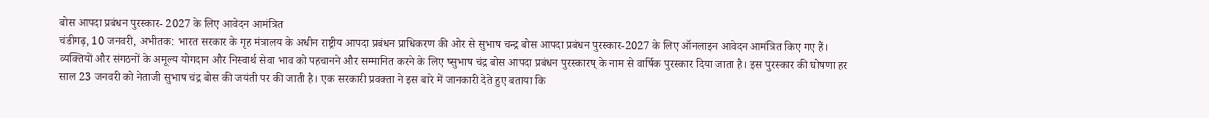बोस आपदा प्रबंधन पुरस्कार- 2027 के लिए आवेदन आमंत्रित
चंडीगढ़, 10 जनवरी, अभीतक: भारत सरकार के गृह मंत्रालय के अधीन राष्ट्रीय आपदा प्रबंधन प्राधिकरण की ओर से सुभाष चन्द्र बोस आपदा प्रबंधन पुरस्कार-2027 के लिए ऑनलाइन आवेदन आमंत्रित किए गए हैं। व्यक्तियों और संगठनों के अमूल्य योगदान और निस्वार्थ सेवा भाव को पहचानने और सम्मानित करने के लिए ष्सुभाष चंद्र बोस आपदा प्रबंधन पुरस्कारष् के नाम से वार्षिक पुरस्कार दिया जाता है। इस पुरस्कार की घोषणा हर साल 23 जनवरी को नेताजी सुभाष चंद्र बोस की जयंती पर की जाती है। एक सरकारी प्रवक्ता ने इस बारे में जानकारी देते हुए बताया कि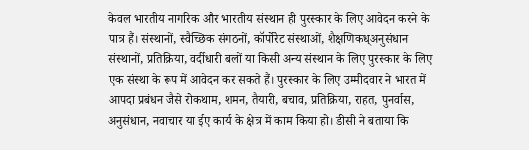केवल भारतीय नागरिक और भारतीय संस्थान ही पुरस्कार के लिए आवेदन करने के पात्र हैं। संस्थानों, स्वैच्छिक संगठनों, कॉर्पोरेट संस्थाओं, शैक्षणिकध्अनुसंधान संस्थानों, प्रतिक्रिया, वर्दीधारी बलों या किसी अन्य संस्थान के लिए पुरस्कार के लिए एक संस्था के रूप में आवेदन कर सकते हैं। पुरस्कार के लिए उम्मीदवार ने भारत में आपदा प्रबंधन जैसे रोकथाम, शमन, तैयारी, बचाव, प्रतिक्रिया, राहत, पुनर्वास, अनुसंधान, नवाचार या ईए कार्य के क्षेत्र में काम किया हो। डीसी ने बताया कि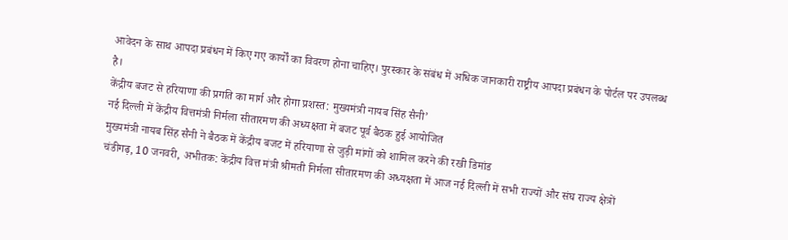आवेदन के साथ आपदा प्रबंधन में किए गए कार्यों का विवरण होना चाहिए। पुरस्कार के संबंध में अधिक जानकारी राष्ट्रीय आपदा प्रबंधन के पोर्टल पर उपलब्ध है।
केंद्रीय बजट से हरियाणा की प्रगति का मार्ग और होगा प्रशस्त: मुख्यमंत्री नायब सिंह सैनी’
नई दिल्ली में केंद्रीय वित्तमंत्री निर्मला सीतारमण की अध्यक्षता में बजट पूर्व बैठक हुई आयोजित
मुख्यमंत्री नायब सिंह सैनी ने बैठक में केंद्रीय बजट में हरियाणा से जुड़ी मांगों को शामिल करने की रखी डिमांड
चंडीगढ़, 10 जनवरी, अभीतक: केंद्रीय वित्त मंत्री श्रीमती निर्मला सीतारमण की अध्यक्षता में आज नई दिल्ली में सभी राज्यों और संघ राज्य क्षेत्रों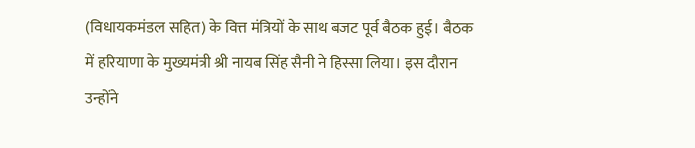(विधायकमंडल सहित) के वित्त मंत्रियों के साथ बजट पूर्व बैठक हुई। बैठक में हरियाणा के मुख्यमंत्री श्री नायब सिंह सैनी ने हिस्सा लिया। इस दौरान उन्होंने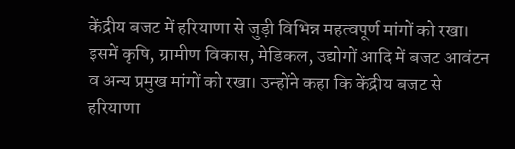केंद्रीय बजट में हरियाणा से जुड़ी विभिन्न महत्वपूर्ण मांगों को रखा। इसमें कृषि, ग्रामीण विकास, मेडिकल, उद्योगों आदि में बजट आवंटन व अन्य प्रमुख मांगों को रखा। उन्होंने कहा कि केंद्रीय बजट से हरियाणा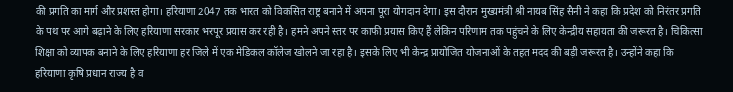की प्रगति का मार्ग और प्रशस्त होगा। हरियाणा 2047 तक भारत को विकसित राष्ट्र बनाने में अपना पूरा योगदान देगा। इस दौरान मुख्यमंत्री श्री नायब सिंह सैनी ने कहा कि प्रदेश को निरंतर प्रगति के पथ पर आगे बढ़ाने के लिए हरियाणा सरकार भरपूर प्रयास कर रही है। हमने अपने स्तर पर काफी प्रयास किए हैं लेकिन परिणाम तक पहुंचने के लिए केन्द्रीय सहायता की जरूरत है। चिकित्सा शिक्षा को व्यापक बनाने के लिए हरियाणा हर जिले में एक मेडिकल कॉलेज खोलने जा रहा है। इसके लिए भी केन्द्र प्रायोजित योजनाओं के तहत मदद की बड़ी जरूरत है। उन्होंने कहा कि हरियाणा कृषि प्रधान राज्य है व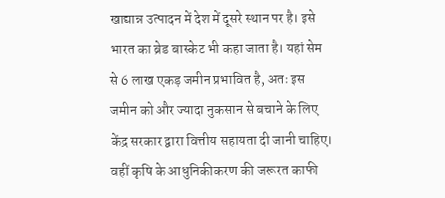खाद्यान्न उत्पादन में देश में दूसरे स्थान पर है। इसे भारत का ब्रेड बास्केट भी कहा जाता है। यहां सेम से 6 लाख एकड़ जमीन प्रभावित है, अतः इस जमीन को और ज्यादा नुकसान से बचाने के लिए केंद्र सरकार द्वारा वित्तीय सहायता दी जानी चाहिए। वहीं कृषि के आधुनिकीकरण की जरूरत काफी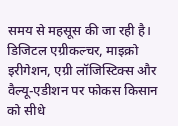समय से महसूस की जा रही है। डिजिटल एग्रीकल्चर, माइक्रो इरीगेशन, एग्री लॉजिस्टिक्स और वैल्यू-एडीशन पर फोकस किसान को सीधे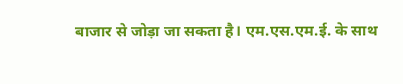बाजार से जोड़ा जा सकता है। एम.एस.एम.ई. के साथ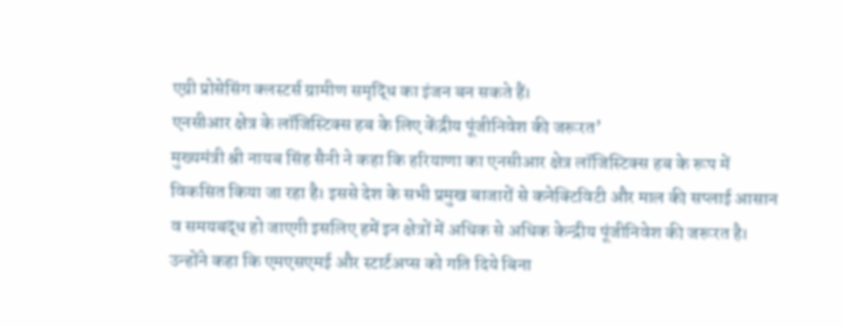एग्री प्रोसेसिंग क्लस्टर्स ग्रामीण समृद्धि का इंजन बन सकते हैं।
एनसीआर क्षेत्र के लॉजिस्टिक्स हब के लिए केंद्रीय पूंजीनिवेश की जरूरत’
मुख्यमंत्री श्री नायब सिंह सैनी ने कहा कि हरियाणा का एनसीआर क्षेत्र लॉजिस्टिक्स हब के रूप में विकसित किया जा रहा है। इससे देश के सभी प्रमुख बाजारों से कनेक्टिविटी और माल की सप्लाई आसान व समयबद्ध हो जाएगी इसलिए हमें इन क्षेत्रों में अधिक से अधिक केन्द्रीय पूंजीनिवेश की जरूरत है। उन्होंने कहा कि एमएसएमई और स्टार्टअप्स को गति दिये बिना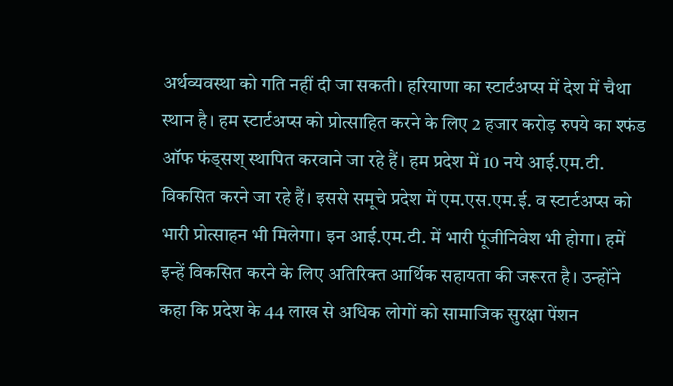अर्थव्यवस्था को गति नहीं दी जा सकती। हरियाणा का स्टार्टअप्स में देश में चैथा स्थान है। हम स्टार्टअप्स को प्रोत्साहित करने के लिए 2 हजार करोड़ रुपये का श्फंड ऑफ फंड्सश् स्थापित करवाने जा रहे हैं। हम प्रदेश में 10 नये आई.एम.टी. विकसित करने जा रहे हैं। इससे समूचे प्रदेश में एम.एस.एम.ई. व स्टार्टअप्स को भारी प्रोत्साहन भी मिलेगा। इन आई.एम.टी. में भारी पूंजीनिवेश भी होगा। हमें इन्हें विकसित करने के लिए अतिरिक्त आर्थिक सहायता की जरूरत है। उन्होंने कहा कि प्रदेश के 44 लाख से अधिक लोगों को सामाजिक सुरक्षा पेंशन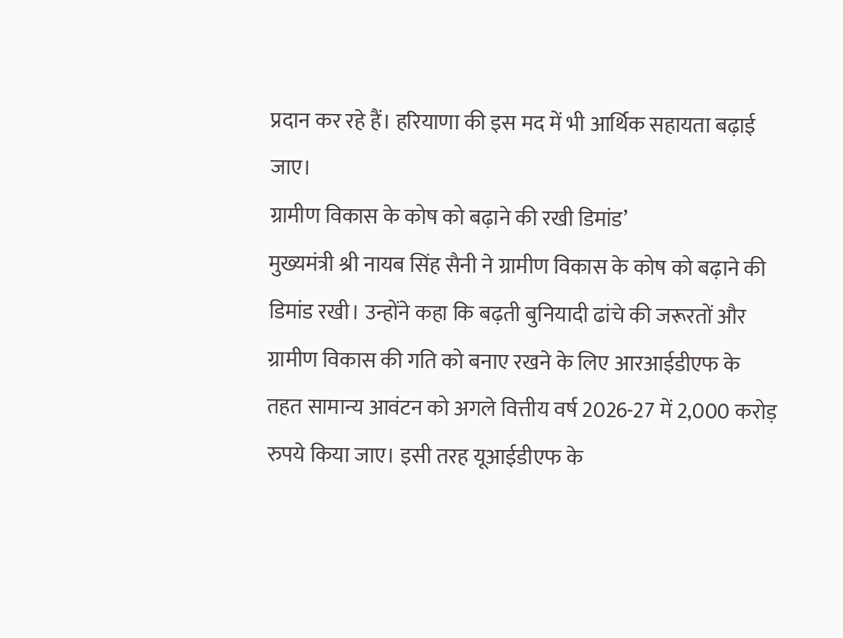प्रदान कर रहे हैं। हरियाणा की इस मद में भी आर्थिक सहायता बढ़ाई जाए।
ग्रामीण विकास के कोष को बढ़ाने की रखी डिमांड’
मुख्यमंत्री श्री नायब सिंह सैनी ने ग्रामीण विकास के कोष को बढ़ाने की डिमांड रखी। उन्होंने कहा कि बढ़ती बुनियादी ढांचे की जरूरतों और ग्रामीण विकास की गति को बनाए रखने के लिए आरआईडीएफ के तहत सामान्य आवंटन को अगले वित्तीय वर्ष 2026-27 में 2,000 करोड़ रुपये किया जाए। इसी तरह यूआईडीएफ के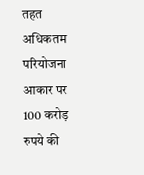तहत अधिकतम परियोजना आकार पर 100 करोड़ रुपये की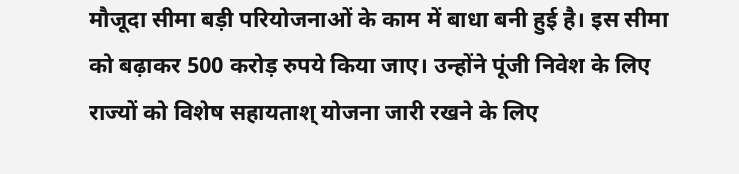मौजूदा सीमा बड़ी परियोजनाओं के काम में बाधा बनी हुई है। इस सीमा को बढ़ाकर 500 करोड़ रुपये किया जाए। उन्होंने पूंजी निवेश के लिए राज्यों को विशेष सहायताश् योजना जारी रखने के लिए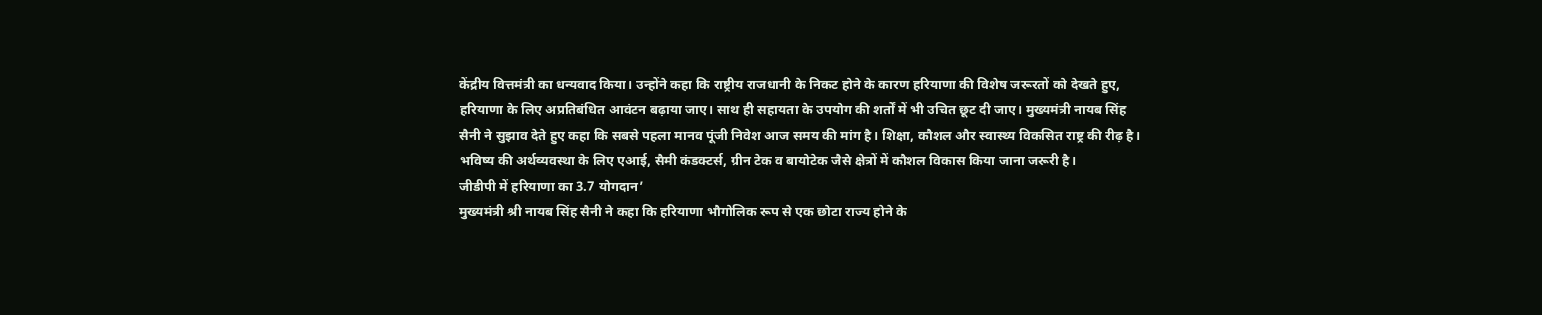केंद्रीय वित्तमंत्री का धन्यवाद किया। उन्होंने कहा कि राष्ट्रीय राजधानी के निकट होने के कारण हरियाणा की विशेष जरूरतों को देखते हुए, हरियाणा के लिए अप्रतिबंधित आवंटन बढ़ाया जाए। साथ ही सहायता के उपयोग की शर्तों में भी उचित छूट दी जाए। मुख्यमंत्री नायब सिंह सैनी ने सुझाव देते हुए कहा कि सबसे पहला मानव पूंजी निवेश आज समय की मांग है। शिक्षा, कौशल और स्वास्थ्य विकसित राष्ट्र की रीढ़ है। भविष्य की अर्थव्यवस्था के लिए एआई, सैमी कंडक्टर्स, ग्रीन टेक व बायोटेक जैसे क्षेत्रों में कौशल विकास किया जाना जरूरी है।
जीडीपी में हरियाणा का 3.7 योगदान’
मुख्यमंत्री श्री नायब सिंह सैनी ने कहा कि हरियाणा भौगोलिक रूप से एक छोटा राज्य होने के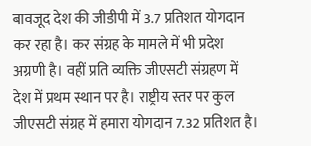बावजूद देश की जीडीपी में 3.7 प्रतिशत योगदान कर रहा है। कर संग्रह के मामले में भी प्रदेश अग्रणी है। वहीं प्रति व्यक्ति जीएसटी संग्रहण में देश में प्रथम स्थान पर है। राष्ट्रीय स्तर पर कुल जीएसटी संग्रह में हमारा योगदान 7.32 प्रतिशत है।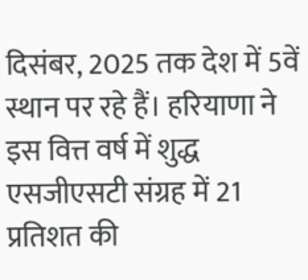दिसंबर, 2025 तक देश में 5वें स्थान पर रहे हैं। हरियाणा ने इस वित्त वर्ष में शुद्ध एसजीएसटी संग्रह में 21 प्रतिशत की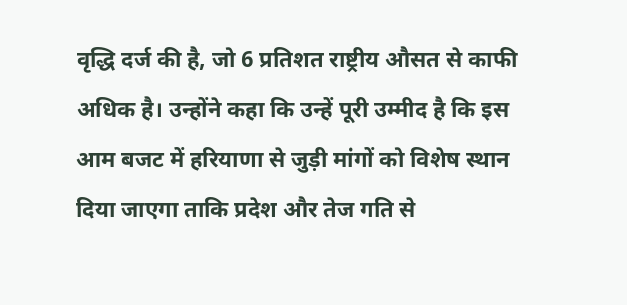वृद्धि दर्ज की है, जो 6 प्रतिशत राष्ट्रीय औसत से काफी अधिक है। उन्होंने कहा कि उन्हें पूरी उम्मीद है कि इस आम बजट में हरियाणा से जुड़ी मांगों को विशेष स्थान दिया जाएगा ताकि प्रदेश और तेज गति से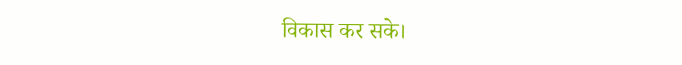विकास कर सके।